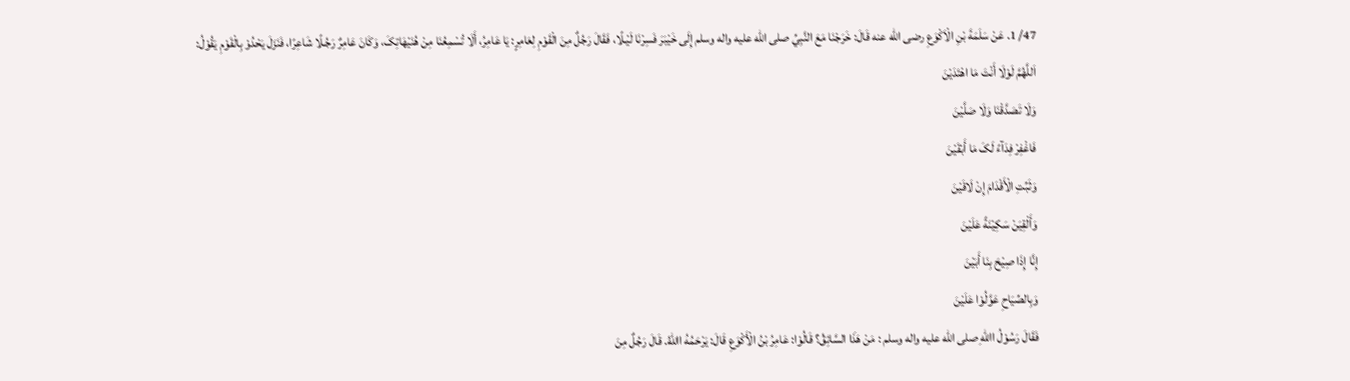47/ 1. عَنْ سَلَمَةَ بْنِ الْاَکْوَعِ رضی الله عنه قَالَ: خَرَجْنَا مَعَ النَّبِيِّ صلی الله عليه واله وسلم إِلَی خَيْبَرَ فَسِرْنَا لَيْـلًا، فَقَالَ رَجُلٌ مِنَ الْقَوْمِ لِعَامِرٍ: يَا عَامِرُ، أَلَا تُسْمِعُنَا مِنْ هُنَيْهَاتِکَ، وَکَانَ عَامِرٌ رَجُـلًا شَاعِرًا، فَنَزَلَ يَحْدُوْ بِالْقَوْمِ يَقُوْلُ:
اَللَّهُمَّ لَوْلَا أَنْتَ مَا اهْتَدَيْنَ
وَلَا تَصَدَّقْنَا وَلَا صَلَّيْنَ
فَاغْفِرْ فِدَآءً لَکَ مَا أَبْقَيْنَ
وَثَبِّتِ الْأَقْدَامَ إِنْ لَاقَيْنَ
وَأَلْقِيَنْ سَکِيْنَةً عَلَيْنَ
إِنَّا إِذَا صِيْحَ بِنَا أَبَيْنَ
وَبِالصِّيَاحِ عَوَّلُوْا عَلَيْنَ
فَقَالَ رَسُوْلُ االلهِ صلی الله عليه واله وسلم : مَنْ هَذَا السَّائِقُ؟ قَالُوْا: عَامِرُ بْنُ الْأَکْوَعِ قَالَ: يَرْحَمُهُ االلهُ. قَالَ رَجُلٌ مِنَ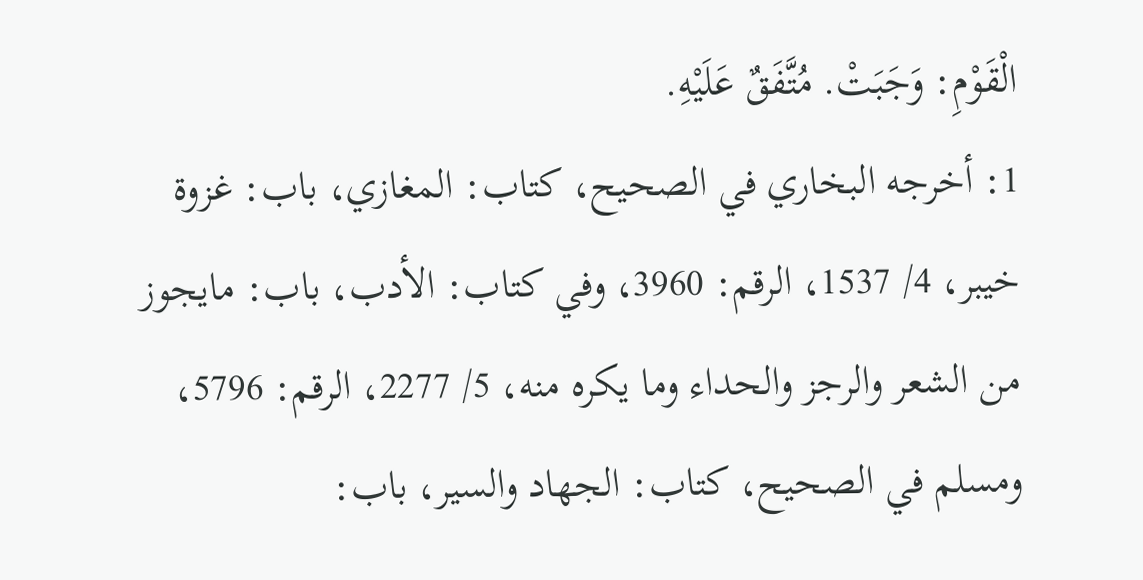الْقَوْمِ: وَجَبَتْ. مُتَّفَقٌ عَلَيْهِ.
1: أخرجه البخاري في الصحيح، کتاب: المغازي، باب: غزوة خيبر، 4/ 1537، الرقم: 3960، وفي کتاب: الأدب، باب: مايجوز من الشعر والرجز والحداء وما يکره منه، 5/ 2277، الرقم: 5796، ومسلم في الصحيح، کتاب: الجهاد والسير، باب: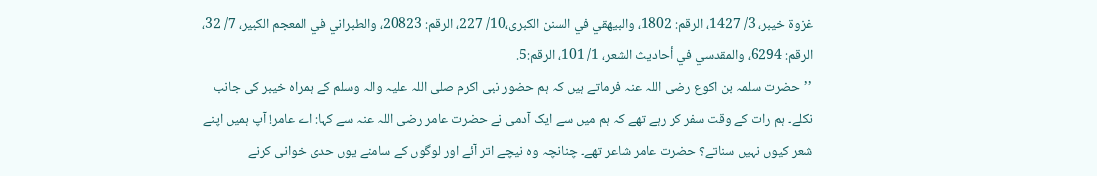غزوة خيبر، 3/ 1427، الرقم: 1802، والبيهقي في السنن الکبری،10/ 227، الرقم: 20823، والطبراني في المعجم الکبير، 7/ 32، الرقم: 6294، والمقدسي في أحاديث الشعر، 1/ 101، الرقم:5.
’’حضرت سلمہ بن اکوع رضی اللہ عنہ فرماتے ہیں کہ ہم حضور نبی اکرم صلی اللہ علیہ والہ وسلم کے ہمراہ خیبر کی جانب نکلے۔ ہم رات کے وقت سفر کر رہے تھے کہ ہم میں سے ایک آدمی نے حضرت عامر رضی اللہ عنہ سے کہا: اے عامر! آپ ہمیں اپنے شعر کیوں نہیں سناتے؟ حضرت عامر شاعر تھے۔ چنانچہ وہ نیچے اتر آئے اور لوگوں کے سامنے یوں حدی خوانی کرنے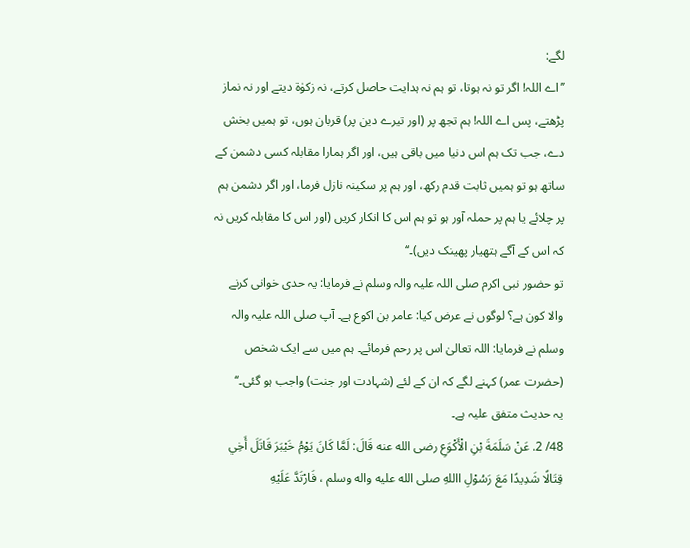لگے:
’’اے اللہ! اگر تو نہ ہوتا، تو ہم نہ ہدایت حاصل کرتے، نہ زکوٰۃ دیتے اور نہ نماز پڑھتے، پس اے اللہ! ہم تجھ پر (اور تیرے دین پر) قربان ہوں، تو ہمیں بخش دے، جب تک ہم اس دنیا میں باقی ہیں، اور اگر ہمارا مقابلہ کسی دشمن کے ساتھ ہو تو ہمیں ثابت قدم رکھ، اور ہم پر سکینہ نازل فرما، اور اگر دشمن ہم پر چلائے یا ہم پر حملہ آور ہو تو ہم اس کا انکار کریں (اور اس کا مقابلہ کریں نہ کہ اس کے آگے ہتھیار پھینک دیں)۔‘‘
تو حضور نبی اکرم صلی اللہ علیہ والہ وسلم نے فرمایا: یہ حدی خوانی کرنے والا کون ہے؟ لوگوں نے عرض کیا: عامر بن اکوع ہے۔ آپ صلی اللہ علیہ والہ وسلم نے فرمایا: اللہ تعالیٰ اس پر رحم فرمائے۔ ہم میں سے ایک شخص (حضرت عمر) کہنے لگے کہ ان کے لئے (شہادت اور جنت) واجب ہو گئی۔‘‘
یہ حدیث متفق علیہ ہے۔
48/ 2. عَنْ سَلَمَةَ بْنِ الْأَکْوَعِ رضی الله عنه قَالَ: لَمَّا کَانَ يَوْمُ خَيْبَرَ قَاتَلَ أَخِي قِتَالًا شَدِيدًا مَعَ رَسُوْلِ االلهِ صلی الله عليه واله وسلم ، فَارْتَدَّ عَلَيْهِ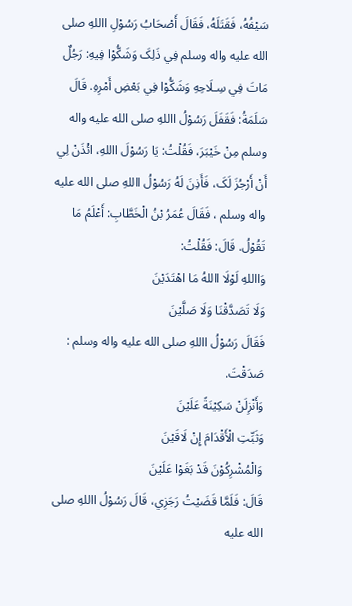سَيْفُهُ، فَقَتَلَهُ، فَقَالَ أَصْحَابُ رَسُوْلِ االلهِ صلی الله عليه واله وسلم فِي ذَلِکَ وَشَکُّوْا فِيهِ: رَجُلٌ مَاتَ فِي سِـلَاحِهِ وَشَکُّوْا فِي بَعْضِ أَمْرِهِ. قَالَ سَلَمَةُ: فَقَفَلَ رَسُوْلُ االلهِ صلی الله عليه واله وسلم مِنْ خَيْبَرَ، فَقُلْتُ: يَا رَسُوْلَ االلهِ، ائْذَنْ لِي أَنْ أَرْجُزَ لَکَ، فَأَذِنَ لَهُ رَسُوْلُ االلهِ صلی الله عليه واله وسلم ، فَقَالَ عُمَرُ بْنُ الْخَطَّابِ: أَعْلَمُ مَا تَقُوْلُ. قَالَ: فَقُلْتُ:
وَااللهِ لَوْلَا االلهُ مَا اهْتَدَيْنَ
وَلَا تَصَدَّقْنَا وَلَا صَلَّيْنَ
فَقَالَ رَسُوْلُ االلهِ صلی الله عليه واله وسلم : صَدَقْتَ.
وَأَنْزِلَنْ سَکِيْنَةً عَلَيْنَ
وَثَبِّتِ الْأَقْدَامَ إِنْ لَاقَيْنَ
وَالْمُشْرِکُوْنَ قَدْ بَغَوْا عَلَيْنَ
قَالَ: فَلَمَّا قَضَيْتُ رَجَزِي، قَالَ رَسُوْلُ االلهِ صلی الله عليه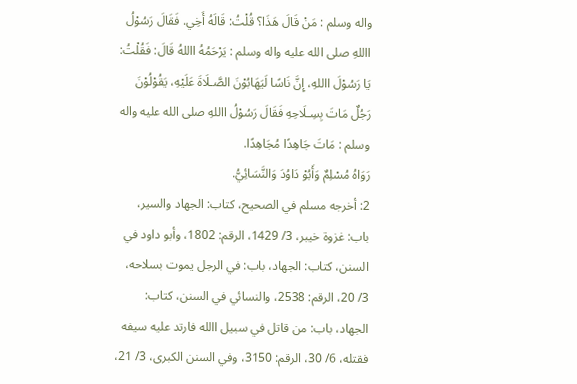واله وسلم : مَنْ قَالَ هَذَا؟ قُلْتُ: قَالَهُ أَخِي. فَقَالَ رَسُوْلُ االلهِ صلی الله عليه واله وسلم : يَرْحَمُهُ االلهُ قَالَ: فَقُلْتُ: يَا رَسُوْلَ االلهِ، إِنَّ نَاسًا لَيَهَابُوْنَ الصَّـلَاةَ عَلَيْهِ، يَقُوْلُوْنَ رَجُلٌ مَاتَ بِسِـلَاحِهِ فَقَالَ رَسُوْلُ االلهِ صلی الله عليه واله وسلم : مَاتَ جَاهِدًا مُجَاهِدًا.
رَوَاهُ مُسْلِمٌ وَأَبُوْ دَاوُدَ وَالنَّسَائِيُّ.
2: أخرجه مسلم في الصحيح، کتاب: الجهاد والسير، باب: غزوة خيبر، 3/ 1429، الرقم: 1802، وأبو داود في السنن، کتاب: الجهاد، باب: في الرجل يموت بسلاحه، 3/ 20، الرقم: 2538، والنسائي في السنن، کتاب: الجهاد، باب: من قاتل في سبيل االله فارتد عليه سيفه فقتله، 6/ 30، الرقم: 3150، وفي السنن الکبری، 3/ 21،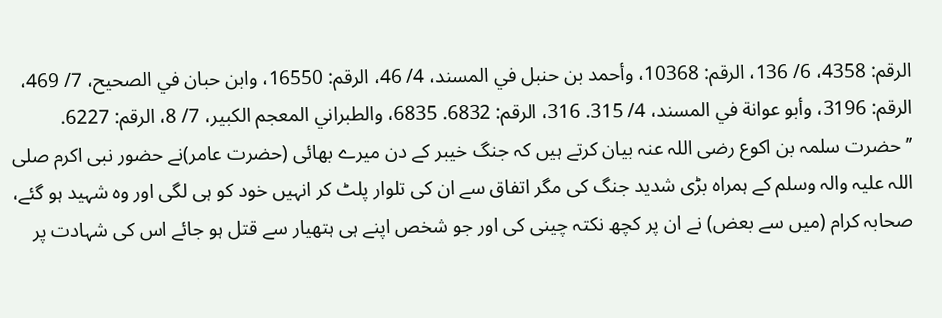الرقم: 4358، 6/ 136، الرقم: 10368، وأحمد بن حنبل في المسند، 4/ 46، الرقم: 16550، وابن حبان في الصحيح، 7/ 469، الرقم: 3196، وأبو عوانة في المسند، 4/ 315. 316، الرقم: 6832. 6835، والطبراني المعجم الکبير، 7/ 8، الرقم: 6227.
’’حضرت سلمہ بن اکوع رضی اللہ عنہ بیان کرتے ہیں کہ جنگ خیبر کے دن میرے بھائی (حضرت عامر)نے حضور نبی اکرم صلی اللہ علیہ والہ وسلم کے ہمراہ بڑی شدید جنگ کی مگر اتفاق سے ان کی تلوار پلٹ کر انہیں خود کو ہی لگی اور وہ شہید ہو گئے، صحابہ کرام (میں سے بعض) نے ان پر کچھ نکتہ چینی کی اور جو شخص اپنے ہی ہتھیار سے قتل ہو جائے اس کی شہادت پر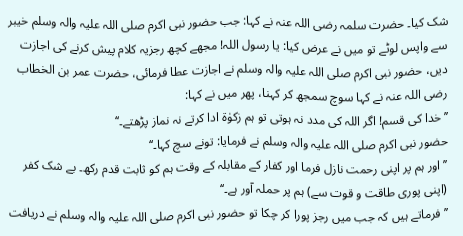شک کیا۔ حضرت سلمہ رضی اللہ عنہ نے کہا: جب حضور نبی اکرم صلی اللہ علیہ والہ وسلم خیبر سے واپس لوٹے تو میں نے عرض کیا: یا رسول اللہ! مجھے کچھ رجزیہ کلام پیش کرنے کی اجازت دیں، حضور نبی اکرم صلی اللہ علیہ والہ وسلم نے اجازت عطا فرمائی، حضرت عمر بن الخطاب رضی اللہ عنہ نے کہا سوچ سمجھ کر کہنا، پھر میں نے کہا:
’’خدا کی قسم! اگر اللہ کی مدد نہ ہوتی تو ہم زکوٰۃ ادا کرتے نہ نماز پڑھتے۔‘‘
حضور نبی اکرم صلی اللہ علیہ والہ وسلم نے فرمایا: تونے سچ کہا۔‘‘
’’اور ہم پر اپنی رحمت نازل فرما اور کفار کے مقابلہ کے وقت ہم کو ثابت قدم رکھ۔ بے شک کفر (اپنی پوری طاقت و قوت سے) ہم پر حملہ آور ہے۔‘‘
’’فرماتے ہیں کہ جب میں رجز پورا کر چکا تو حضور نبی اکرم صلی اللہ علیہ والہ وسلم نے دریافت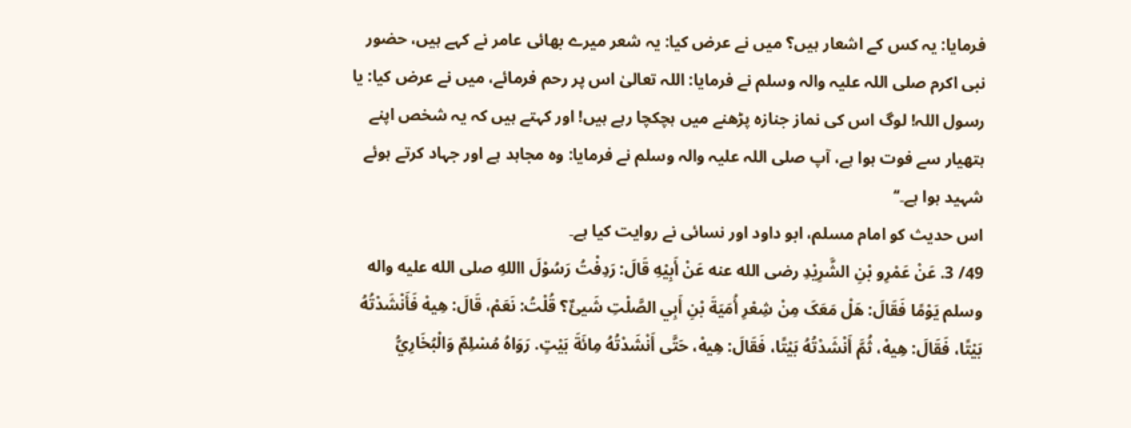فرمایا: یہ کس کے اشعار ہیں؟ میں نے عرض کیا: یہ شعر میرے بھائی عامر نے کہے ہیں، حضور نبی اکرم صلی اللہ علیہ والہ وسلم نے فرمایا: اللہ تعالیٰ اس پر رحم فرمائے، میں نے عرض کیا: یا رسول اللہ! لوگ اس کی نماز جنازہ پڑھنے میں ہچکچا رہے ہیں! اور کہتے ہیں کہ یہ شخص اپنے ہتھیار سے فوت ہوا ہے، آپ صلی اللہ علیہ والہ وسلم نے فرمایا: وہ مجاہد ہے اور جہاد کرتے ہوئے شہید ہوا ہے۔‘‘
اس حدیث کو امام مسلم، ابو داود اور نسائی نے روایت کیا ہے۔
49/ 3. عَنْ عَمْرِو بْنِ الشَّرِيْدِ رضی الله عنه عَنْ أَبِيْهِ قَالَ: رَدِفْتُ رَسُوْلَ االلهِ صلی الله عليه واله وسلم يَوْمًا فَقَالَ: هَلْ مَعَکَ مِنْ شِعْرِ أُمَيَةَ بْنِ أَبِي الصَّلْتِ شَيئٌ؟ قُلْتُ: نَعَمْ، قَالَ: هِيهْ فَأَنْشَدْتُهُ بَيْتًا، فَقَالَ: هِيهْ، ثُمَّ أَنْشَدْتُهُ بَيْتًا، فَقَالَ: هِيهْ، حَتَّی أَنْشَدْتُهُ مِائَةَ بَيْتٍ. رَوَاهُ مُسْلِمٌ وَالْبُخَارِيُّ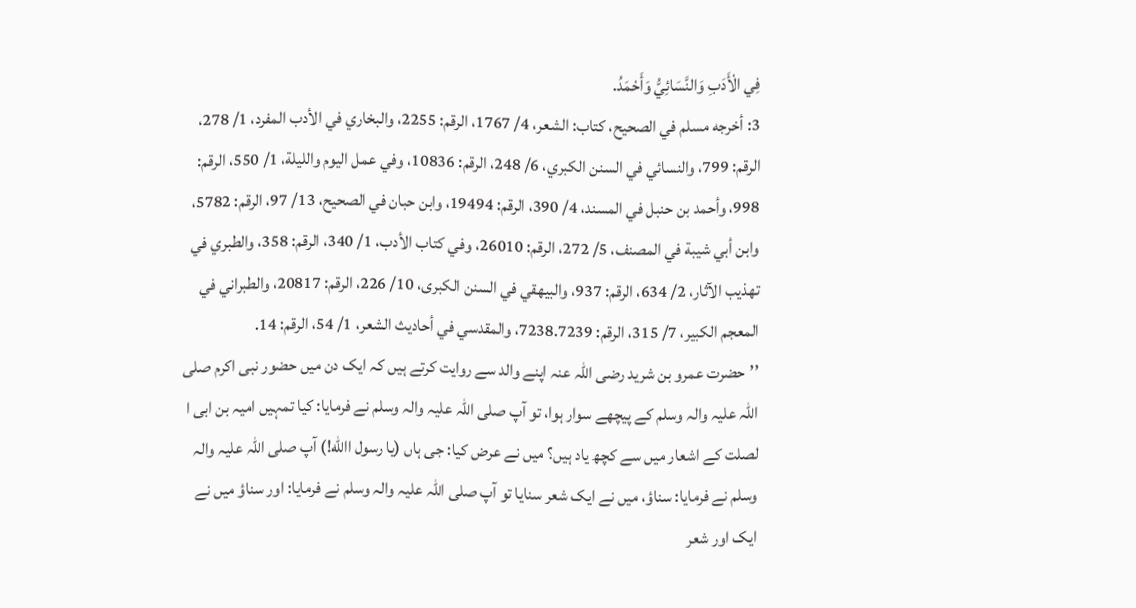فِي الْأَدَبِ وَالنَّسَائِيُّ وَأَحْمَدُ.
3: أخرجه مسلم في الصحيح، کتاب: الشعر، 4/ 1767، الرقم: 2255، والبخاري في الأدب المفرد، 1/ 278، الرقم: 799، والنسائي في السنن الکبري، 6/ 248، الرقم: 10836، وفي عمل اليوم والليلة، 1/ 550، الرقم: 998، وأحمد بن حنبل في المسند، 4/ 390، الرقم: 19494، وابن حبان في الصحيح، 13/ 97، الرقم: 5782، وابن أبي شيبة في المصنف، 5/ 272، الرقم: 26010، وفي کتاب الأدب، 1/ 340، الرقم: 358، والطبري في تهذيب الآثار، 2/ 634، الرقم: 937، والبيهقي في السنن الکبری، 10/ 226، الرقم: 20817، والطبراني في المعجم الکبير، 7/ 315، الرقم: 7238.7239، والمقدسي في أحاديث الشعر، 1/ 54، الرقم: 14.
’’حضرت عمرو بن شرید رضی اللہ عنہ اپنے والد سے روایت کرتے ہیں کہ ایک دن میں حضور نبی اکرم صلی اللہ علیہ والہ وسلم کے پیچھے سوار ہوا، تو آپ صلی اللہ علیہ والہ وسلم نے فرمایا: کیا تمہیں امیہ بن ابی ا لصلت کے اشعار میں سے کچھ یاد ہیں؟ میں نے عرض کیا: جی ہاں (یا رسول االله!) آپ صلی اللہ علیہ والہ وسلم نے فرمایا: سناؤ، میں نے ایک شعر سنایا تو آپ صلی اللہ علیہ والہ وسلم نے فرمایا: اور سناؤ میں نے ایک اور شعر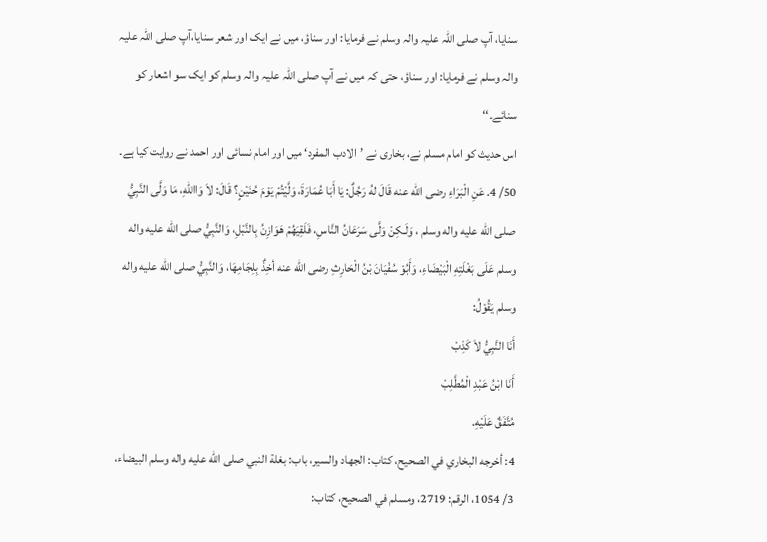سنایا، آپ صلی اللہ علیہ والہ وسلم نے فرمایا: اور سناؤ، میں نے ایک اور شعر سنایا،آپ صلی اللہ علیہ والہ وسلم نے فرمایا: اور سناؤ، حتی کہ میں نے آپ صلی اللہ علیہ والہ وسلم کو ایک سو اشعار کو سنائے۔‘‘
اس حدیث کو امام مسلم نے، بخاری نے ’الادب المفرد‘ میں اور امام نسائی اور احمد نے روایت کیا ہے۔
50/ 4. عَنِ الْبَرَاءِ رضی الله عنه قَالَ لهُ رَجُلٌ: يَا أَبَا عُمَارَةَ، وَلَّيْتُمْ يَوْمَ حُنَيْنٍ؟ قَالَ: لاَ وَااللهِ، مَا وَلَّی النَّبِيُّ صلی الله عليه واله وسلم ، وَلَـکِنْ وَلَّی سَرَعَانُ النَّاسِ، فَلَقِيَهُمْ هَوَازِنُ بِالنَّبْلِ، وَالنَّبِيُّ صلی الله عليه واله وسلم عَلَی بَغْلَتِهِ الْبَيْضَاءِ، وَأَبُوْ سُفْيَانَ بْنُ الْحَارِثِ رضی الله عنه أخِذٌ بِلِجَامِهَا، وَالنَّبِيُّ صلی الله عليه واله وسلم يَقُوْلُ:
أَنَا النَّبِيُّ لاَ کَذِبْ
أَنَا ابْنُ عَبْدِ الْمُطَّلِبْ
مُتَّفَقٌ عَلَيْهِ.
4: أخرجه البخاري في الصحيح، کتاب: الجهاد والسير، باب: بغلة النبي صلی الله عليه واله وسلم البيضاء، 3/ 1054، الرقم: 2719، ومسلم في الصحيح، کتاب: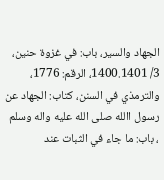الجهاد والسير، باب: في غزوة حنين، 3/ 1400.1401، الرقم: 1776، والترمذي في السنن، کتاب: الجهاد عن رسول االله صلی الله عليه واله وسلم ، باب: ما جاء في الثبات عند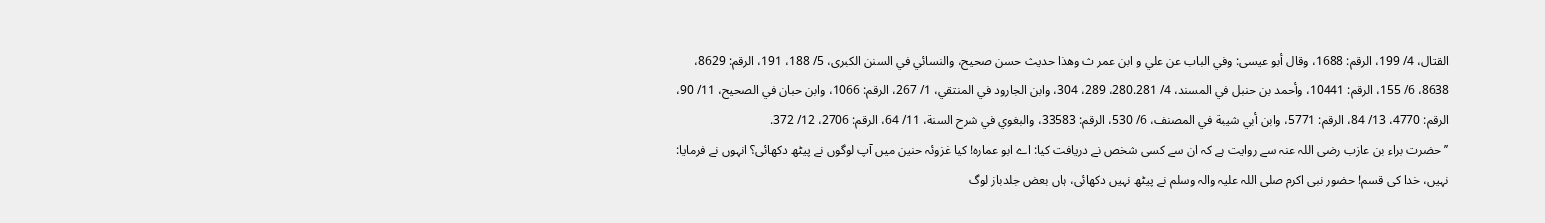القتال، 4/ 199، الرقم: 1688، وقال أبو عيسی: وفي الباب عن علي و ابن عمر ث وهذا حديث حسن صحيح، والنسائي في السنن الکبری، 5/ 188، 191، الرقم: 8629، 8638، 6/ 155، الرقم: 10441، وأحمد بن حنبل في المسند، 4/ 280.281، 289، 304، وابن الجارود في المنتقي، 1/ 267، الرقم: 1066، وابن حبان في الصحيح، 11/ 90، الرقم: 4770، 13/ 84، الرقم: 5771، وابن أبي شيبة في المصنف، 6/ 530، الرقم: 33583، والبغوي في شرح السنة، 11/ 64، الرقم: 2706، 12/ 372.
’’حضرت براء بن عازب رضی اللہ عنہ سے روایت ہے کہ ان سے کسی شخص نے دریافت کیا: اے ابو عمارہ! کیا غزوئہ حنین میں آپ لوگوں نے پیٹھ دکھائی؟ انہوں نے فرمایا: نہیں، خدا کی قسم! حضور نبی اکرم صلی اللہ علیہ والہ وسلم نے پیٹھ نہیں دکھائی، ہاں بعض جلدباز لوگ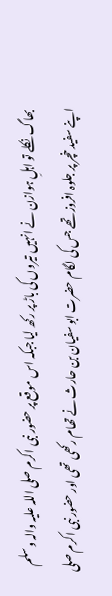بھاگ نکلے تو اہلِ ہوازن نے انہیں تیروں کی باڑ پر رکھ لیا جبکہ اس موقع پر حضور نبی اکرم صلی اللہ علیہ والہ وسلم اپنے سفید خچر پر جلوہ افروز تھے جس کی لگام حضرت ابو سفیان بن حارث نے تھام رکھی تھی اور حضور نبی اکرم صلی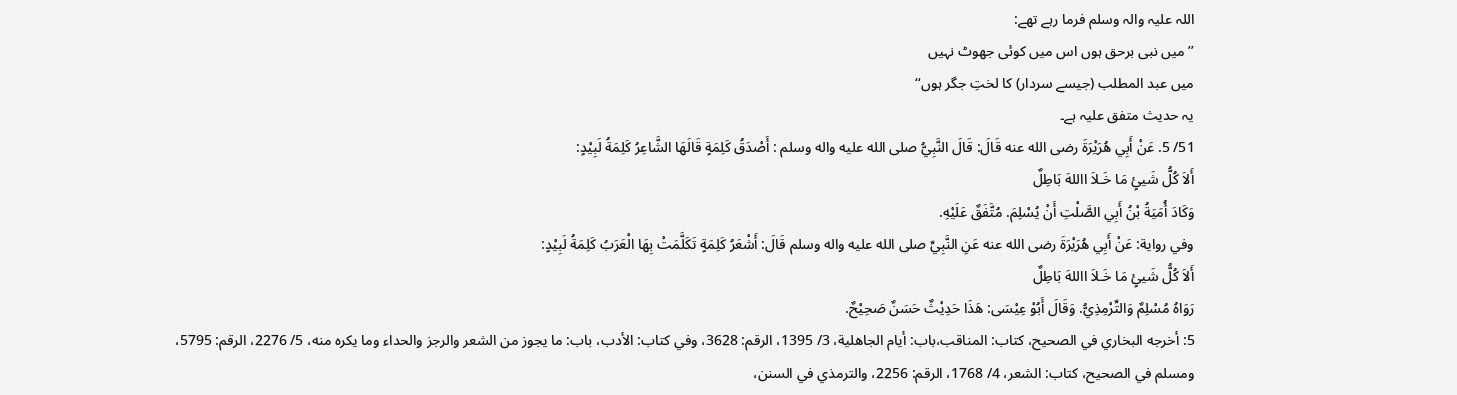اللہ علیہ والہ وسلم فرما رہے تھے:
’’میں نبی برحق ہوں اس میں کوئی جھوٹ نہیں
میں عبد المطلب (جیسے سردار) کا لختِ جگر ہوں‘‘
یہ حدیث متفق علیہ ہے۔
51/ 5. عَنْ أَبِي هُرَيْرَةَ رضی الله عنه قَالَ: قَالَ النَّبِيُّ صلی الله عليه واله وسلم : أَصْدَقُ کَلِمَةٍ قَالَهَا الشَّاعِرُ کَلِمَةُ لَبِيْدٍ:
أَلاَ کُلُّ شَيئٍ مَا خَـلاَ االلهَ بَاطِلٌ
وَکَادَ أُمَيَةُ بْنُ أَبِي الصَّلْتِ أَنْ يُسْلِمَ. مُتَّفَقٌ عَلَيْهِ.
وفي رواية: عَنْ أَبِي هُرَيْرَةَ رضی الله عنه عَنِ النَّبِيِّ صلی الله عليه واله وسلم قَالَ: أَشْعَرُ کَلِمَةٍ تَکَلَّمَتْ بِهَا الْعَرَبُ کَلِمَةُ لَبِيْدٍ:
أَلاَ کُلُّ شَيئٍ مَا خَـلاَ االلهَ بَاطِلٌ
رَوَاهُ مُسْلِمٌ وَالتِّرْمِذِيُّ. وَقَالَ أَبُوْ عِيْسَی: هَذَا حَدِيْثٌ حَسَنٌ صَحِيْحٌ.
5: أخرجه البخاري في الصحيح، کتاب: المناقب،باب: أيام الجاهلية، 3/ 1395، الرقم: 3628، وفي کتاب: الأدب، باب: ما يجوز من الشعر والرجز والحداء وما يکره منه، 5/ 2276، الرقم: 5795، ومسلم في الصحيح، کتاب: الشعر، 4/ 1768، الرقم: 2256، والترمذي في السنن،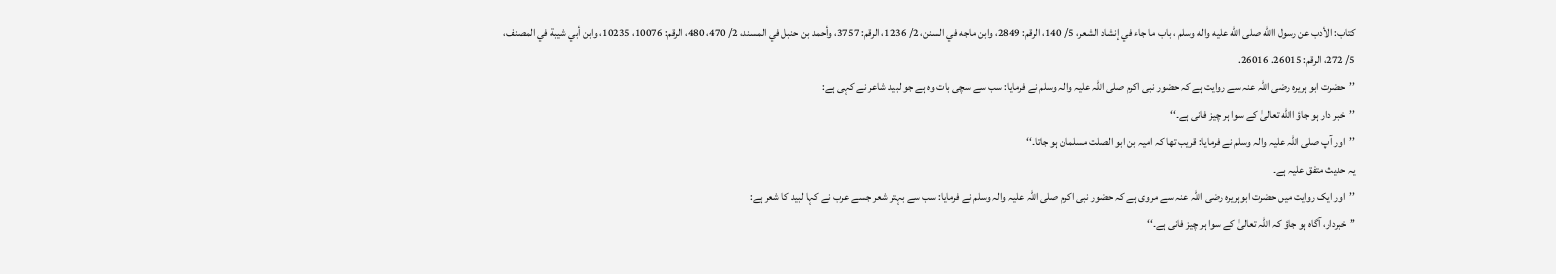کتاب: الأدب عن رسول االله صلی الله عليه واله وسلم ، باب ما جاء في إنشاد الشعر، 5/ 140، الرقم: 2849، وابن ماجه في السنن، 2/ 1236، الرقم: 3757، وأحمد بن حنبل في المسند، 2/ 470، 480، الرقم: 10076، 10235، وابن أبي شيبة في المصنف، 5/ 272، الرقم: 26015. 26016.
’’حضرت ابو ہریرہ رضی اللہ عنہ سے روایت ہے کہ حضور نبی اکرم صلی اللہ علیہ والہ وسلم نے فرمایا: سب سے سچی بات وہ ہے جو لبید شاعر نے کہی ہے:
’’خبر دار ہو جاؤ االله تعالیٰ کے سوا ہر چیز فانی ہے۔‘‘
’’اور آپ صلی اللہ علیہ والہ وسلم نے فرمایا: قریب تھا کہ امیہ بن ابو الصلت مسلمان ہو جاتا۔‘‘
یہ حدیث متفق علیہ ہے۔
’’اور ایک روایت میں حضرت ابوہریرہ رضی اللہ عنہ سے مروی ہے کہ حضور نبی اکرم صلی اللہ علیہ والہ وسلم نے فرمایا: سب سے بہتر شعر جسے عرب نے کہا لبید کا شعر ہے:
’’خبردار، آگاہ ہو جاؤ کہ اللہ تعالیٰ کے سوا ہر چیز فانی ہے۔‘‘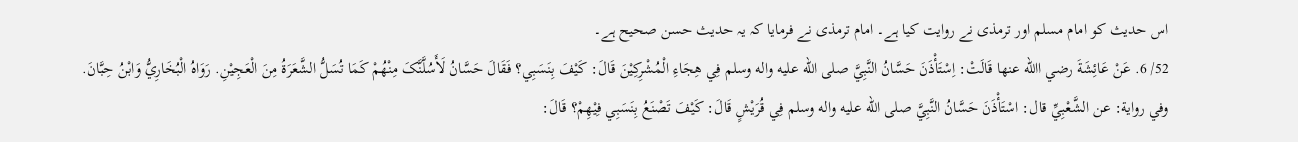اس حدیث کو امام مسلم اور ترمذی نے روایت کیا ہے۔ امام ترمذی نے فرمایا کہ یہ حدیث حسن صحیح ہے۔
52/ 6. عَنْ عَائِشَةَ رضي االله عنها قَالَتْ: اِسْتَأْذَنَ حَسَّانُ النَّبِيَّ صلی الله عليه واله وسلم فِي هِجَاءِ الْمُشْرِکِيْنَ قَالَ: کَيْفَ بِنَسَبِي؟ فَقَالَ حَسَّانُ لَأَسُلَّنَّکَ مِنْهُمْ کَمَا تُسَلُّ الشَّعَرَةُ مِنَ الْعَجِيْنِ. رَوَاهُ الْبُخَارِيُّ وَابْنُ حِبَّانَ.
وفي رواية: عن الشَّعْبِيِّ قال: اسْتَأْذَنَ حَسَّانُ النَّبِيَّ صلی الله عليه واله وسلم فِي قُرَيْشٍ قَالَ: کَيْفَ تَصْنَعُ بِنَسَبِي فِيْهِمْ؟ قَالَ: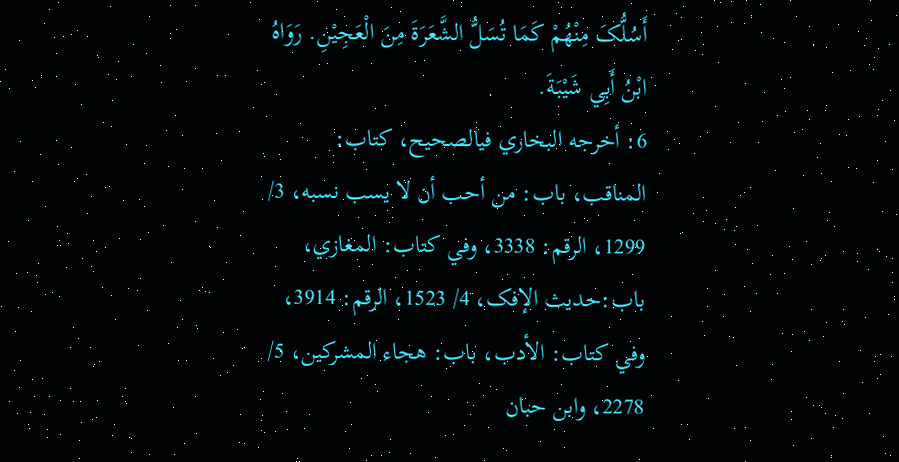أَسُلُّکَ مِنْهُمْ کَمَا تُسَلُّ الشَّعَرَةَ مِنَ الْعَجِيْنِ. رَوَاهُ ابْنُ أَبِي شَيْبَةَ.
6: أخرجه البخاري فيالصحيح، کتاب: المناقب، باب: من أحب أن لا يسب نسبه، 3/ 1299، الرقم: 3338، وفي کتاب: المغازي، باب:حديث الإفک، 4/ 1523، الرقم: 3914، وفي کتاب: الأدب، باب: هجاء المشرکين، 5/ 2278، وابن حبان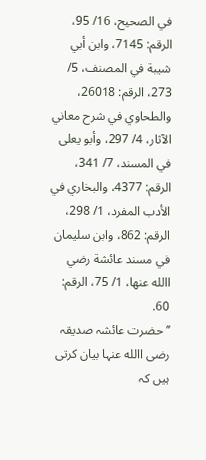في الصحيح، 16/ 95، الرقم: 7145، وابن أبي شيبة في المصنف، 5/ 273، الرقم: 26018، والطحاوي في شرح معاني الآثار، 4/ 297، وأبو يعلی في المسند، 7/ 341، الرقم: 4377، والبخاري في الأدب المفرد، 1/ 298، الرقم: 862، وابن سليمان في مسند عائشة رضي االله عنها، 1/ 75، الرقم: 60.
’’حضرت عائشہ صدیقہ رضی االله عنہا بیان کرتی ہیں کہ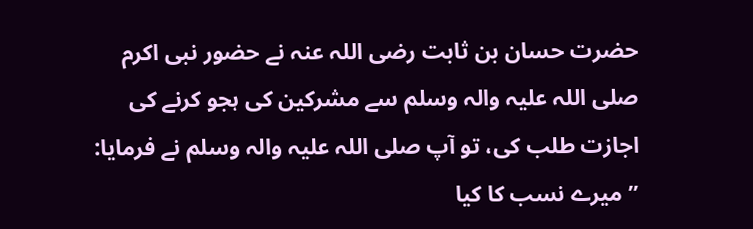حضرت حسان بن ثابت رضی اللہ عنہ نے حضور نبی اکرم صلی اللہ علیہ والہ وسلم سے مشرکین کی ہجو کرنے کی اجازت طلب کی، تو آپ صلی اللہ علیہ والہ وسلم نے فرمایا: ’’میرے نسب کا کیا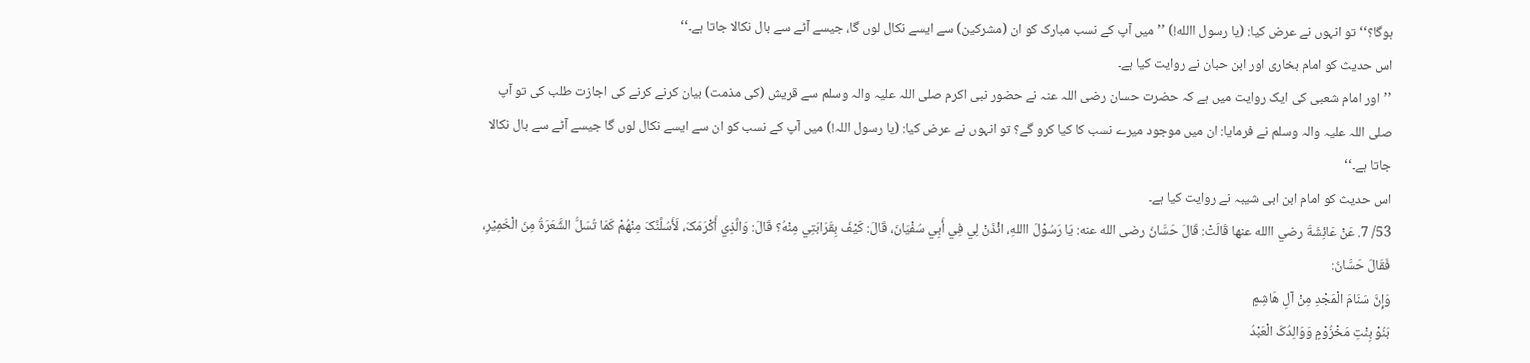ہوگا؟‘‘ تو انہوں نے عرض کیا: (یا رسول االله!) ’’میں آپ کے نسب مبارک کو ان (مشرکین) سے ایسے نکال لوں گا، جیسے آٹے سے بال نکالا جاتا ہے۔‘‘
اس حدیث کو امام بخاری اور ابن حبان نے روایت کیا ہے۔
’’اور امام شعبی کی ایک روایت میں ہے کہ حضرت حسان رضی اللہ عنہ نے حضور نبی اکرم صلی اللہ علیہ والہ وسلم سے قریش (کی مذمت) بیان کرنے کرنے کی اجازت طلب کی تو آپ صلی اللہ علیہ والہ وسلم نے فرمایا: ان میں موجود میرے نسب کا کیا کرو گے؟ تو انہوں نے عرض کیا: (یا رسول اللہ!) میں آپ کے نسب کو ان سے ایسے نکال لوں گا جیسے آٹے سے بال نکالا جاتا ہے۔‘‘
اس حدیث کو امام ابن ابی شیبہ نے روایت کیا ہے۔
53/ 7. عَنْ عَائِشَةَ رضي االله عنها قَالَتْ: قَالَ حَسَّانُ رضی الله عنه: يَا رَسُوْلَ االلهِ، ائْذَنْ لِي فِي أَبِي سُفْيَانَ، قَالَ: کَيْفَ بِقَرَابَتِي مِنْهُ؟ قَالَ: وَالَّذِي أَکْرَمَکَ، لَأَسُلَّنَّکَ مِنْهُمْ کَمَا تُسَلُّ الشَّعَرَةُ مِنَ الْخَمِيْرِ، فَقَالَ حَسَّانُ:
وَإِنَّ سَنَامَ الْمَجْدِ مِنْ آلِ هَاشِمٍ
بَنُوْ بِنْتِ مَخْزُوْمٍ وَوَالِدُکَ الْعَبْدُ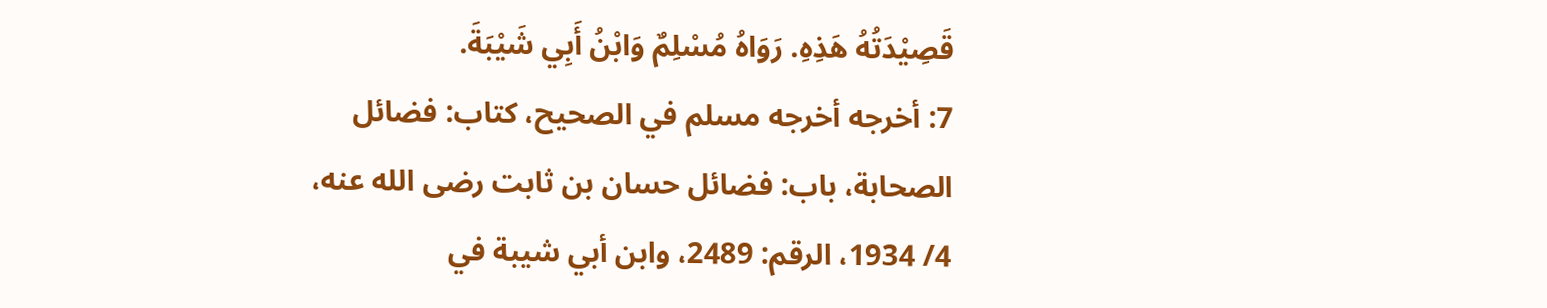قَصِيْدَتُهُ هَذِهِ. رَوَاهُ مُسْلِمٌ وَابْنُ أَبِي شَيْبَةَ.
7: أخرجه أخرجه مسلم في الصحيح، کتاب: فضائل الصحابة، باب: فضائل حسان بن ثابت رضی الله عنه، 4/ 1934، الرقم: 2489، وابن أبي شيبة في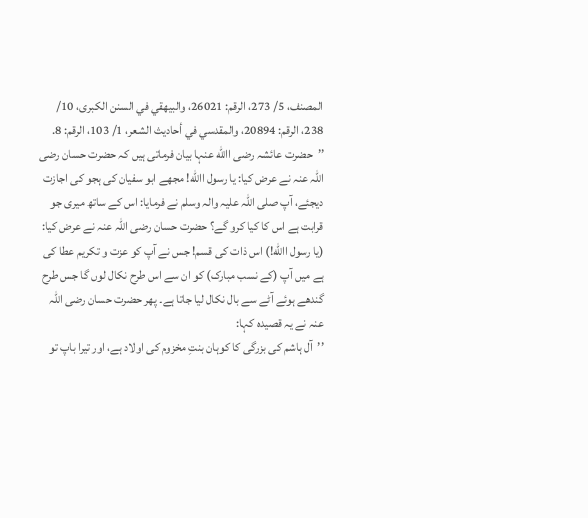المصنف، 5/ 273، الرقم: 26021، والبيهقي في السنن الکبری، 10/ 238، الرقم: 20894، والمقدسي في أحاديث الشعر، 1/ 103، الرقم: 8.
’’حضرت عائشہ رضی االله عنہا بیان فرماتی ہیں کہ حضرت حسان رضی اللہ عنہ نے عرض کیا: یا رسول االله! مجھے ابو سفیان کی ہجو کی اجازت دیجئے، آپ صلی اللہ علیہ والہ وسلم نے فرمایا: اس کے ساتھ میری جو قرابت ہے اس کا کیا کرو گے؟ حضرت حسان رضی اللہ عنہ نے عرض کیا: (یا رسول االله!) اس ذات کی قسم! جس نے آپ کو عزت و تکریم عطا کی ہے میں آپ (کے نسب مبارک) کو ان سے اس طرح نکال لوں گا جس طرح گندھے ہوئے آٹے سے بال نکال لیا جاتا ہے۔ پھر حضرت حسان رضی اللہ عنہ نے یہ قصیدہ کہا:
’’آل ہاشم کی بزرگی کا کوہان بنتِ مخزوم کی اولاد ہے، اور تیرا باپ تو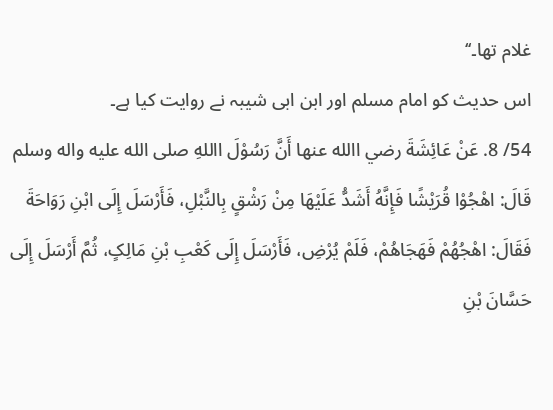غلام تھا۔‘‘
اس حدیث کو امام مسلم اور ابن ابی شیبہ نے روایت کیا ہے۔
54/ 8. عَنْ عَائِشَةَ رضي االله عنها أَنَّ رَسُوْلَ االلهِ صلی الله عليه واله وسلم قَالَ: اهْجُوْا قُرَيْشًا فَإِنَّهُ أَشَدُّ عَلَيْهَا مِنْ رَشْقٍ بِالنَّبْلِ، فَأَرْسَلَ إِلَی ابْنِ رَوَاحَةَ فَقَالَ: اهْجُهُمْ فَهَجَاهُمْ، فَلَمْ يُرْضِ، فَأَرْسَلَ إِلَی کَعْبِ بْنِ مَالِکٍ، ثُمَّ أَرْسَلَ إِلَی حَسَّانَ بْنِ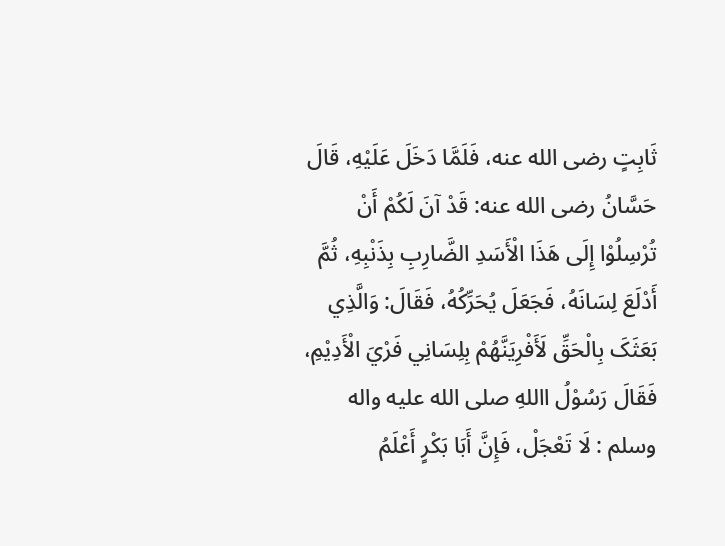ثَابِتٍ رضی الله عنه، فَلَمَّا دَخَلَ عَلَيْهِ، قَالَ حَسَّانُ رضی الله عنه: قَدْ آنَ لَکُمْ أَنْ تُرْسِلُوْا إِلَی هَذَا الْأَسَدِ الضَّارِبِ بِذَنْبِهِ، ثُمَّ أَدْلَعَ لِسَانَهُ، فَجَعَلَ يُحَرِّکُهُ، فَقَالَ: وَالَّذِي بَعَثَکَ بِالْحَقِّ لَأَفْرِيَنَّهُمْ بِلِسَانِي فَرْيَ الْأَدِيْمِ، فَقَالَ رَسُوْلُ االلهِ صلی الله عليه واله وسلم : لَا تَعْجَلْ، فَإِنَّ أَبَا بَکْرٍ أَعْلَمُ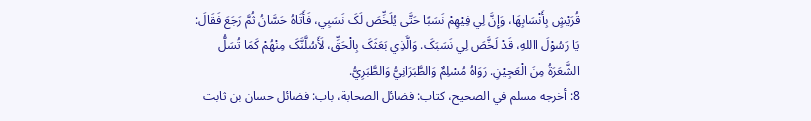قُرَيْشٍ بِأَنْسَابِهَا، وَإِنَّ لِي فِيْهِمْ نَسَبًا حَتَّی يُلَخِّصَ لَکَ نَسَبِي، فَأَتَاهُ حَسَّانُ ثُمَّ رَجَعَ فَقَالَ: يَا رَسُوْلَ االلهِ، قَدْ لَخَّصَ لِي نَسَبَکَ. وَالَّذِي بَعَثَکَ بِالْحَقِّ، لَأَسُلَّنَّکَ مِنْهُمْ کَمَا تُسَلُّ الشَّعَرَةُ مِنَ الْعَجِيْنِ. رَوَاهُ مُسْلِمٌ وَالطَّبَرَانِيُّ وَالطَّبَرِيُّ.
8: أخرجه مسلم في الصحيح، کتاب: فضائل الصحابة، باب: فضائل حسان بن ثابت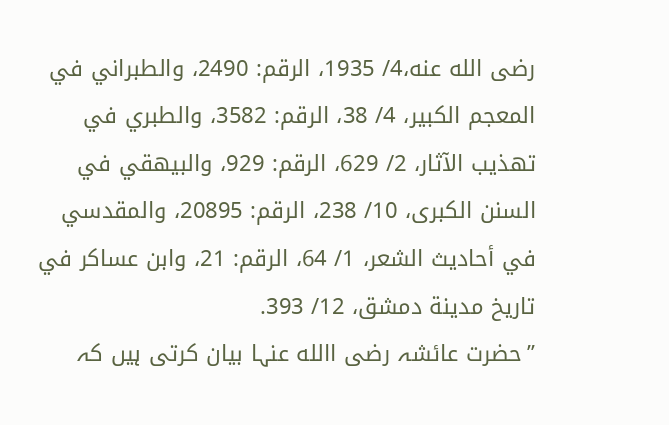رضی الله عنه،4/ 1935، الرقم: 2490، والطبراني في المعجم الکبير، 4/ 38، الرقم: 3582، والطبري في تهذيب الآثار، 2/ 629، الرقم: 929، والبيهقي في السنن الکبری، 10/ 238، الرقم: 20895، والمقدسي في أحاديث الشعر، 1/ 64، الرقم: 21، وابن عساکر في تاريخ مدينة دمشق، 12/ 393.
’’حضرت عائشہ رضی االله عنہا بیان کرتی ہیں کہ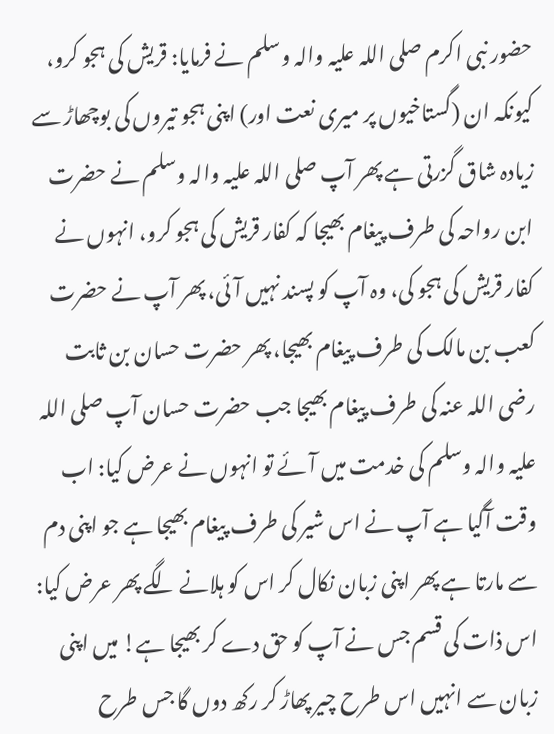حضور نبی اکرم صلی اللہ علیہ والہ وسلم نے فرمایا: قریش کی ہجو کرو، کیونکہ ان (گستاخیوں پر میری نعت اور) اپنی ہجو تیروں کی بوچھاڑ سے زیادہ شاق گزرتی ہے پھر آپ صلی اللہ علیہ والہ وسلم نے حضرت ابن رواحہ کی طرف پیغام بھیجا کہ کفار قریش کی ہجو کرو، انہوں نے کفار قریش کی ہجو کی، وہ آپ کو پسند نہیں آئی، پھر آپ نے حضرت کعب بن مالک کی طرف پیغام بھیجا، پھر حضرت حسان بن ثابت رضی اللہ عنہ کی طرف پیغام بھیجا جب حضرت حسان آپ صلی اللہ علیہ والہ وسلم کی خدمت میں آئے تو انہوں نے عرض کیا: اب وقت آگیا ہے آپ نے اس شیر کی طرف پیغام بھیجا ہے جو اپنی دم سے مارتا ہے پھر اپنی زبان نکال کر اس کو ہلانے لگے پھر عرض کیا: اس ذات کی قسم جس نے آپ کو حق دے کر بھیجا ہے! میں اپنی زبان سے انہیں اس طرح چیر پھاڑ کر رکھ دوں گا جس طرح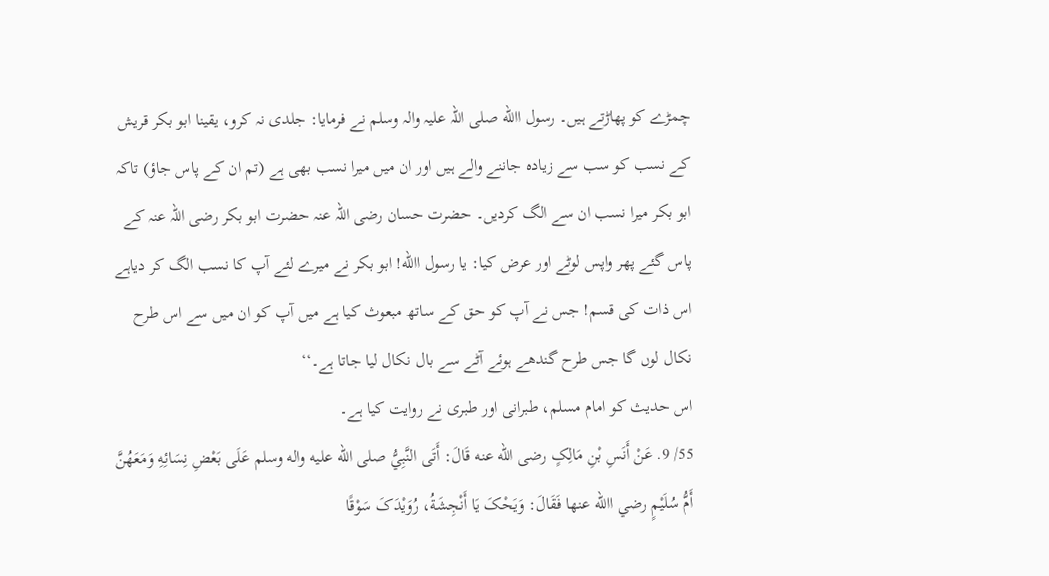چمڑے کو پھاڑتے ہیں۔ رسول االله صلی اللہ علیہ والہ وسلم نے فرمایا: جلدی نہ کرو، یقینا ابو بکر قریش کے نسب کو سب سے زیادہ جاننے والے ہیں اور ان میں میرا نسب بھی ہے (تم ان کے پاس جاؤ) تاکہ ابو بکر میرا نسب ان سے الگ کردیں۔ حضرت حسان رضی اللہ عنہ حضرت ابو بکر رضی اللہ عنہ کے پاس گئے پھر واپس لوٹے اور عرض کیا: یا رسول االله! ابو بکر نے میرے لئے آپ کا نسب الگ کر دیاہے اس ذات کی قسم! جس نے آپ کو حق کے ساتھ مبعوث کیا ہے میں آپ کو ان میں سے اس طرح نکال لوں گا جس طرح گندھے ہوئے آٹے سے بال نکال لیا جاتا ہے۔‘‘
اس حدیث کو امام مسلم، طبرانی اور طبری نے روایت کیا ہے۔
55/ 9. عَنْ أَنَسِ بْنِ مَالِکٍ رضی الله عنه قَالَ: أَتَی النَّبِيُّ صلی الله عليه واله وسلم عَلَی بَعْضِ نِسَائِهِ وَمَعَهُنَّ أَمُّ سُلَيْمٍ رضي االله عنها فَقَالَ: وَيَحْکَ يَا أَنْجِشَةُ، رُوَيْدَکَ سَوْقًا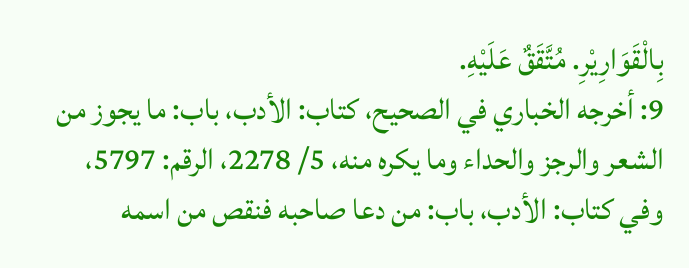بِالْقَوَارِيْرِ. مُتَّقَقٌ عَلَيْهِ.
9: أخرجه الخباري في الصحيح، کتاب: الأدب، باب: ما يجوز من الشعر والرجز والحداء وما يکره منه، 5/ 2278، الرقم: 5797، وفي کتاب: الأدب، باب: من دعا صاحبه فنقص من اسمه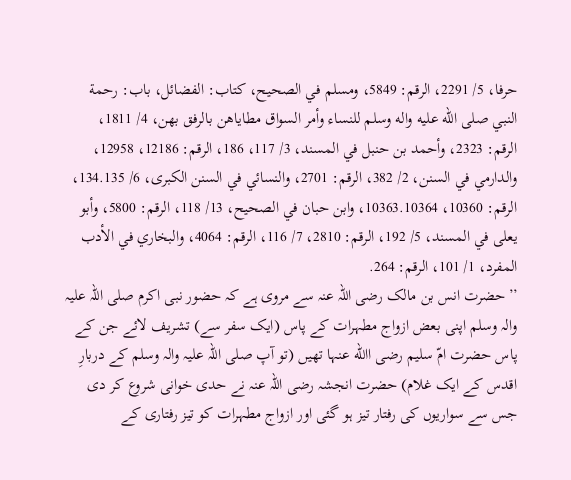حرفا، 5/ 2291، الرقم: 5849، ومسلم في الصحيح، کتاب: الفضائل، باب: رحمة النبي صلی الله عليه واله وسلم للنساء وأمر السواق مطاياهن بالرفق بهن، 4/ 1811، الرقم: 2323، وأحمد بن حنبل في المسند، 3/ 117، 186، الرقم: 12186، 12958، والدارمي في السنن، 2/ 382، الرقم: 2701، والنسائي في السنن الکبری، 6/ 134.135، الرقم: 10360، 10363.10364، وابن حبان في الصحيح، 13/ 118، الرقم: 5800، وأبو يعلی في المسند، 5/ 192، الرقم: 2810، 7/ 116، الرقم: 4064، والبخاري في الأدب المفرد، 1/ 101، الرقم: 264.
’’حضرت انس بن مالک رضی اللہ عنہ سے مروی ہے کہ حضور نبی اکرم صلی اللہ علیہ والہ وسلم اپنی بعض ازواج مطہرات کے پاس (ایک سفر سے) تشریف لائے جن کے پاس حضرت امّ سلیم رضی االله عنہا تھیں (تو آپ صلی اللہ علیہ والہ وسلم کے دربارِ اقدس کے ایک غلام) حضرت انجشہ رضی اللہ عنہ نے حدی خوانی شروع کر دی جس سے سواریوں کی رفتار تیز ہو گئی اور ازواج مطہرات کو تیز رفتاری کے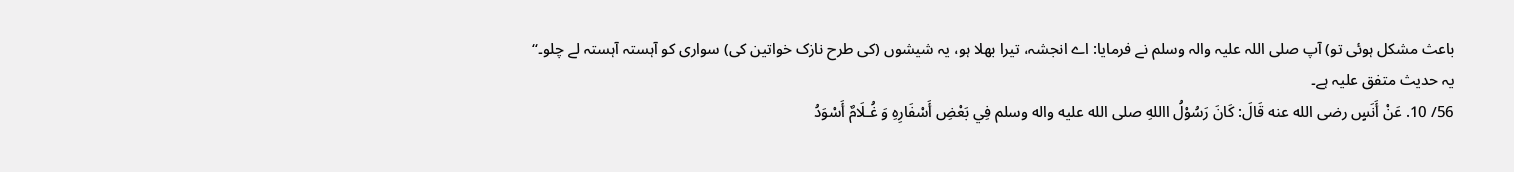باعث مشکل ہوئی تو) آپ صلی اللہ علیہ والہ وسلم نے فرمایا: اے انجشہ، تیرا بھلا ہو، یہ شیشوں (کی طرح نازک خواتین کی) سواری کو آہستہ آہستہ لے چلو۔‘‘
یہ حدیث متفق علیہ ہے۔
56/ 10. عَنْ أَنَسٍ رضی الله عنه قَالَ: کَانَ رَسُوْلُ االلهِ صلی الله عليه واله وسلم فِي بَعْضِ أَسْفَارِهِ وَ غُـلَامٌ أَسْوَدُ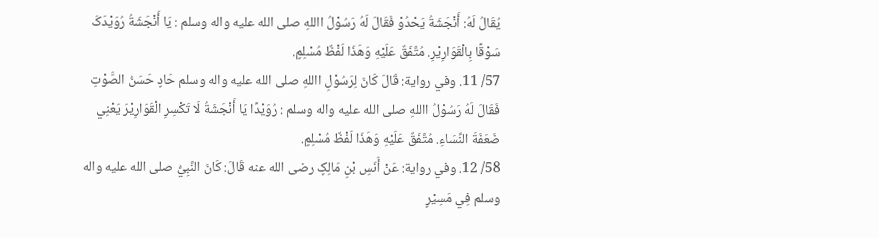يُقَالُ لَهُ: أَنْجَشَةُ يَحْدُوْ فَقَالَ لَهُ رَسُوْلُ االلهِ صلی الله عليه واله وسلم : يَا أَنْجَشَةُ رُوَيْدَکَ سَوْقًا بِالْقَوَارِيْرِ. مُتَّفَقٌ عَلَيْهِ وَهَذَا لَفْظٌ مُسْلِمٍ.
57/ 11. وفي رواية: قَالَ کَانَ لِرَسُوْلِ االلهِ صلی الله عليه واله وسلم حَادٍ حَسَنُ الصَّوْتِ فَقَالَ لَهُ رَسُوْلُ االلهِ صلی الله عليه واله وسلم : رُوَيْدًا يَا أَنْجَشَةُ لَا تَکْسِرِ الْقَوَارِيْرَ يَعْنِي ضَعَفَةَ النِّسَاءِ. مُتَّفَقٌ عَلَيْهِ وَهَذَا لَفْظٌ مُسْلِمٍ.
58/ 12. وفي رواية: عَنْ أَنَسِ بْنِ مَالِکٍ رضی الله عنه قَالَ: کَانَ النَّبِيُّ صلی الله عليه واله وسلم فِي مَسِيْرٍ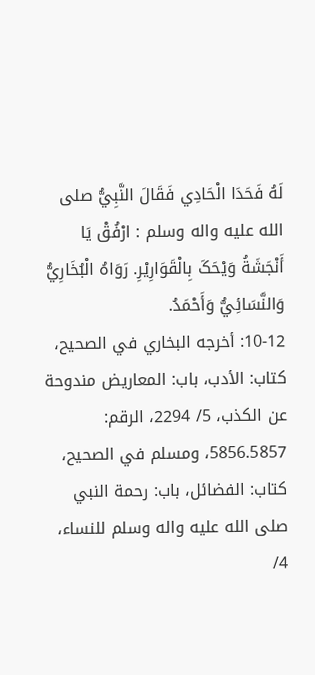لَهُ فَحَدَا الْحَادِي فَقَالَ النَّبِيُّ صلی الله عليه واله وسلم : ارْفُقْ يَا أَنْجَشَةُ وَيْحَکَ بِالْقَوَارِيْرِ. رَوَاهُ الْبُخَارِيُّ وَالنَّسَائِيُّ وَأَحْمَدُ.
10-12: أخرجه البخاري في الصحيح، کتاب: الأدب، باب: المعاريض مندوحة عن الکذب، 5/ 2294، الرقم: 5856.5857، ومسلم في الصحيح، کتاب: الفضائل، باب: رحمة النبي صلی الله عليه واله وسلم للنساء، 4/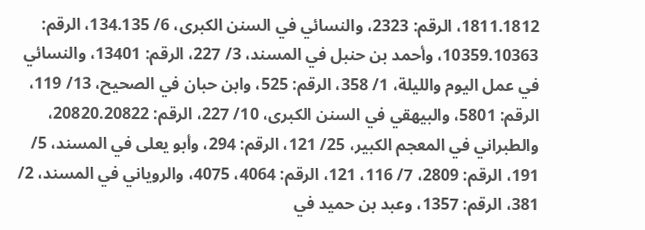1811.1812، الرقم: 2323، والنسائي في السنن الکبری، 6/ 134.135، الرقم: 10359.10363، وأحمد بن حنبل في المسند، 3/ 227، الرقم: 13401، والنسائي في عمل اليوم والليلة، 1/ 358، الرقم: 525، وابن حبان في الصحيح، 13/ 119، الرقم: 5801، والبيهقي في السنن الکبری، 10/ 227، الرقم: 20820.20822، والطبراني في المعجم الکبير، 25/ 121، الرقم: 294، وأبو يعلی في المسند، 5/ 191، الرقم: 2809، 7/ 116، 121، الرقم: 4064، 4075، والروياني في المسند، 2/ 381، الرقم: 1357، وعبد بن حميد في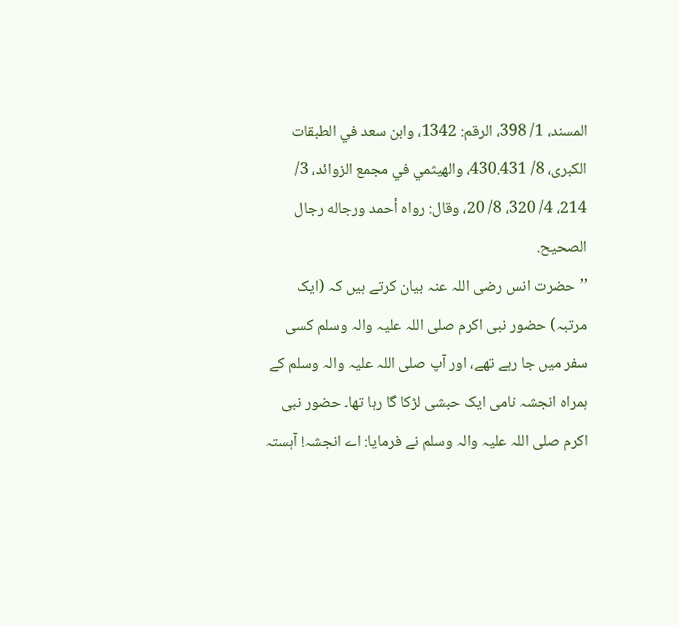المسند، 1/ 398، الرقم: 1342، وابن سعد في الطبقات الکبری، 8/ 430.431، والهيثمي في مجمع الزوائد، 3/ 214، 4/ 320، 8/ 20، وقال: رواه أحمد ورجاله رجال الصحيح.
’’حضرت انس رضی اللہ عنہ بیان کرتے ہیں کہ (ایک مرتبہ) حضور نبی اکرم صلی اللہ علیہ والہ وسلم کسی سفر میں جا رہے تھے، اور آپ صلی اللہ علیہ والہ وسلم کے ہمراہ انجشہ نامی ایک حبشی لڑکا گا رہا تھا۔ حضور نبی اکرم صلی اللہ علیہ والہ وسلم نے فرمایا: اے انجشہ! آہستہ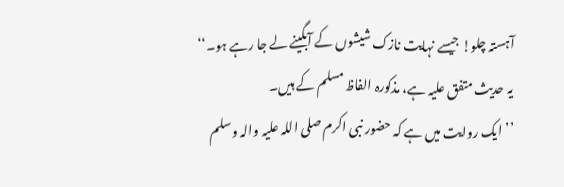آہستہ چلو! جیسے نہایت نازک شیشوں کے آبگینے لے جا رہے ہو۔‘‘
یہ حدیث متفق علیہ ہے، مذکورہ الفاظ مسلم کے ہیں۔
’’ایک روایت میں ہے کہ حضور نبی اکرم صلی اللہ علیہ والہ وسلم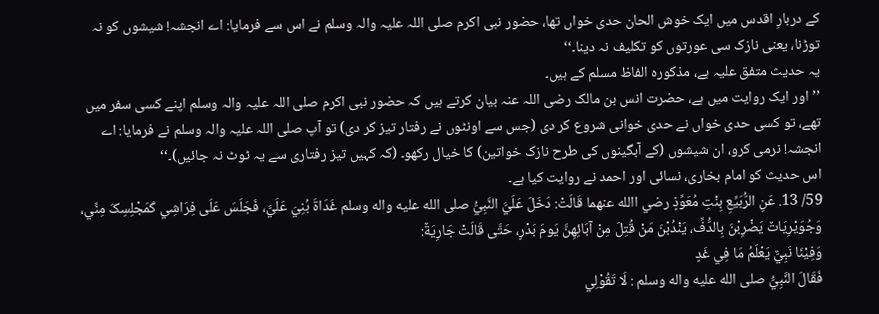کے دربارِ اقدس میں ایک خوش الحان حدی خواں تھا، حضور نبی اکرم صلی اللہ علیہ والہ وسلم نے اس سے فرمایا: اے انجشہ! شیشوں کو نہ توڑنا، یعنی نازک سی عورتوں کو تکلیف نہ دینا۔‘‘
یہ حدیث متفق علیہ ہے، مذکورہ الفاظ مسلم کے ہیں۔
’’اور ایک روایت میں ہے، حضرت انس بن مالک رضی اللہ عنہ بیان کرتے ہیں کہ حضور نبی اکرم صلی اللہ علیہ والہ وسلم اپنے کسی سفر میں تھے، تو کسی حدی خواں نے حدی خوانی شروع کر دی (جس سے اونٹوں نے رفتار تیز کر دی) تو آپ صلی اللہ علیہ والہ وسلم نے فرمایا: اے انجشہ! نرمی کرو، ان شیشوں (کے آبگینوں کی طرح نازک خواتین) کا خیال رکھو۔ (کہ کہیں تیز رفتاری سے یہ ٹوٹ نہ جائیں)۔‘‘
اس حدیث کو امام بخاری، نسائی اور احمد نے روایت کیا ہے۔
59/ 13. عَنِ الرُّبَيِّعِ بِنْتِ مُعَوِّذٍ رضي االله عنهما قَالَتْ: دَخَلَ عَلَيَّ النَّبِيُّ صلی الله عليه واله وسلم غَدَاةَ بُنِيَ عَلَيَّ، فَجَلَسَ عَلَی فِرَاشِي کَمَجْلِسِکَ مِنِّي، وَجُوَيْرِيَاتٌ يَضْرِبْنَ بِالدُّفِّ، يَنْدُبْنَ مَنْ قُتِلَ مِنْ آبَائِهِنَّ يَومَ بَدْرٍ، حَتَّی قَالَتْ جَارِيَةٌ:
وَفِيْنَا نَبِيٌّ يَعْلَمُ مَا فِي غَدٍ
فَقَالَ النَّبِيُّ صلی الله عليه واله وسلم : لَا تَقُوْلِي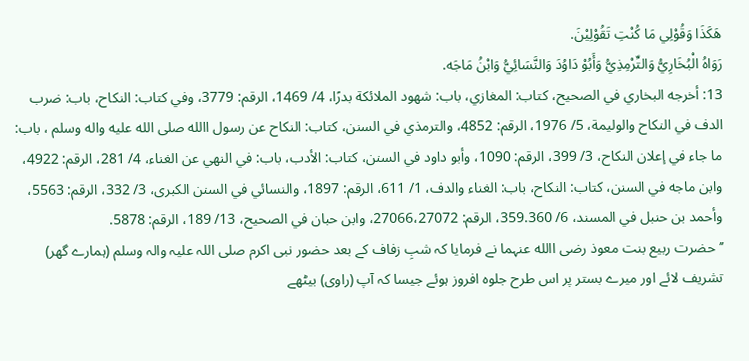هَکَذَا وَقُوْلِي مَا کُنْتِ تَقُوْلِيْنَ.
رَوَاهُ الْبُخَارِيُّ وَالتِّرْمِذِيُّ وَأَبُوْ دَاوُدَ وَالنَّسَائِيُّ وَابْنُ مَاجَه.
13: أخرجه البخاري في الصحيح، کتاب: المغازي، باب: شهود الملائکة بدرًا، 4/ 1469، الرقم: 3779، وفي کتاب: النکاح، باب: ضرب الدف في النکاح والوليمة، 5/ 1976، الرقم: 4852، والترمذي في السنن، کتاب: النکاح عن رسول االله صلی الله عليه واله وسلم ، باب: ما جاء في إعلان النکاح، 3/ 399، الرقم: 1090، وأبو داود في السنن، کتاب: الأدب، باب: في النهي عن الغناء، 4/ 281، الرقم: 4922، وابن ماجه في السنن، کتاب: النکاح، باب: الغناء والدف، 1/ 611، الرقم: 1897، والنسائي في السنن الکبری، 3/ 332، الرقم: 5563، وأحمد بن حنبل في المسند، 6/ 359.360، الرقم: 27066،27072، وابن حبان في الصحيح، 13/ 189، الرقم: 5878.
’’حضرت ربیع بنت معوذ رضی االله عنہما نے فرمایا کہ شبِ زفاف کے بعد حضور نبی اکرم صلی اللہ علیہ والہ وسلم (ہمارے گھر) تشریف لائے اور میرے بستر پر اس طرح جلوہ افروز ہوئے جیسا کہ آپ (راوی) بیٹھے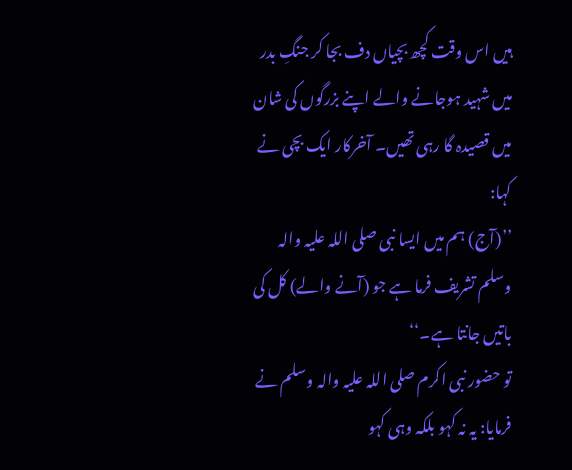ہیں اس وقت کچھ بچیاں دف بجا کر جنگِ بدر میں شہید ہوجانے والے اپنے بزرگوں کی شان میں قصیدہ گا رہی تھیں۔ آخرکار ایک بچی نے کہا:
’’(آج) ہم میں ایسا نبی صلی اللہ علیہ والہ وسلم تشریف فرما ہے جو (آنے والے) کل کی باتیں جانتا ہے۔‘‘
تو حضور نبی اکرم صلی اللہ علیہ والہ وسلم نے فرمایا: یہ نہ کہو بلکہ وہی کہو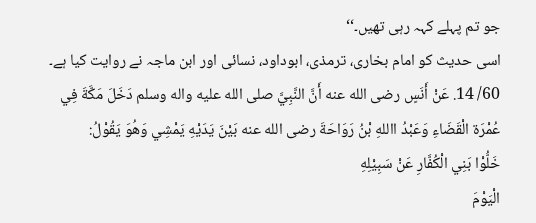جو تم پہلے کہہ رہی تھیں۔‘‘
اسی حدیث کو امام بخاری، ترمذی، ابوداود، نسائی اور ابن ماجہ نے روایت کیا ہے۔
60/ 14. عَنْ أَنَسٍ رضی الله عنه أَنَّ النَّبِيَّ صلی الله عليه واله وسلم دَخَلَ مَکَّةَ فِي عُمْرَة الْقَضَاءِ وَعَبْدُ االلهِ بْنُ رَوَاحَةَ رضی الله عنه بَيْنَ يَدَيْهِ يَمْشِي وَهُوَ يَقُوْلُ:
خَلُّوْا بَنِي الْکُفَّارِ عَنْ سَبِيْلِهِ
الْيَوْمَ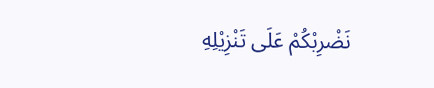نَضْرِبْکُمْ عَلَی تَنْزِيْلِهِ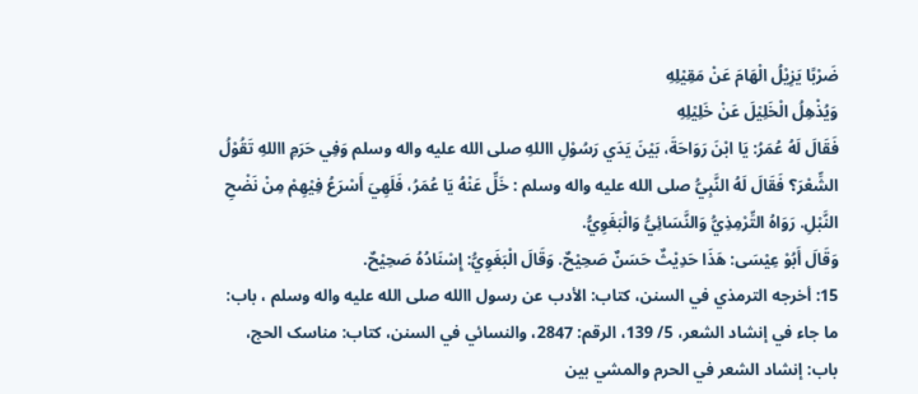ضَرْبًا يَزِيْلُ الْهَامَ عَنْ مَقِيْلِهِ
وَيُذْهِلُ الْخَلِيْلَ عَنْ خَلِيْلِهِ
فَقَالَ لَهُ عُمَرُ: يَا ابْنَ رَوَاحَةَ، بَيْنَ يَدَي رَسُوْلِ االلهِ صلی الله عليه واله وسلم وَفِي حَرَمِ االلهِ تَقُوْلُ الشِّعْرَ؟ فَقَالَ لَهُ النَّبِيُّ صلی الله عليه واله وسلم : خَلِّ عَنْهُ يَا عُمَرُ، فَلَهِيَ أَسْرَعُ فِيْهِمْ مِنْ نَضْحِ النَّبْلِ. رَوَاهُ التِّرْمِذِيُّ وَالنَّسَائِيُّ وَالْبَغَوِيُّ.
وَقَالَ أَبُوْ عِيْسَی: هَذَا حَدِيْثٌ حَسَنٌ صَحِيْحٌ. وَقَالَ الْبَغَوِيُّ: إِسْنَادُهُ صَحِيْحٌ.
15: أخرجه الترمذي في السنن، کتاب: الأدب عن رسول االله صلی الله عليه واله وسلم ، باب: ما جاء في إنشاد الشعر، 5/ 139، الرقم: 2847، والنسائي في السنن، کتاب: مناسک الحج، باب: إنشاد الشعر في الحرم والمشي بين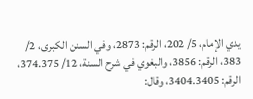يدي الإمام، 5/ 202، الرقم: 2873، وفي السنن الکبری، 2/ 383، الرقم: 3856، والبغوي في شرح السنة، 12/ 374.375، الرقم: 3404.3405، وقال: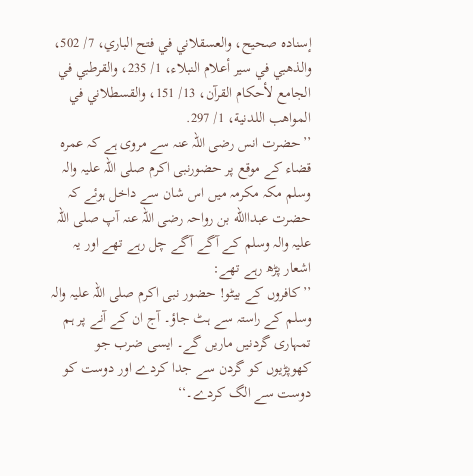إسناده صحيح، والعسقلاني في فتح الباري، 7/ 502، والذهبي في سير أعلام النبلاء، 1/ 235، والقرطبي في الجامع لأحکام القرآن، 13/ 151، والقسطلاني في المواهب اللدنية، 1/ 297.
’’حضرت انس رضی اللہ عنہ سے مروی ہے کہ عمرہ قضاء کے موقع پر حضورنبی اکرم صلی اللہ علیہ والہ وسلم مکہ مکرمہ میں اس شان سے داخل ہوئے کہ حضرت عبداالله بن رواحہ رضی اللہ عنہ آپ صلی اللہ علیہ والہ وسلم کے آگے آگے چل رہے تھے اور یہ اشعار پڑھ رہے تھے:
’’کافروں کے بیٹو! حضور نبی اکرم صلی اللہ علیہ والہ وسلم کے راستہ سے ہٹ جاؤ۔ آج ان کے آنے پر ہم تمہاری گردنیں ماریں گے۔ ایسی ضرب جو کھوپڑیوں کو گردن سے جدا کردے اور دوست کو دوست سے الگ کردے۔‘‘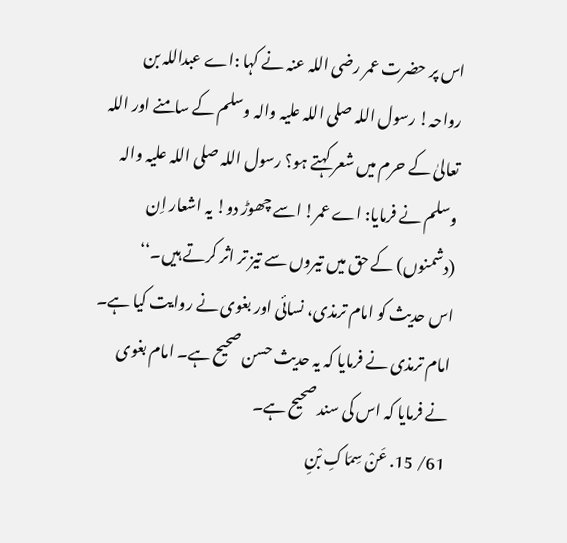اس پر حضرت عمر رضی اللہ عنہ نے کہا :اے عبداللہ بن رواحہ! رسول اللہ صلی اللہ علیہ والہ وسلم کے سامنے اور اللہ تعالیٰ کے حرم میں شعر کہتے ہو؟ رسول اللہ صلی اللہ علیہ والہ وسلم نے فرمایا: اے عمر! اسے چھوڑ دو! یہ اشعار اِن (دشمنوں) کے حق میں تیروں سے تیز تر اثر کرتے ہیں۔‘‘
اس حدیث کو امام ترمذی، نسائی اور بغوی نے روایت کیا ہے۔ امام ترمذی نے فرمایا کہ یہ حدیث حسن صحیح ہے۔ امام بغوی نے فرمایا کہ اس کی سند صحیح ہے۔
61/ 15. عَنْ سِمَاکِ بْنِ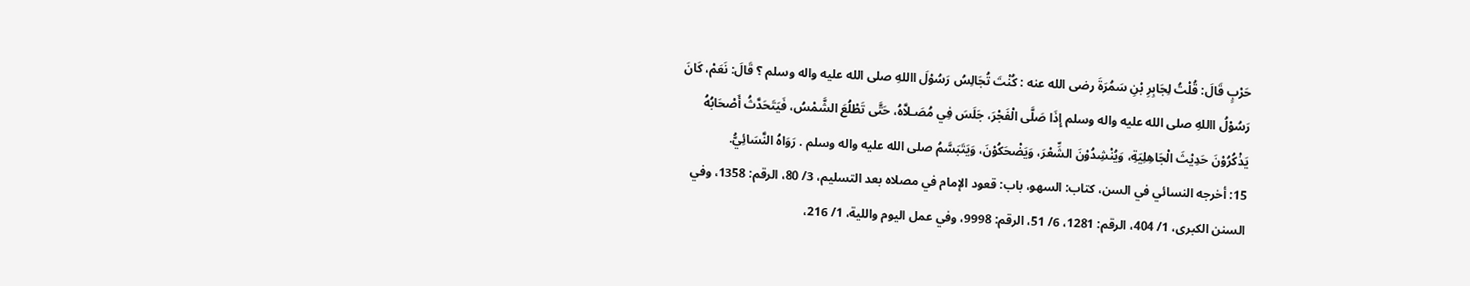حَرْبٍ قَالَ: قُلْتُ لِجَابِرِ بْنِ سَمُرَةَ رضی الله عنه : کُنْتَ تُجَالِسُ رَسُوْلَ االلهِ صلی الله عليه واله وسلم ؟ قَالَ: نَعَمْ، کَانَ رَسُوْلُ االلهِ صلی الله عليه واله وسلم إِذَا صَلَّی الْفَجْرَ، جَلَسَ فِي مُصَـلاَّهُ، حَتَّی تَطْلُعَ الشَّمْسُ، فَيَتَحَدَّثُ أَصْحَابُهُ يَذْکُرُوْنَ حَدِيْثَ الْجَاهِلِيَةِ، وَيُنْشِدُوْنَ الشِّعْرَ، وَيَضْحَکُوْنَ، وَيَتَبَسَّمُ صلی الله عليه واله وسلم . رَوَاهُ النَّسَائِيُّ.
15: أخرجه النسائي في السن، کتاب: السهو، باب: قعود الإمام في مصلاه بعد التسليم، 3/ 80، الرقم: 1358، وفي السنن الکبری، 1/ 404، الرقم: 1281، 6/ 51، الرقم: 9998، وفي عمل اليوم واللية، 1/ 216،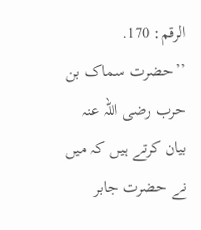الرقم: 170.
’’حضرت سماک بن حرب رضی اللہ عنہ بیان کرتے ہیں کہ میں نے حضرت جابر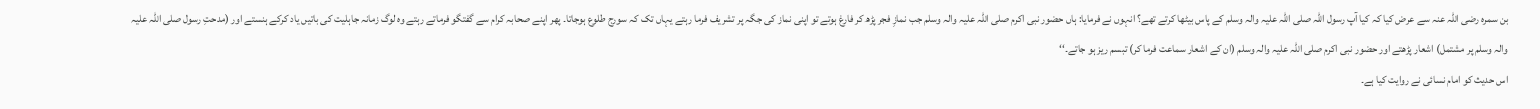بن سمرہ رضی اللہ عنہ سے عرض کیا کہ کیا آپ رسول اللہ صلی اللہ علیہ والہ وسلم کے پاس بیٹھا کرتے تھے؟ انہوں نے فرمایا: ہاں حضور نبی اکرم صلی اللہ علیہ والہ وسلم جب نمازِ فجر پڑھ کر فارغ ہوتے تو اپنی نماز کی جگہ پر تشریف فرما رہتے یہاں تک کہ سورج طلوع ہوجاتا۔ پھر اپنے صحابہ کرام سے گفتگو فرماتے رہتے وہ لوگ زمانہ جاہلیت کی باتیں یاد کرکے ہنستے اور (مدحتِ رسول صلی اللہ علیہ والہ وسلم پر مشتمل) اشعار پڑھتے اور حضور نبی اکرم صلی اللہ علیہ والہ وسلم (ان کے اشعار سماعت فرما کر) تبسم ریز ہو جاتے۔‘‘
اس حدیث کو امام نسائی نے روایت کیا ہے۔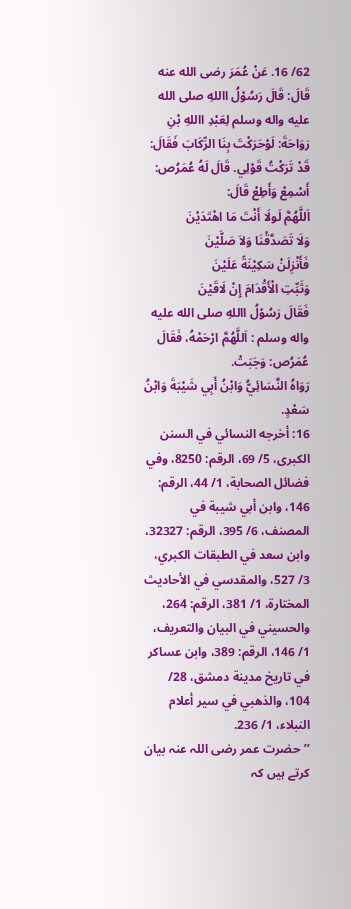62/ 16. عَنْ عُمَرَ رضی الله عنه قَالَ: قَالَ رَسُوْلُ االلهِ صلی الله عليه واله وسلم لِعَبْدِ االلهِ بْنِ رَوَاحَةَ: لَوْحَرَکْتَ بِنَا الرِّکَابَ فَقَالَ: قَدْ تَرَکْتُ قَوْلِي. قَالَ لَهُ عُمَرُص: أَسْمِعْ وَأَطِعْ قَالَ:
اَللَّهُمَّ لَولَا أَنْتَ مَا اهْتَدَيْنَ
وَلَا تَصَدَّقْنَا وَلاَ صَلَّيْنَ
فَأَنْزِلَنْ سَکِيْنَةً عَلَيْنَ
وَثَبِّتِ الْأَقْدَامَ إِنْ لَاقَيْنَ
فَقَالَ رَسُوْلُ االلهِ صلی الله عليه واله وسلم : اَللَّهُمَّ ارْحَمْهُ، فَقَالَ عُمَرُص: وَجَبَتْ.
رَوَاهُ النَّسَائِيُّ وَابْنُ أَبِي شَيْبَةَ وَابْنُ سَعْدٍ.
16: أخرجه النسائي في السنن الکبری، 5/ 69، الرقم: 8250، وفي فضائل الصحابة، 1/ 44، الرقم: 146، وابن أبي شيبة في المصنف، 6/ 395، الرقم: 32327، وابن سعد في الطبقات الکبري، 3/ 527، والمقدسي في الأحاديث المختارة، 1/ 381، الرقم: 264، والحسيني في البيان والتعريف، 1/ 146، الرقم: 389، وابن عساکر في تاريخ مدينة دمشق، 28/ 104، والذهبي في سير أعلام النبلاء، 1/ 236.
’’حضرت عمر رضی اللہ عنہ بیان کرتے ہیں کہ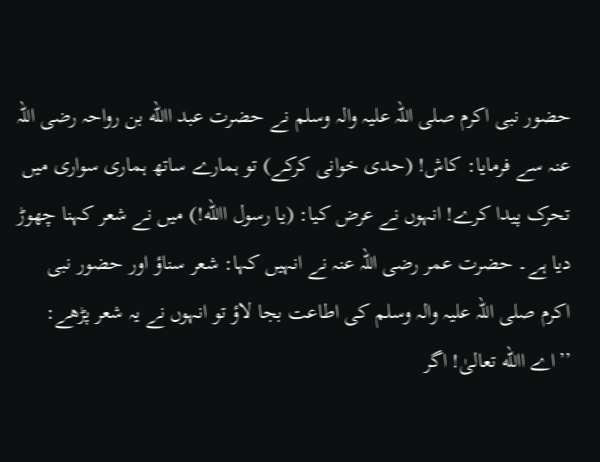حضور نبی اکرم صلی اللہ علیہ والہ وسلم نے حضرت عبد االله بن رواحہ رضی اللہ عنہ سے فرمایا: کاش! (حدی خوانی کرکے) تو ہمارے ساتھ ہماری سواری میں تحرک پیدا کرے! انہوں نے عرض کیا: (یا رسول االله!) میں نے شعر کہنا چھوڑ دیا ہے۔ حضرت عمر رضی اللہ عنہ نے انہیں کہا: شعر سناؤ اور حضور نبی اکرم صلی اللہ علیہ والہ وسلم کی اطاعت بجا لاؤ تو انہوں نے یہ شعر پڑھے:
’’اے االله تعالیٰ! اگر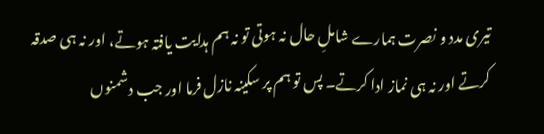تیری مدد و نصرت ہمارے شاملِ حال نہ ہوتی تو نہ ہم ہدایت یافتہ ہوتے، اور نہ ہی صدقہ کرتے اور نہ ہی نماز ادا کرتے۔ پس تو ہم پر سکینہ نازل فرما اور جب دشمنوں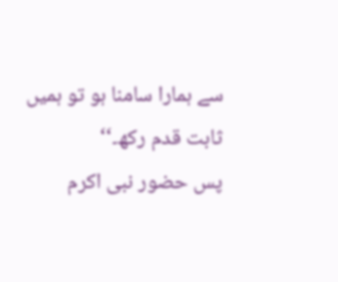سے ہمارا سامنا ہو تو ہمیں ثابت قدم رکھ۔‘‘
پس حضور نبی اکرم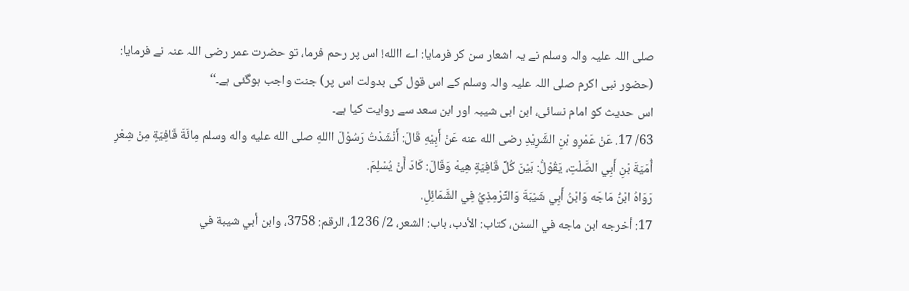صلی اللہ علیہ والہ وسلم نے یہ اشعار سن کر فرمایا: اے االله! اس پر رحم فرما، تو حضرت عمر رضی اللہ عنہ نے فرمایا: (حضور نبی اکرم صلی اللہ علیہ والہ وسلم کے اس قول کی بدولت اس پر) جنت واجب ہوگئی ہے۔‘‘
اس حدیث کو امام نسائی، ابن ابی شیبہ اور ابن سعد سے روایت کیا ہے۔
63/ 17. عَنْ عَمْرِو بْنِ الشَّرِيْدِ رضی الله عنه عَنْ أَبِيْهِ قَالَ: أَنْشَدْتُ رَسُوْلَ االلهِ صلی الله عليه واله وسلم مِائَةَ قَافِيَةٍ مِنْ شِعْرِ أُمَيَةَ بْنِ أَبِي الصَّلْتِ، يَقُوْلَُ: بَيْنَ کُلِّ قَافِيَةٍ هِيهْ وَقَالَ: کَادَ أَنْ يُسْلِمَ.
رَوَاهُ ابْنَُ مَاجَه وَابْنُ أَبِي شَيْبَةَ وَالتِّرْمِذِيُّ فِي الشَّمَائِلِ.
17: أخرجه ابن ماجه في السنن، کتاب: الأدب، باب: الشعر، 2/ 1236، الرقم: 3758، وابن أبي شيبة في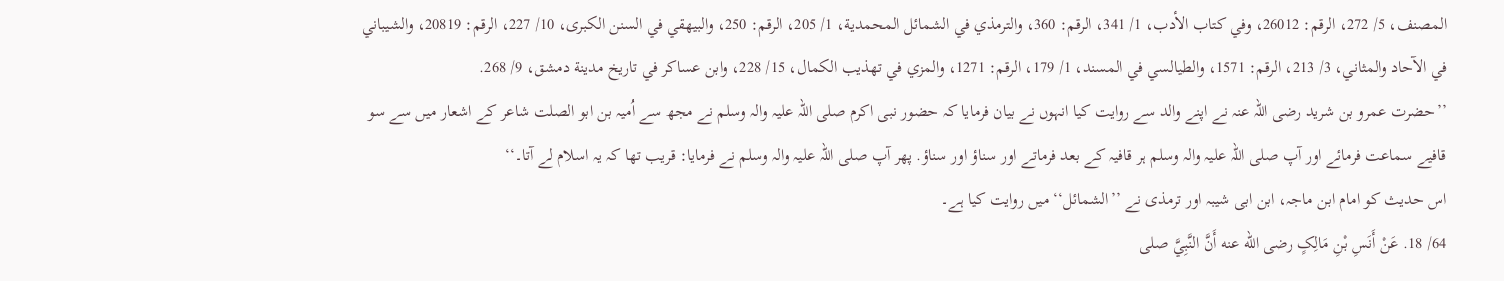المصنف، 5/ 272، الرقم: 26012، وفي کتاب الأدب، 1/ 341، الرقم: 360، والترمذي في الشمائل المحمدية، 1/ 205، الرقم: 250، والبيهقي في السنن الکبری، 10/ 227، الرقم: 20819، والشيباني في الآحاد والمثاني، 3/ 213، الرقم: 1571، والطيالسي في المسند، 1/ 179، الرقم: 1271، والمزي في تهذيب الکمال، 15/ 228، وابن عساکر في تاريخ مدينة دمشق، 9/ 268.
’’حضرت عمرو بن شرید رضی اللہ عنہ نے اپنے والد سے روایت کیا انہوں نے بیان فرمایا کہ حضور نبی اکرم صلی اللہ علیہ والہ وسلم نے مجھ سے اُمیہ بن ابو الصلت شاعر کے اشعار میں سے سو قافیے سماعت فرمائے اور آپ صلی اللہ علیہ والہ وسلم ہر قافیہ کے بعد فرماتے اور سناؤ اور سناؤ. پھر آپ صلی اللہ علیہ والہ وسلم نے فرمایا: قریب تھا کہ یہ اسلام لے آتا۔‘‘
اس حدیث کو امام ابن ماجہ، ابن ابی شیبہ اور ترمذی نے ’’الشمائل‘‘ میں روایت کیا ہے۔
64/ 18. عَنْ أَنَسِ بْنِ مَالِکٍ رضی الله عنه أَنَّ النَّبِيَّ صلی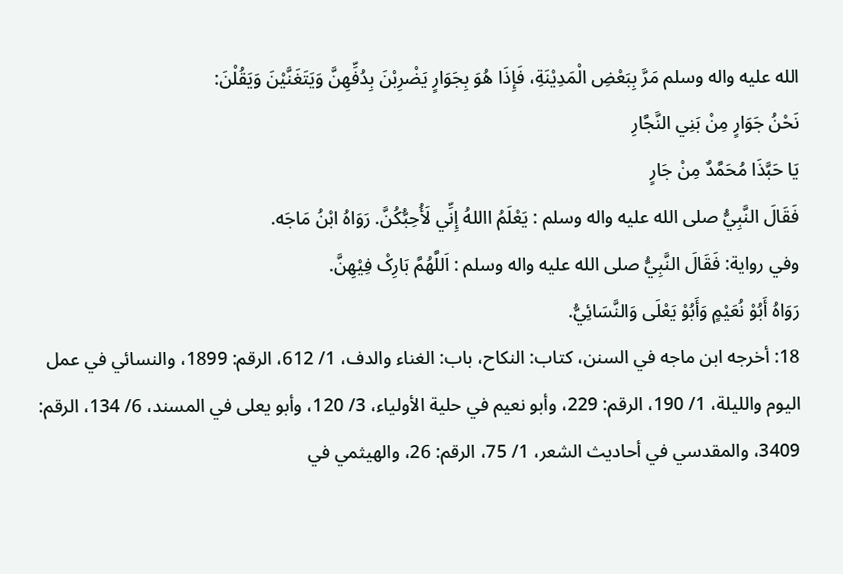الله عليه واله وسلم مَرَّ بِبَعْضِ الْمَدِيْنَةِ، فَإِذَا هُوَ بِجَوَارٍ يَضْرِبْنَ بِدُفِّهِنَّ وَيَتَغَنَّيْنَ وَيَقُلْنَ:
نَحْنُ جَوَارٍ مِنْ بَنِي النَّجَّارِ
يَا حَبَّذَا مُحَمَّدٌ مِنْ جَارٍ
فَقَالَ النَّبِيُّ صلی الله عليه واله وسلم : يَعْلَمُ االلهُ إِنِّي لَأُحِبُّکُنَّ. رَوَاهُ ابْنُ مَاجَه.
وفي رواية: فَقَالَ النَّبِيُّ صلی الله عليه واله وسلم : اَللَّهُمَّ بَارِکْ فِيْهِنَّ.
رَوَاهُ أَبُوْ نُعَيْمٍ وَأَبُوْ يَعْلَی وَالنَّسَائِيُّ.
18: أخرجه ابن ماجه في السنن، کتاب: النکاح، باب: الغناء والدف، 1/ 612، الرقم: 1899، والنسائي في عمل اليوم والليلة، 1/ 190، الرقم: 229، وأبو نعيم في حلية الأولياء، 3/ 120، وأبو يعلی في المسند، 6/ 134، الرقم: 3409، والمقدسي في أحاديث الشعر، 1/ 75، الرقم: 26، والهيثمي في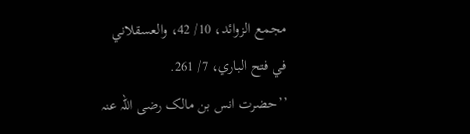مجمع الزوائد، 10/ 42، والعسقلاني في فتح الباري، 7/ 261.
’’حضرت انس بن مالک رضی اللہ عنہ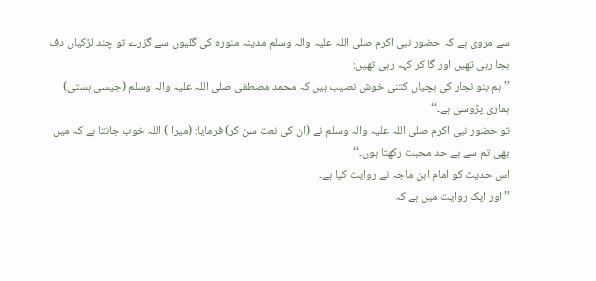سے مروی ہے کہ حضور نبی اکرم صلی اللہ علیہ والہ وسلم مدینہ منورہ کی گلیوں سے گزرے تو چند لڑکیاں دف بجا رہی تھیں اور گا کر کہہ رہی تھیں:
’’ہم بنو نجار کی بچیاں کتنی خوش نصیب ہیں کہ محمد مصطفی صلی اللہ علیہ والہ وسلم (جیسی ہستی) ہماری پڑوسی ہے۔‘‘
تو حضور نبی اکرم صلی اللہ علیہ والہ وسلم نے (ان کی نعت سن کر) فرمایا: (میرا ) اللہ خوب جانتا ہے کہ میں بھی تم سے بے حد محبت رکھتا ہوں۔‘‘
اس حدیث کو امام ابن ماجہ نے روایت کیا ہے۔
’’اور ایک روایت میں ہے کہ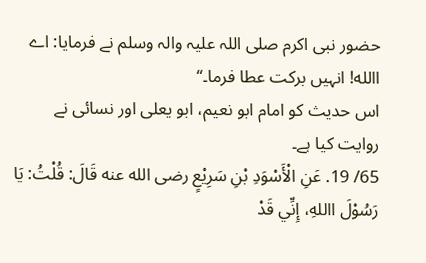حضور نبی اکرم صلی اللہ علیہ والہ وسلم نے فرمایا: اے االله! انہیں برکت عطا فرما۔‘‘
اس حدیث کو امام ابو نعیم، ابو یعلی اور نسائی نے روایت کیا ہے۔
65/ 19. عَنِ الْأَسْوَدِ بْنِ سَرِيْعٍ رضی الله عنه قَالَ: قُلْتُ: يَا رَسُوْلَ االلهِ، إِنِّي قَدْ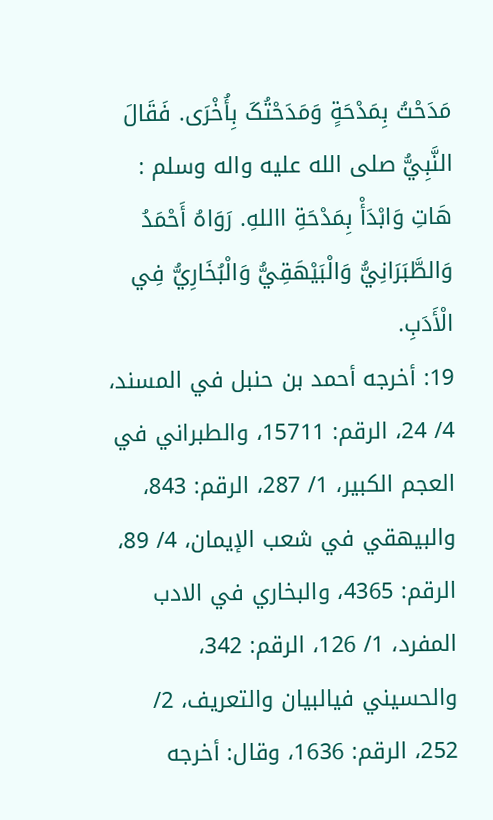مَدَحْتُ بِمَدْحَةٍ وَمَدَحْتُکَ بِأُخْرَی. فَقَالَ النَّبِيُّ صلی الله عليه واله وسلم : هَاتِ وَابْدَأْ بِمَدْحَةِ االلهِ. رَوَاهُ أَحْمَدُ وَالطَّبَرَانِيُّ وَالْبَيْهَقِيُّ وَالْبُخَارِيُّ فِي الْأَدَبِ.
19: أخرجه أحمد بن حنبل في المسند، 4/ 24، الرقم: 15711، والطبراني في العجم الکبير، 1/ 287، الرقم: 843، والبيهقي في شعب الإيمان، 4/ 89، الرقم: 4365، والبخاري في الادب المفرد، 1/ 126، الرقم: 342، والحسيني فيالبيان والتعريف، 2/ 252، الرقم: 1636، وقال: أخرجه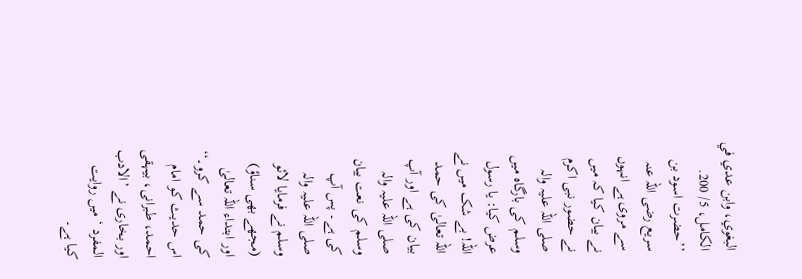البغوي، وابن عدي في الکامل، 5/ 200.
’’حضرت اسود بن سریع رضی اللہ عنہ سے مروی ہے انہوں نے بیان کیا کہ میں نے حضور نبی اکرم صلی اللہ علیہ والہ وسلم کی بارگاہ میں عرض کیا: یا رسول اللہ! بے شک میں نے اللہ تعالیٰ کی حمد بیان کی ہے اور آپ صلی اللہ علیہ والہ وسلم کی نعت بیان کی ہے۔ پس آپ صلی اللہ علیہ والہ وسلم نے فرمایا لائو (مجھے بھی سناؤ) اور ابتداء اللہ تعالیٰ کی حمد سے کرو۔‘‘
اس حدیث کو امام احمد، طبرانی، بیہقی اور بخاری نے ’الادب المفرد ‘ میں روایت کیا ہے۔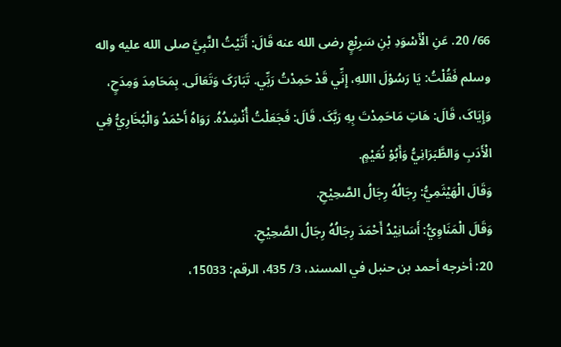66/ 20. عَنِ الْأَسْوَدِ بْنِ سَرِيْعٍ رضی الله عنه قَالَ: أَتَيْتُ النَّبِيَّ صلی الله عليه واله وسلم فَقُلْتُ: يَا رَسُوْلَ االلهِ، إِنِّي قَدْ حَمِدْتُ رَبِّي. تَبَارَکَ وَتَعَالَی. بِمَحَامِدَ وَمِدَحٍ، وَإِيَاکَ، قَالَ: هَاتِ مَاحَمِدْتَ بِهِ رَبَّکَ. قَالَ: فَجَعَلْتُ أُنْشِدُهُ. رَوَاهُ أَحْمَدُ وَالْبُخَارِيُّ فِي الْأَدَبِ وَالطَّبَرَانِيُّ وَأَبُوْ نُعَيْمٍ.
وَقَالَ الْهَيْثَمِيُّ: رِجَالُهُ رِجَالُ الصَّحِيْحِ.
وَقَالَ الْمَنَاوِيُّ: أَسَانِيْدُ أَحْمَدَ رِجَالُهُ رِجَالُ الصَّحِيْحِ.
20: أخرجه أحمد بن حنبل في المسند، 3/ 435، الرقم: 15033،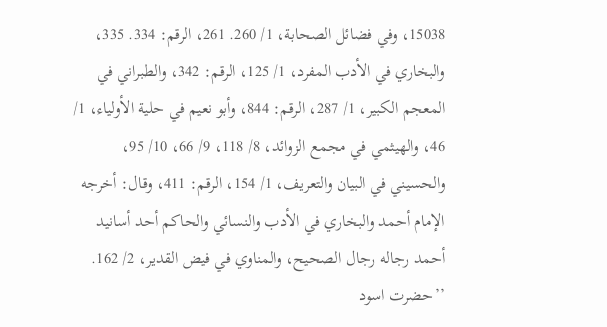15038، وفي فضائل الصحابة، 1/ 260. 261، الرقم: 334. 335، والبخاري في الأدب المفرد، 1/ 125، الرقم: 342، والطبراني في المعجم الکبير، 1/ 287، الرقم: 844، وأبو نعيم في حلية الأولياء، 1/ 46، والهيثمي في مجمع الزوائد، 8/ 118، 9/ 66، 10/ 95، والحسيني في البيان والتعريف، 1/ 154، الرقم: 411، وقال: أخرجه الإمام أحمد والبخاري في الأدب والنسائي والحاکم أحد أسانيد أحمد رجاله رجال الصحيح، والمناوي في فيض القدير، 2/ 162.
’’حضرت اسود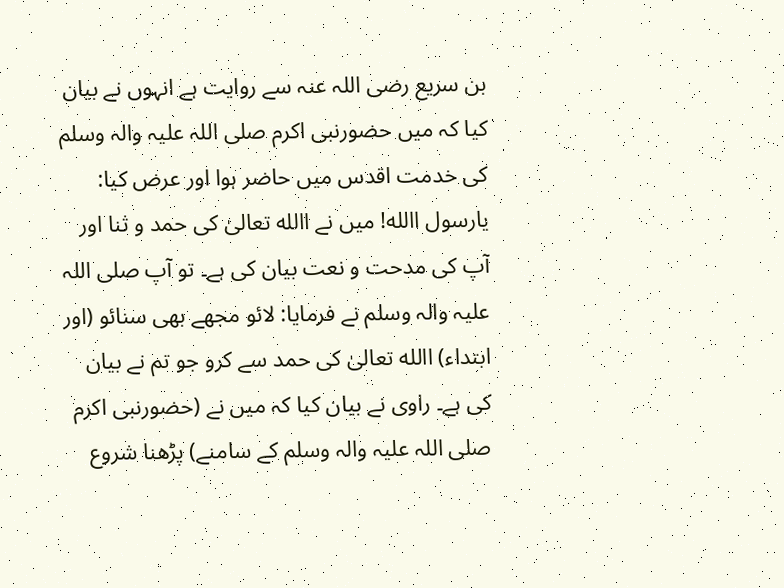بن سریع رضی اللہ عنہ سے روایت ہے انہوں نے بیان کیا کہ میں حضورنبی اکرم صلی اللہ علیہ والہ وسلم کی خدمت اقدس میں حاضر ہوا اور عرض کیا: یارسول االله! میں نے االله تعالیٰ کی حمد و ثنا اور آپ کی مدحت و نعت بیان کی ہے۔ تو آپ صلی اللہ علیہ والہ وسلم نے فرمایا: لائو مجھے بھی سنائو (اور ابتداء) االله تعالیٰ کی حمد سے کرو جو تم نے بیان کی ہے۔ راوی نے بیان کیا کہ میں نے (حضورنبی اکرم صلی اللہ علیہ والہ وسلم کے سامنے) پڑھنا شروع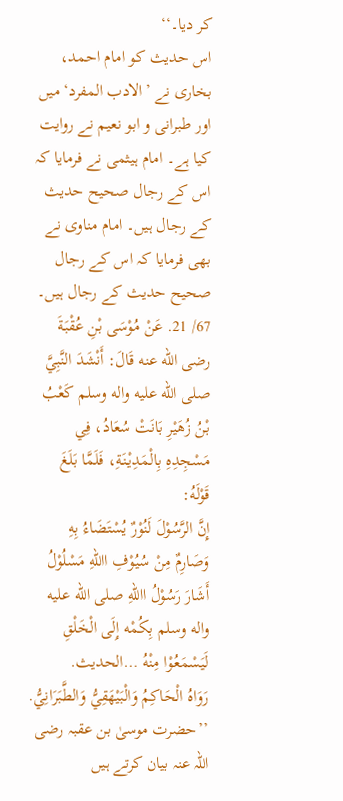کر دیا۔‘‘
اس حدیث کو امام احمد، بخاری نے ’الادب المفرد‘ میں اور طبرانی و ابو نعیم نے روایت کیا ہے۔ امام ہیثمی نے فرمایا کہ اس کے رجال صحیح حدیث کے رجال ہیں۔ امام مناوی نے بھی فرمایا کہ اس کے رجال صحیح حدیث کے رجال ہیں۔
67/ 21. عَنْ مُوْسَی بْنِ عُقْبَةَ رضی الله عنه قَالَ: أَنْشَدَ النَّبِيَّ صلی الله عليه واله وسلم کَعْبُ بْنُ زُهَيْرِ بَانَتْ سُعَادُ، فِي مَسْجِدِهِ بِالْمَدِيْنَةِ، فَلَمَّا بَلَغَ قَوْلَهُ:
إِنَّ الرَّسُوْلَ لَنُوْرٌ يُسْتَضَاءُ بِهِ
وَصَارِمٌ مِنْ سُيُوْفِ االلهِ مَسْلُوْلُ
أَشَارَ رَسُوْلُ االلهِ صلی الله عليه واله وسلم بِکُمْه إِلَی الْخَلْقِ لَيَسْمَعُوْا مِنْهُ …الحديث.
رَوَاهُ الْحَاکِمُ وَالْبَيْهَقِيُّ وَالطَّبَرَانِيُّ.
’’حضرت موسیٰ بن عقبہ رضی اللہ عنہ بیان کرتے ہیں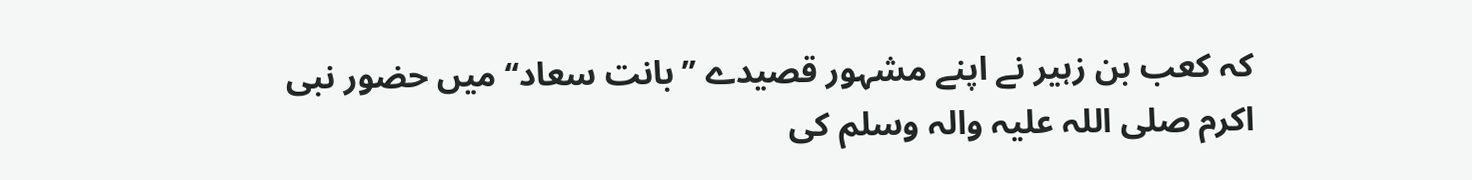کہ کعب بن زہیر نے اپنے مشہور قصیدے ’’بانت سعاد‘‘ میں حضور نبی اکرم صلی اللہ علیہ والہ وسلم کی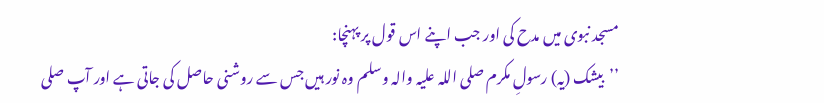مسجد نبوی میں مدح کی اور جب اپنے اس قول پر پہنچا:
’’بیشک (یہ) رسولِ مکرم صلی اللہ علیہ والہ وسلم وہ نور ہیں جس سے روشنی حاصل کی جاتی ہے اور آپ صلی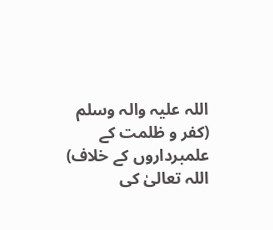اللہ علیہ والہ وسلم (کفر و ظلمت کے علمبرداروں کے خلاف) اللہ تعالیٰ کی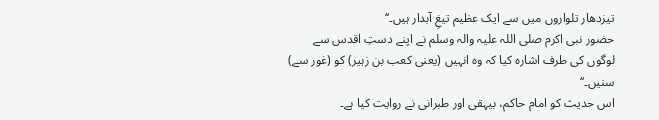تیزدھار تلواروں میں سے ایک عظیم تیغِ آبدار ہیں۔‘‘
حضور نبی اکرم صلی اللہ علیہ والہ وسلم نے اپنے دستِ اقدس سے لوگوں کی طرف اشارہ کیا کہ وہ انہیں (یعنی کعب بن زہیر) کو (غور سے) سنیں۔‘‘
اس حدیث کو امام حاکم، بیہقی اور طبرانی نے روایت کیا ہے۔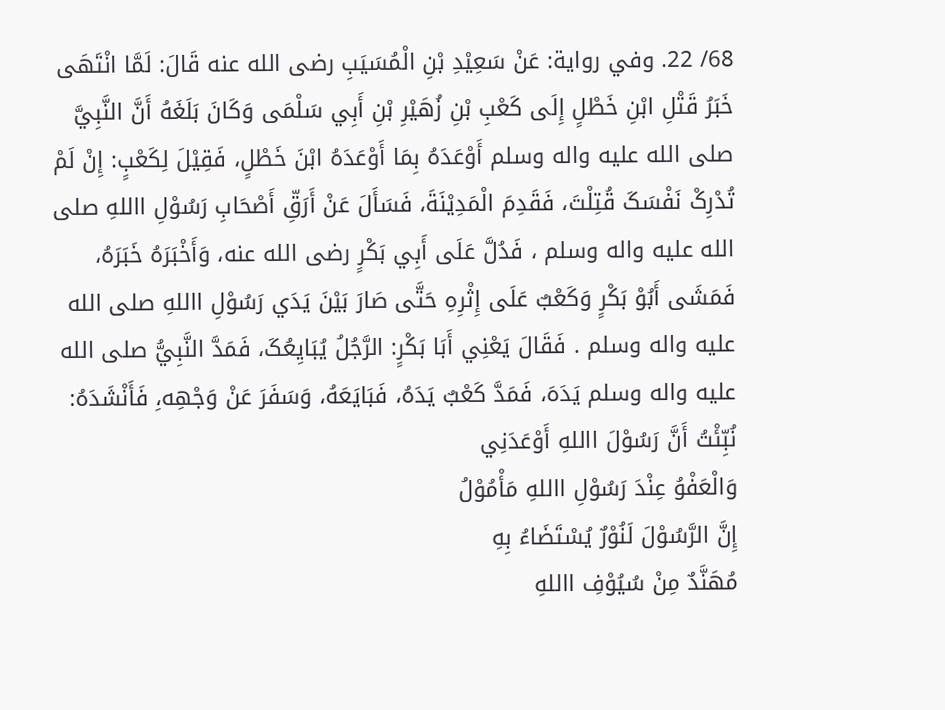68/ 22. وفي رواية: عَنْ سَعِيْدِ بْنِ الْمُسَيَبِ رضی الله عنه قَالَ: لَمَّا انْتَهَی خَبَرُ قَتْلِ ابْنِ خَطْلٍ إِلَی کَعْبِ بْنِ زُهَيْرِ بْنِ أَبِي سَلْمَی وَکَانَ بَلَغَهُ أَنَّ النَّبِيَّ صلی الله عليه واله وسلم أَوْعَدَهُ بِمَا أَوْعَدَهُ ابْنَ خَطْلٍ، فَقِيْلَ لِکَعْبٍ: إِنْ لَمْ تُدْرِکْ نَفْسَکَ قُتِلْتَ، فَقَدِمَ الْمَدِيْنَةَ، فَسَأَلَ عَنْ أَرَقِّ أَصْحَابِ رَسُوْلِ االلهِ صلی الله عليه واله وسلم ، فَدُلَّ عَلَی أَبِي بَکْرٍ رضی الله عنه، وَأَخْبَرَهُ خَبَرَهُ، فَمَشَی أَبُوْ بَکْرٍ وَکَعْبٌ عَلَی إِثْرِهِ حَتَّی صَارَ بَيْنَ يَدَي رَسُوْلِ االلهِ صلی الله عليه واله وسلم . فَقَالَ يَعْنِي أَبَا بَکْرٍ: الرَّجُلُ يُبَايِعُکَ، فَمَدَّ النَّبِيُّ صلی الله عليه واله وسلم يَدَهَ، فَمَدَّ کَعْبٌ يَدَهُ، فَبَايَعَهُ، وَسَفَرَ عَنْ وَجْهِه،ِ فَأَنْشَدَهُ:
نُبِّئْتُ أَنَّ رَسُوْلَ االلهِ أَوْعَدَنِي
وَالْعَفْوُ عِنْدَ رَسُوْلِ االلهِ مَأْمُوْلُ
إِنَّ الرَّسُوْلَ لَنُوْرٌ يُسْتَضَاءُ بِهِ
مُهَنَّدٌ مِنْ سُيُوْفِ االلهِ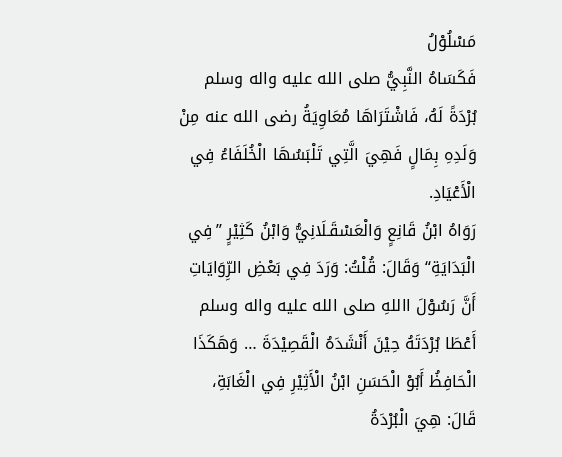مَسْلُوْلُ
فَکَسَاهُ النَّبِيُّ صلی الله عليه واله وسلم بُرْدَةً لَهُ، فَاشْتَرَاهَا مُعَاوِيَةُ رضی الله عنه مِنْ وَلَدِهِ بِمَالٍ فَهِيَ الَّتِي تَلْبَسُهَا الْخُلَفَاءُ فِي الْأَعْيَادِ.
رَوَاهُ ابْنُ قَانِعٍ وَالْعَسْقَـلَانِيُّ وَابْنُ کَثِيْرٍ ’’فِي الْبَدَايَةِ‘‘ وَقَالَ: قُلْتُ: وَرَدَ فِي بَعْضِ الرِّوَايَاتِ أَنَّ رَسُوْلَ االلهِ صلی الله عليه واله وسلم أَعْطَا بُرْدَتَهُ حِيْنَ أَنْشَدَهُ الْقَصِيْدَةَ … وَهَکَذَا الْحَافِظُ أَبُوْ الْحَسَنِ ابْنُ الْأَثِيْرِ فِي الْغَابَةِ، قَالَ: هِيَ الْبُرْدَةُ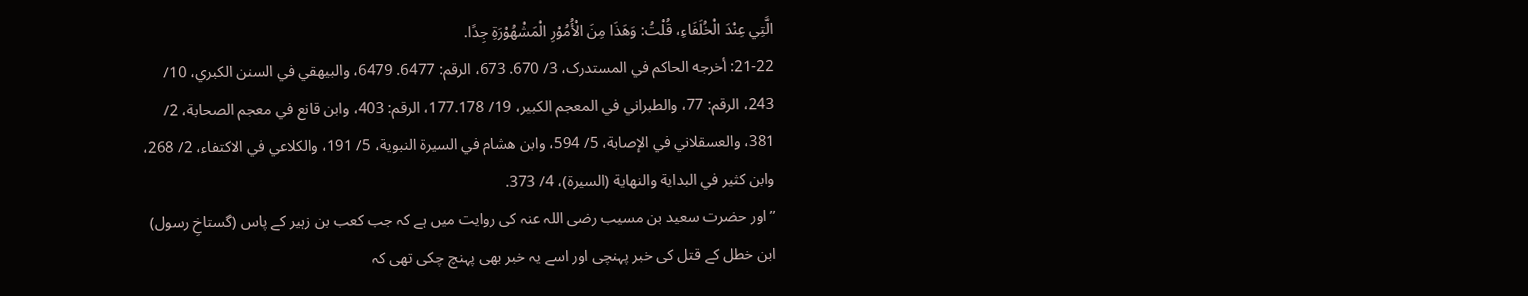الَّتِي عِنْدَ الْخُلَفَاءِ، قُلْتُ: وَهَذَا مِنَ الْأُمُوْرِ الْمَشْهُوْرَةِ جِدًا.
21-22: أخرجه الحاکم في المستدرک، 3/ 670. 673، الرقم: 6477. 6479، والبيهقي في السنن الکبري، 10/ 243، الرقم: 77، والطبراني في المعجم الکبير، 19/ 177.178، الرقم: 403، وابن قانع في معجم الصحابة، 2/ 381، والعسقلاني في الإصابة، 5/ 594، وابن هشام في السيرة النبوية، 5/ 191، والکلاعي في الاکتفاء، 2/ 268، وابن کثير في البداية والنهاية (السيرة)، 4/ 373.
’’اور حضرت سعید بن مسیب رضی اللہ عنہ کی روایت میں ہے کہ جب کعب بن زہیر کے پاس (گستاخِ رسول) ابن خطل کے قتل کی خبر پہنچی اور اسے یہ خبر بھی پہنچ چکی تھی کہ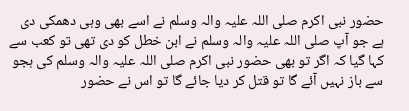حضور نبی اکرم صلی اللہ علیہ والہ وسلم نے اسے بھی وہی دھمکی دی ہے جو آپ صلی اللہ علیہ والہ وسلم نے ابن خطل کو دی تھی تو کعب سے کہا گیا کہ اگر تو بھی حضور نبی اکرم صلی اللہ علیہ والہ وسلم کی ہجو سے باز نہیں آئے گا تو قتل کر دیا جائے گا تو اس نے حضور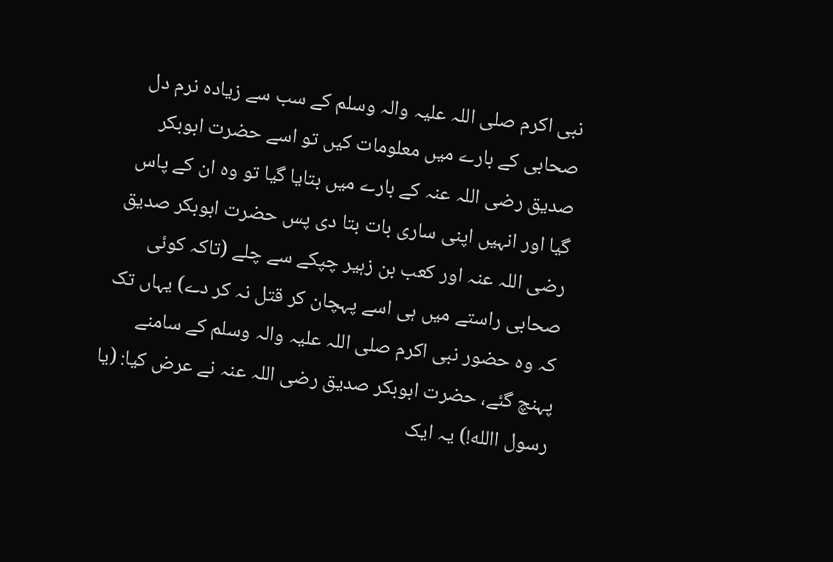نبی اکرم صلی اللہ علیہ والہ وسلم کے سب سے زیادہ نرم دل صحابی کے بارے میں معلومات کیں تو اسے حضرت ابوبکر صدیق رضی اللہ عنہ کے بارے میں بتایا گیا تو وہ ان کے پاس گیا اور انہیں اپنی ساری بات بتا دی پس حضرت ابوبکر صدیق رضی اللہ عنہ اور کعب بن زہیر چپکے سے چلے (تاکہ کوئی صحابی راستے میں ہی اسے پہچان کر قتل نہ کر دے) یہاں تک کہ وہ حضور نبی اکرم صلی اللہ علیہ والہ وسلم کے سامنے پہنچ گئے، حضرت ابوبکر صدیق رضی اللہ عنہ نے عرض کیا: (یا رسول االله!) یہ ایک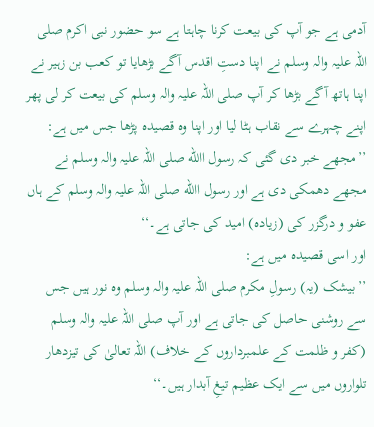آدمی ہے جو آپ کی بیعت کرنا چاہتا ہے سو حضور نبی اکرم صلی اللہ علیہ والہ وسلم نے اپنا دستِ اقدس آگے بڑھایا تو کعب بن زہیر نے اپنا ہاتھ آگے بڑھا کر آپ صلی اللہ علیہ والہ وسلم کی بیعت کر لی پھر اپنے چہرے سے نقاب ہٹا لیا اور اپنا وہ قصیدہ پڑھا جس میں ہے:
’’مجھے خبر دی گئی کہ رسول االله صلی اللہ علیہ والہ وسلم نے مجھے دھمکی دی ہے اور رسول االله صلی اللہ علیہ والہ وسلم کے ہاں عفو و درگزر کی (زیادہ) امید کی جاتی ہے۔‘‘
اور اسی قصیدہ میں ہے:
’’بیشک (یہ) رسولِ مکرم صلی اللہ علیہ والہ وسلم وہ نور ہیں جس سے روشنی حاصل کی جاتی ہے اور آپ صلی اللہ علیہ والہ وسلم (کفر و ظلمت کے علمبرداروں کے خلاف) اللہ تعالیٰ کی تیزدھار تلواروں میں سے ایک عظیم تیغِ آبدار ہیں۔‘‘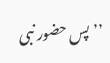’’پس حضور نبی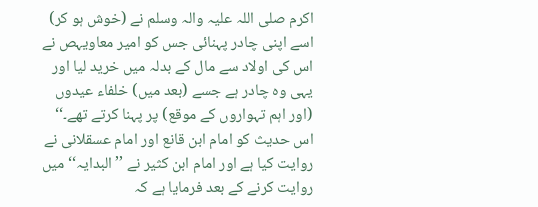اکرم صلی اللہ علیہ والہ وسلم نے (خوش ہو کر) اسے اپنی چادر پہنائی جس کو امیر معاویہص نے اس کی اولاد سے مال کے بدلہ میں خرید لیا اور یہی وہ چادر ہے جسے (بعد میں) خلفاء عیدوں (اور اہم تہواروں کے موقع) پر پہنا کرتے تھے۔‘‘
اس حدیث کو امام ابن قانع اور امام عسقلانی نے روایت کیا ہے اور امام ابن کثیر نے ’’البدایہ‘‘ میں روایت کرنے کے بعد فرمایا ہے کہ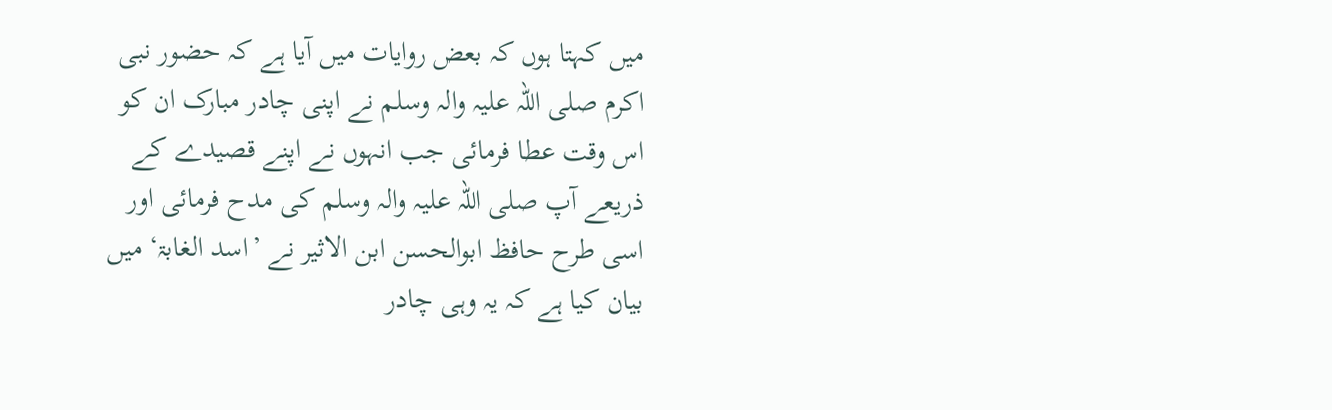میں کہتا ہوں کہ بعض روایات میں آیا ہے کہ حضور نبی اکرم صلی اللہ علیہ والہ وسلم نے اپنی چادر مبارک ان کو اس وقت عطا فرمائی جب انہوں نے اپنے قصیدے کے ذریعے آپ صلی اللہ علیہ والہ وسلم کی مدح فرمائی اور اسی طرح حافظ ابوالحسن ابن الاثیر نے ’اسد الغابۃ‘ میں بیان کیا ہے کہ یہ وہی چادر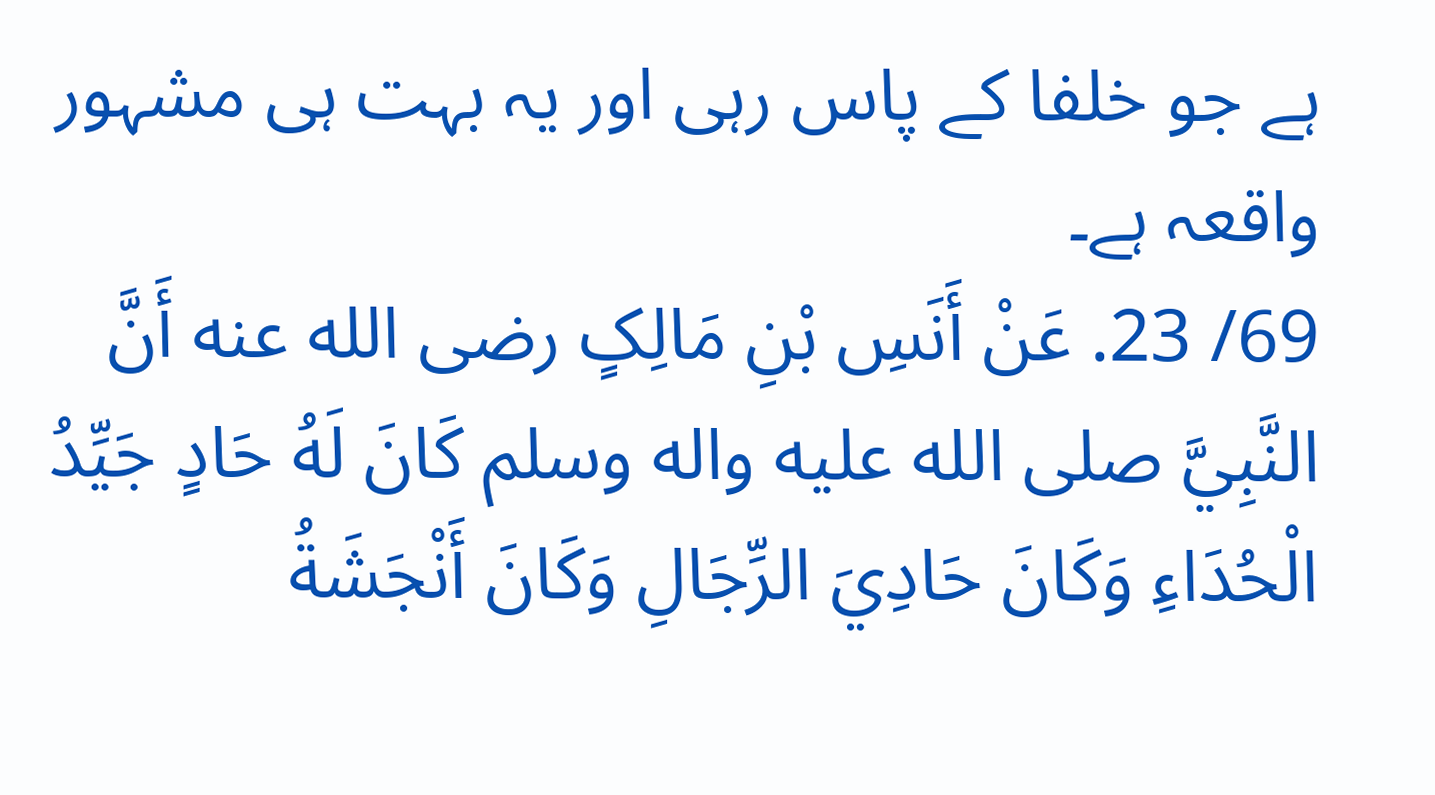ہے جو خلفا کے پاس رہی اور یہ بہت ہی مشہور واقعہ ہے۔
69/ 23. عَنْ أَنَسِ بْنِ مَالِکٍ رضی الله عنه أَنَّ النَّبِيَّ صلی الله عليه واله وسلم کَانَ لَهُ حَادٍ جَيِّدُ الْحُدَاءِ وَکَانَ حَادِيَ الرِّجَالِ وَکَانَ أَنْجَشَةُ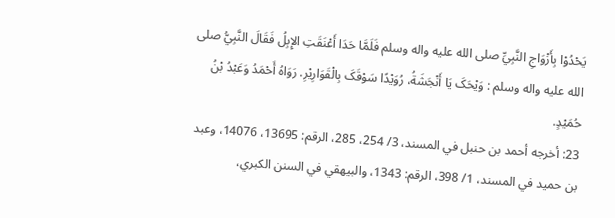يَحْدُوْا بِأَزْوَاجِ النَّبِيِّ صلی الله عليه واله وسلم فَلَمَّا حَدَا أَعْنَقَتِ الإِبِلُ فَقَالَ النَّبِيُّ صلی الله عليه واله وسلم : وَيْحَکَ يَا أَنْجَشَةُ، رُوَيْدًا سَوْقَکَ بِالْقَوَارِيْرِ. رَوَاهُ أَحْمَدُ وَعَبْدُ بْنُ حُمَيْدٍ.
23: أخرجه أحمد بن حنبل في المسند، 3/ 254، 285، الرقم: 13695، 14076، وعبد بن حميد في المسند، 1/ 398، الرقم: 1343، والبيهقي في السنن الکبري،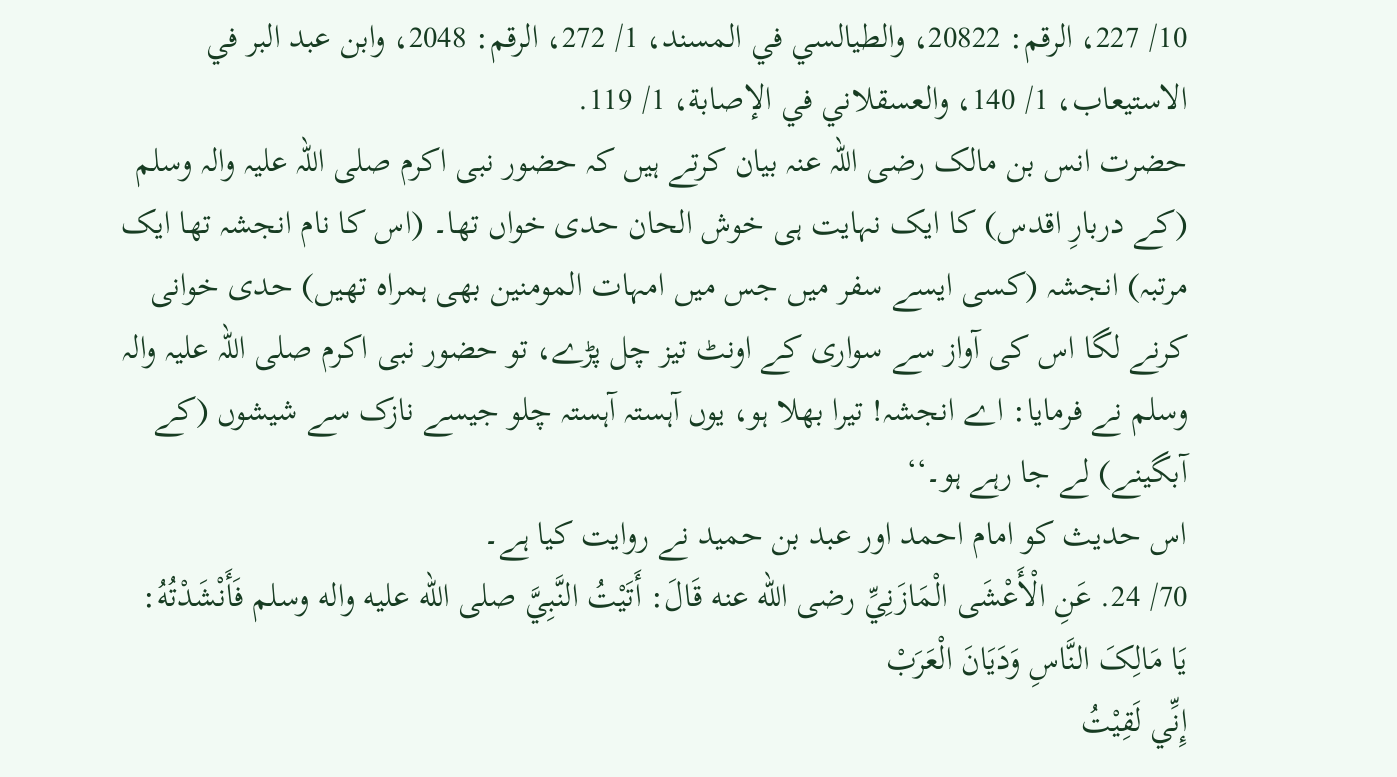10/ 227، الرقم: 20822، والطيالسي في المسند، 1/ 272، الرقم: 2048، وابن عبد البر في الاستيعاب، 1/ 140، والعسقلاني في الإصابة، 1/ 119.
حضرت انس بن مالک رضی اللہ عنہ بیان کرتے ہیں کہ حضور نبی اکرم صلی اللہ علیہ والہ وسلم (کے دربارِ اقدس) کا ایک نہایت ہی خوش الحان حدی خواں تھا۔ (اس کا نام انجشہ تھا ایک مرتبہ) انجشہ (کسی ایسے سفر میں جس میں امہات المومنین بھی ہمراہ تھیں) حدی خوانی کرنے لگا اس کی آواز سے سواری کے اونٹ تیز چل پڑے، تو حضور نبی اکرم صلی اللہ علیہ والہ وسلم نے فرمایا: اے انجشہ! تیرا بھلا ہو، یوں آہستہ آہستہ چلو جیسے نازک سے شیشوں (کے آبگینے) لے جا رہے ہو۔‘‘
اس حدیث کو امام احمد اور عبد بن حمید نے روایت کیا ہے۔
70/ 24. عَنِ الْأَعْشَی الْمَازَنِيِّ رضی الله عنه قَالَ: أَتَيْتُ النَّبِيَّ صلی الله عليه واله وسلم فَأَنْشَدْتُهُ:
يَا مَالِکَ النَّاسِ وَدَيَانَ الْعَرَبْ
إِنِّي لَقِيْتُ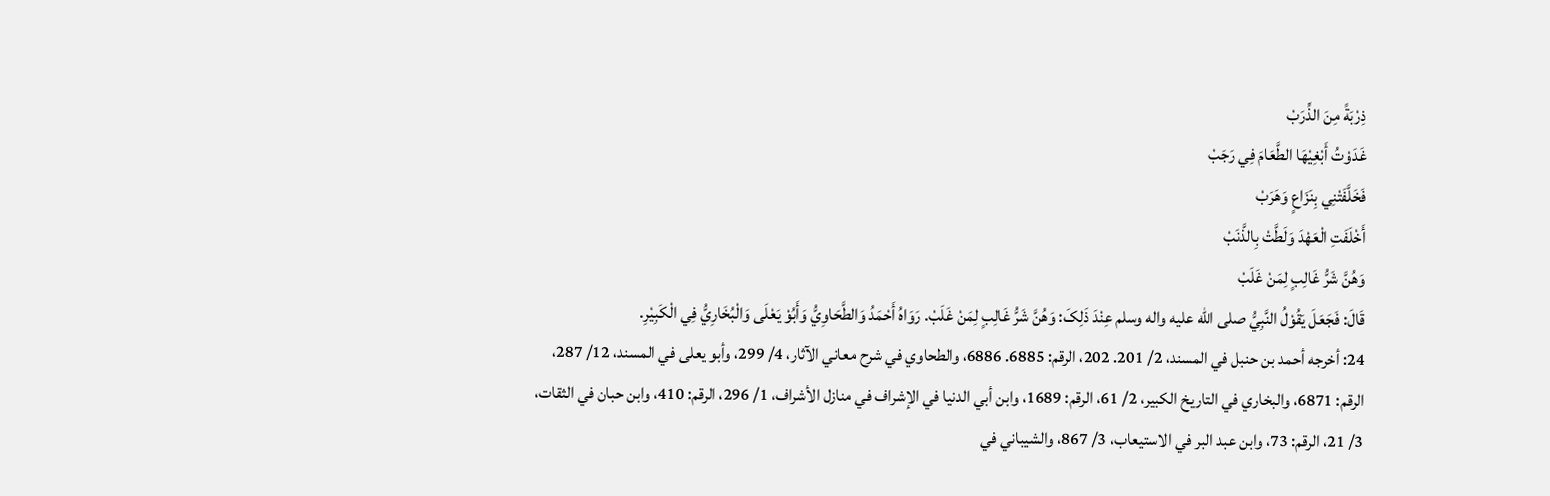ذِرْبَةً مِنَ الذِّرَبْ
غَدَوْتُ أَبْغِيْهَا الطَّعَامَ فِي رَجَبْ
فَخَلَّفَتْنِي بِنَزَاعٍ وَهَرَبْ
أَخْلَفَتِ الْعَهْدَ وَلَطَّتْ بِالذَّنَبْ
وَهُنَّ شَرُّ غَالِبٍ لِمَنْ غَلَبْ
قَالَ: فَجَعَلَ يَقُوْلُ النَّبِيُّ صلی الله عليه واله وسلم عِنْدَ ذَلِکَ: وَهُنَّ شَرُّ غَالِبٍ لِمَنْ غَلَبْ. رَوَاهُ أَحْمَدُ وَالطَّحَاوِيُّ وَأَبُوْ يَعْلَی وَالْبُخَارِيُّ فِي الْکَبِيْرِ.
24: أخرجه أحمد بن حنبل في المسند، 2/ 201. 202، الرقم: 6885. 6886، والطحاوي في شرح معاني الآثار، 4/ 299، وأبو يعلی في المسند، 12/ 287، الرقم: 6871، والبخاري في التاريخ الکبير، 2/ 61، الرقم: 1689، وابن أبي الدنيا في الإشراف في منازل الأشراف، 1/ 296، الرقم: 410، وابن حبان في الثقات، 3/ 21، الرقم: 73، وابن عبد البر في الاستيعاب، 3/ 867، والشيباني في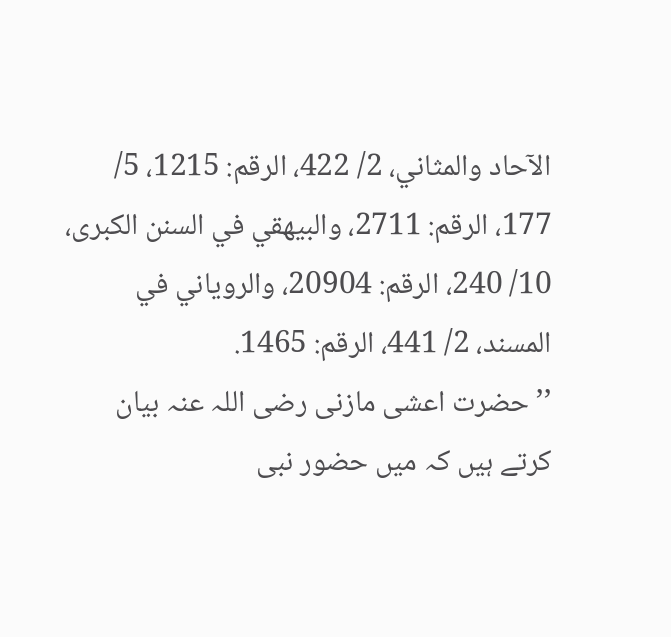الآحاد والمثاني، 2/ 422، الرقم: 1215، 5/ 177، الرقم: 2711، والبيهقي في السنن الکبری، 10/ 240، الرقم: 20904، والروياني في المسند، 2/ 441، الرقم: 1465.
’’حضرت اعشی مازنی رضی اللہ عنہ بیان کرتے ہیں کہ میں حضور نبی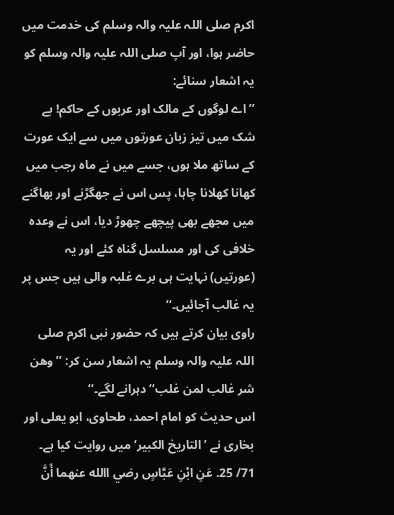اکرم صلی اللہ علیہ والہ وسلم کی خدمت میں حاضر ہوا، اور آپ صلی اللہ علیہ والہ وسلم کو یہ اشعار سنائے:
’’اے لوگوں کے مالک اور عربوں کے حاکم! بے شک میں تیز زبان عورتوں میں سے ایک عورت کے ساتھ ملا ہوں، جسے میں نے ماہ رجب میں کھانا کھلانا چاہا، پس اس نے جھگڑنے اور بھاگنے میں مجھے بھی پیچھے چھوڑ دیا، اس نے وعدہ خلافی کی اور مسلسل گناہ کئے اور یہ (عورتیں) نہایت ہی برے غلبہ والی ہیں جس پر یہ غالب آجائیں۔‘‘
راوی بیان کرتے ہیں کہ حضور نبی اکرم صلی اللہ علیہ والہ وسلم یہ اشعار سن کر: ’’وھن شر غالب لمن غلب‘‘ دہرانے لگے۔‘‘
اس حدیث کو امام احمد، طحاوی، ابو یعلی اور بخاری نے ’التاریخ الکبیر‘ میں روایت کیا ہے۔
71/ 25. عَنِ ابْنِ عَبَّاسٍ رضي االله عنهما أَنَّ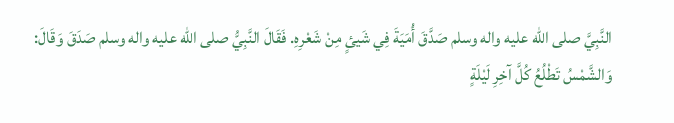النَّبِيَّ صلی الله عليه واله وسلم صَدَّقَ أُمَيَةَ فِي شَيئٍ مِنْ شَعْرِهِ. فَقَالَ النَّبِيُّ صلی الله عليه واله وسلم صَدَقَ وَقَالَ:
وَالشَّمْسُ تَطْلُعُ کُلَّ آخِرِ لَيْلَةٍ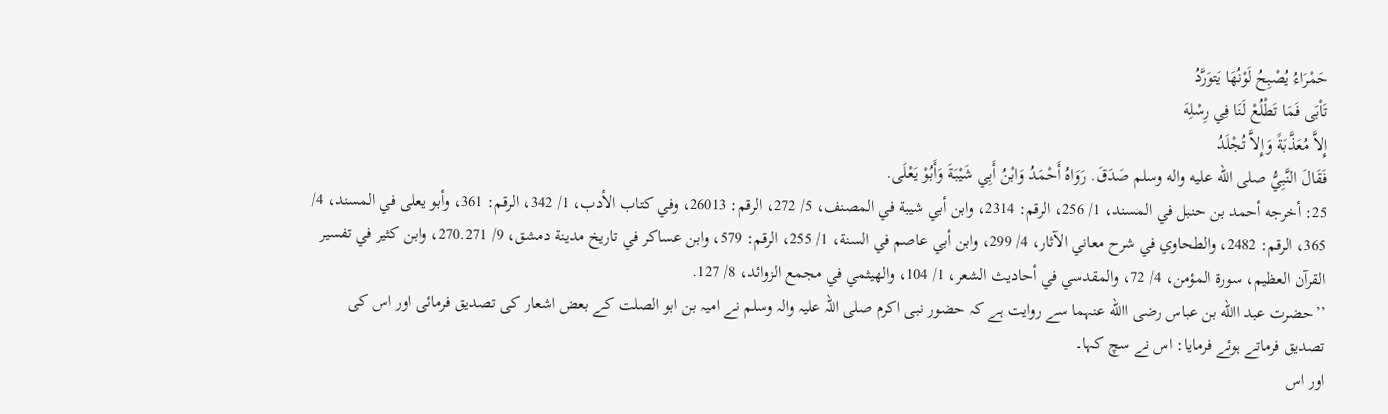حَمْرَاءُ يُصْبِحُ لَوْنُهَا يَتوَرَّدُ
تَاْبَی فَمَا تَطْلُعْ لَنَا فِي رِسْلِهَ
إِلاَّ مُعَذَّبَةً وَإِلاَّ تُجْلَدُ
فَقَالَ النَّبِيُّ صلی الله عليه واله وسلم صَدَقَ. رَوَاهُ أَحْمَدُ وَابْنُ أَبِي شَيْبَةَ وَأَبُوْ يَعْلَی.
25: أخرجه أحمد بن حنبل في المسند، 1/ 256، الرقم: 2314، وابن أبي شيبة في المصنف، 5/ 272، الرقم: 26013، وفي کتاب الأدب، 1/ 342، الرقم: 361، وأبو يعلی في المسند، 4/ 365، الرقم: 2482، والطحاوي في شرح معاني الآثار، 4/ 299، وابن أبي عاصم في السنة، 1/ 255، الرقم: 579، وابن عساکر في تاريخ مدينة دمشق، 9/ 270.271، وابن کثير في تفسير القرآن العظيم، سورة المؤمن، 4/ 72، والمقدسي في أحاديث الشعر، 1/ 104، والهيثمي في مجمع الزوائد، 8/ 127.
’’حضرت عبد االله بن عباس رضی االله عنہما سے روایت ہے کہ حضور نبی اکرم صلی اللہ علیہ والہ وسلم نے امیہ بن ابو الصلت کے بعض اشعار کی تصدیق فرمائی اور اس کی تصدیق فرماتے ہوئے فرمایا: اس نے سچ کہا۔
اور اس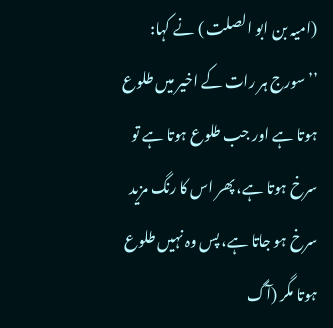(امیہ بن ابو الصلت ) نے کہا:
’’سورج ہر رات کے اخیر میں طلوع ہوتا ہے اور جب طلوع ہوتا ہے تو سرخ ہوتا ہے، پھر اس کا رنگ مزید سرخ ہو جاتا ہے، پس وہ نہیں طلوع ہوتا مگر (آگ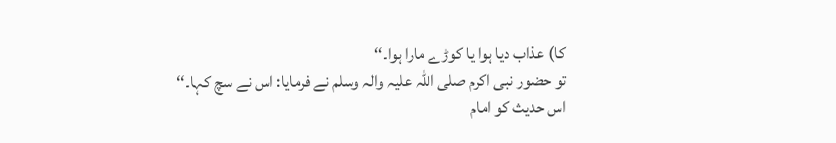کا) عذاب دیا ہوا یا کوڑے مارا ہوا۔‘‘
تو حضور نبی اکرم صلی اللہ علیہ والہ وسلم نے فرمایا: اس نے سچ کہا۔‘‘
اس حدیث کو امام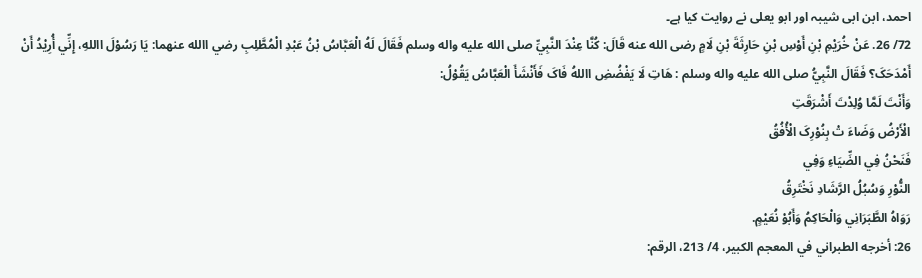احمد، ابن ابی شیبہ اور ابو یعلی نے روایت کیا ہے۔
72/ 26. عَنْ خُرَيْمِ بْنِ أَوْسِ بْنِ حَارِثَةَ بْنِ لَامٍ رضی الله عنه قَالَ: کُنَّا عِنْدَ النَّبِيِّ صلی الله عليه واله وسلم فَقَالَ لَهُ الْعَبَّاسُ بْنُ عَبْدِ الْمُطَّلِبِ رضي االله عنهما: يَا رَسُوْلَ االلهِ، إِنِّي أُرِيْدُ أَنْ أَمْدَحَکَ؟ فَقَالَ النَّبِيُّ صلی الله عليه واله وسلم : هَاتِ لَا يَفْضُضِ االلهُ فَاکَ فَأَنْشَأَ الْعَبَّاسُ يَقُوْلُ:
وَأَنْتَ لَمَّا وُلِدْتَ أَشْرَقَتِ
الْأَرْضُ وَضَاءَ تْ بِنُوْرِکَ الْأُفُقُ
فَنَحْنُ فِي الضِّيَاءِ وَفِي
النُّوْرِ وَسُبُلُ الرَّشَادِ نَخْتَرِقُ
رَوَاهُ الطَّبَرَانِي وَالْحَاکِمُ وَأَبُوْ نُعَيْمٍ.
26: أخرجه الطبراني في المعجم الکبير، 4/ 213، الرقم: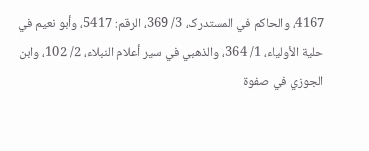4167، والحاکم في المستدرک، 3/ 369، الرقم: 5417، وأبو نعيم في حلية الأولياء، 1/ 364، والذهبي في سير أعلام النبلاء، 2/ 102، وابن الجوزي في صفوة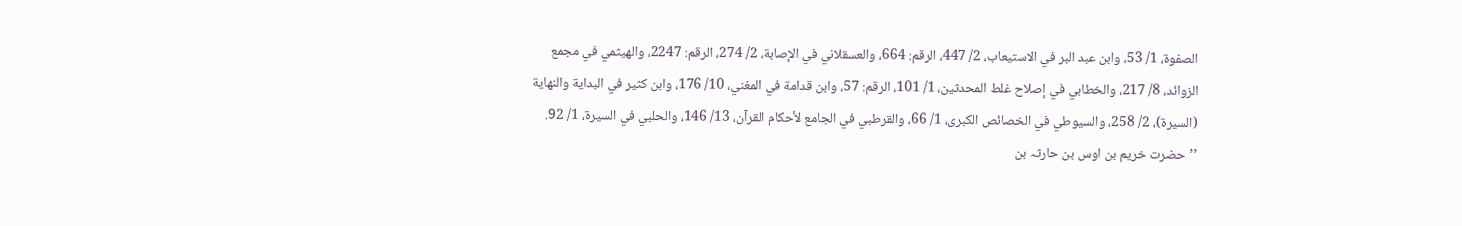الصفوة، 1/ 53، وابن عبد البر في الاستيعاب، 2/ 447، الرقم: 664، والعسقلاني في الإصابة، 2/ 274، الرقم: 2247، والهيثمي في مجمع الزوائد، 8/ 217، والخطابي في إصلاح غلط المحدثين، 1/ 101، الرقم: 57، وابن قدامة في المغني، 10/ 176، وابن کثير في البداية والنهاية (السيرة)، 2/ 258، والسيوطي في الخصائص الکبری، 1/ 66، والقرطبي في الجامع لأحکام القرآن، 13/ 146، والحلبي في السيرة، 1/ 92.
’’حضرت خریم بن اوس بن حارثہ بن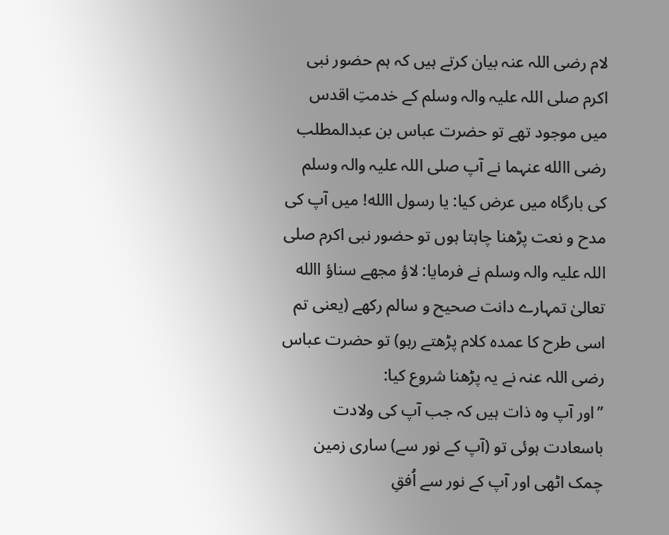لام رضی اللہ عنہ بیان کرتے ہیں کہ ہم حضور نبی اکرم صلی اللہ علیہ والہ وسلم کے خدمتِ اقدس میں موجود تھے تو حضرت عباس بن عبدالمطلب رضی االله عنہما نے آپ صلی اللہ علیہ والہ وسلم کی بارگاہ میں عرض کیا: یا رسول االله! میں آپ کی مدح و نعت پڑھنا چاہتا ہوں تو حضور نبی اکرم صلی اللہ علیہ والہ وسلم نے فرمایا: لاؤ مجھے سناؤ االله تعالیٰ تمہارے دانت صحیح و سالم رکھے (یعنی تم اسی طرح کا عمدہ کلام پڑھتے رہو) تو حضرت عباس رضی اللہ عنہ نے یہ پڑھنا شروع کیا:
’’اور آپ وہ ذات ہیں کہ جب آپ کی ولادت باسعادت ہوئی تو (آپ کے نور سے) ساری زمین چمک اٹھی اور آپ کے نور سے اُفقِ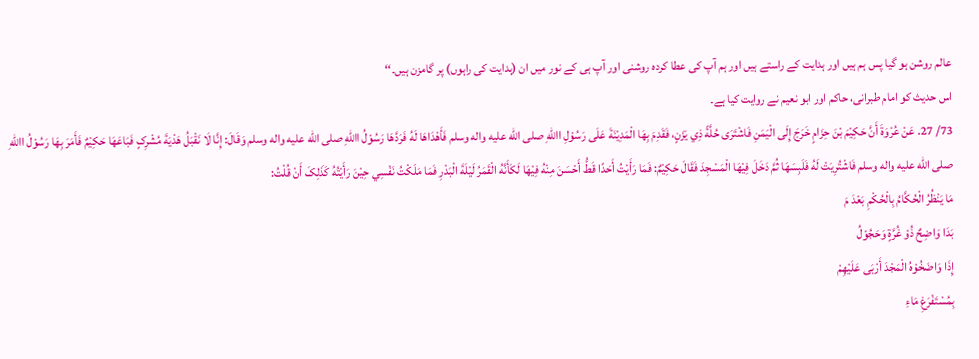عالم روشن ہو گیا پس ہم ہیں اور ہدایت کے راستے ہیں اور ہم آپ کی عطا کردہ روشنی اور آپ ہی کے نور میں ان (ہدایت کی راہوں) پر گامزن ہیں۔‘‘
اس حدیث کو امام طبرانی، حاکم اور ابو نعیم نے روایت کیا ہے۔
73/ 27. عَنْ عُرْوَةَ أَنَّ حَکِيْمَ بْنَ حِزَامٍ خَرَجَ إِلَی الْيَمَنِ فَاشْتَرَی حُلَّةً ذِي يَزَنٍ، فَقَدِمَ بِهَا الْمَدِيْنَةَ عَلَی رَسُوْلِ االلهِ صلی الله عليه واله وسلم فَأَهْدَاهَا لَهُ فَرَدَّهَا رَسُوْلُ االلهِ صلی الله عليه واله وسلم وَقَالَ: إِنَّا لَا نَقْبَلُ هَدْيَةَ مُشْرِکٍ فَبَاعَهَا حَکِيْمٌ فَأَمَرَ بِهَا رَسُوْلُ االلهِ صلی الله عليه واله وسلم فَاشْتُرِيَتْ لَهُ فَلَبِسَهَا ثُمَّ دَخَلَ فِيْهَا الْمَسْجِدَ فَقَالَ حَکِيْمٌ: فَمَا رَأَيْتُ أَحَدًا قَطُّ أَحْسَنَ مِنْهُ فِيْهَا لَکَأَنَّهُ الْقَمَرُ لَيْلَةَ الْبَدْرِ فَمَا مَلَکْتُ نَفْسِي حِيْنَ رَأَيْتُهُ کَذَلِکَ أَنْ قُلْتُ:
مَا يَنْظُرُ الْحُکَّامُ بِالْحُکْمِ بَعْدَ مَ
بَدَا وَاضِحٌ ذُوْ غُرَّةٍ وَحَجُوْلُ
إِذَا وَاضَخُوْهُ الْمَجْدَ أَرْبَی عَلَيْهِمْ
بِمُسْتَفْرَغِ مَاءِ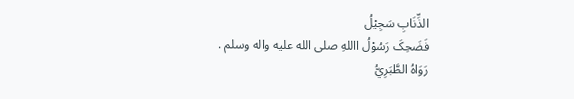الذِّنَابِ سَجِيْلُ
فَضَحِکَ رَسُوْلُ االلهِ صلی الله عليه واله وسلم .
رَوَاهُ الطَّبَرِيُّ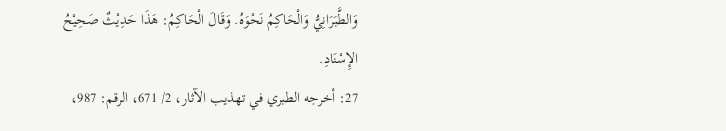وَالطَّبَرَانِيُّ وَالْحَاکِمُ نَحْوَهُ. وَقَالَ الْحَاکِمُ: هَذَا حَدِيْثٌ صَحِيْحُ الإِسْنَادِ.
27: أخرجه الطبري في تهذيب الآثار، 2/ 671، الرقم: 987،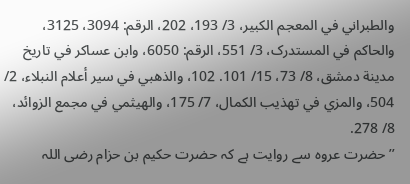والطبراني في المعجم الکبير، 3/ 193، 202، الرقم: 3094، 3125، والحاکم في المستدرک، 3/ 551، الرقم: 6050، وابن عساکر في تاريخ مدينة دمشق، 8/ 73، 15/ 101. 102، والذهبي في سير أعلام النبلاء، 2/ 504، والمزي في تهذيب الکمال، 7/ 175، والهيثمي في مجمع الزوائد، 8/ 278.
’’حضرت عروہ سے روایت ہے کہ حضرت حکیم بن حزام رضی اللہ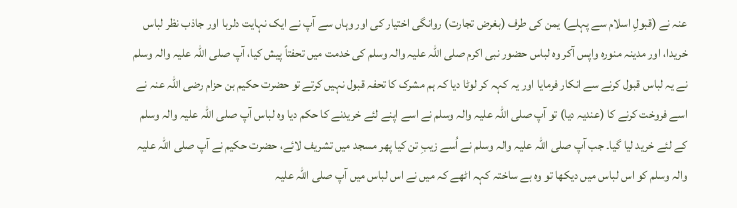عنہ نے (قبولِ اسلام سے پہلے) یمن کی طرف (بغرض تجارت) روانگی اختیار کی اور وہاں سے آپ نے ایک نہایت دلربا اور جاذب نظر لباس خریدا، اور مدینہ منورہ واپس آکر وہ لباس حضور نبی اکرم صلی اللہ علیہ والہ وسلم کی خدمت میں تحفتاً پیش کیا، آپ صلی اللہ علیہ والہ وسلم نے یہ لباس قبول کرنے سے انکار فرمایا اور یہ کہہ کر لوٹا دیا کہ ہم مشرک کا تحفہ قبول نہیں کرتے تو حضرت حکیم بن حزام رضی اللہ عنہ نے اسے فروخت کرنے کا (عندیہ دیا) تو آپ صلی اللہ علیہ والہ وسلم نے اسے اپنے لئے خریدنے کا حکم دیا وہ لباس آپ صلی اللہ علیہ والہ وسلم کے لئے خرید لیا گیا۔ جب آپ صلی اللہ علیہ والہ وسلم نے اُسے زیبِ تن کیا پھر مسجد میں تشریف لائے، حضرت حکیم نے آپ صلی اللہ علیہ والہ وسلم کو اس لباس میں دیکھا تو وہ بے ساختہ کہہ اٹھے کہ میں نے اس لباس میں آپ صلی اللہ علیہ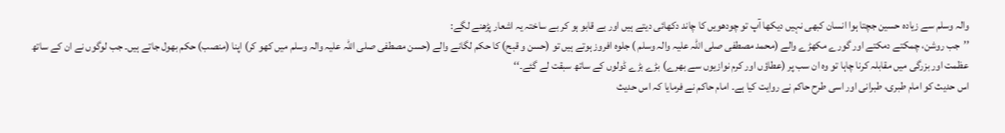والہ وسلم سے زیادہ حسین جچتا ہوا انسان کبھی نہیں دیکھا آپ تو چودھویں کا چاند دکھائی دیتے ہیں اور بے قابو ہو کر بے ساختہ یہ اشعار پڑھنے لگے:
’’جب روشن، چمکتے دمکتے اور گورے مکھڑے والے (محمد مصطفی صلی اللہ علیہ والہ وسلم ) جلوہ افروز ہوتے ہیں تو (حسن و قبح) کا حکم لگانے والے (حسن مصطفی صلی اللہ علیہ والہ وسلم میں کھو کر) اپنا (منصب) حکم بھول جاتے ہیں۔ جب لوگوں نے ان کے ساتھ عظمت اور بزرگی میں مقابلہ کرنا چاہا تو وہ ان سب پر (عطاؤں اور کرم نوازیوں سے بھرے) بڑے بڑے ڈولوں کے ساتھ سبقت لے گئے۔‘‘
اس حدیث کو امام طبری، طبرانی اور اسی طرح حاکم نے روایت کیا ہے۔ امام حاکم نے فرمایا کہ اس حدیث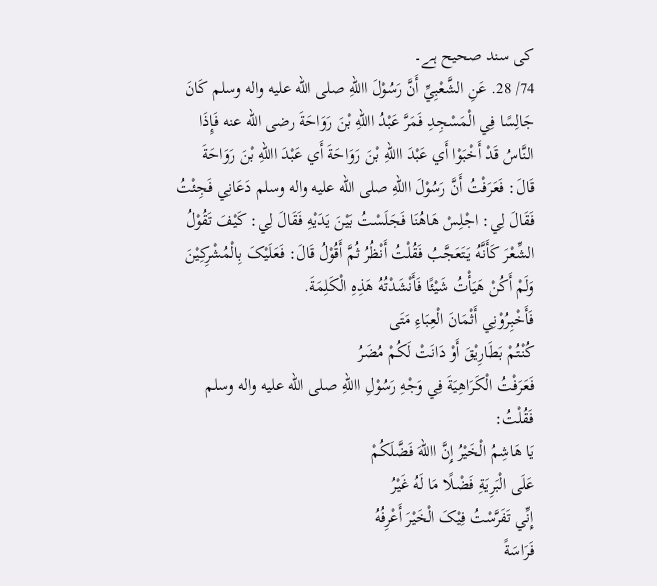کی سند صحیح ہے۔
74/ 28. عَنِ الشَّعْبِيِّ أَنَّ رَسُوْلَ االلهِ صلی الله عليه واله وسلم کَانَ جَالِسًا فِي الْمَسْجِدِ فَمَرَّ عَبْدُ االلهِ بْنَ رَوَاحَةَ رضی الله عنه فَإِذَا النَّاسُ قَدْ أَخْبَوْا أَي عَبْدَ االلهِ بْنَ رَوَاحَةَ أَي عَبْدَ االلهِ بْنَ رَوَاحَةَ قَالَ: فَعَرَفْتُ أَنَّ رَسُوْلَ االلهِ صلی الله عليه واله وسلم دَعَانِي فَجِئْتُ فَقَالَ لِي: اجْلِسْ هَاهُنَا فَجَلَسْتُ بَيْنَ يَدَيْهِ فَقَالَ لِي: کَيْفَ تَقُوْلُ الشِّعْرَ کَأَنَّهُ يَتَعَجَّبُ فَقُلْتُ أَنْظُرُ ثُمَّ أَقُوْلُ قَالَ: فَعَلَيْکَ بِالْمُشْرِکِيْنَ وَلَمْ أَکُنْ هَيَأْتُ شَيْئًا فَأَنْشَدْتُهُ هَذِهِ الْکَلِمَةَ.
فَأَخْبِرُوْنِي أَثْمَانَ الْعِبَاءِ مَتَی
کُنْتُمْ بَطَارِيْقَ أَوْ دَانَتْ لَکُمْ مُضَرُ
فَعَرَفْتُ الْکَرَاهِيَةَ فِي وَجْهِ رَسُوْلِ االلهِ صلی الله عليه واله وسلم فَقُلْتُ:
يَا هَاشِمُ الْخَيْرُ إِنَّ االلهَ فَضَّلَکُمْ
عَلَی الْبَرِيَةِ فَضْـلًا مَا لَهُ غَيْرُ
إِنِّي تَفَرَّسْتُ فِيْکَ الْخَيْرَ أَعْرِفُهُ
فَرَاسَةً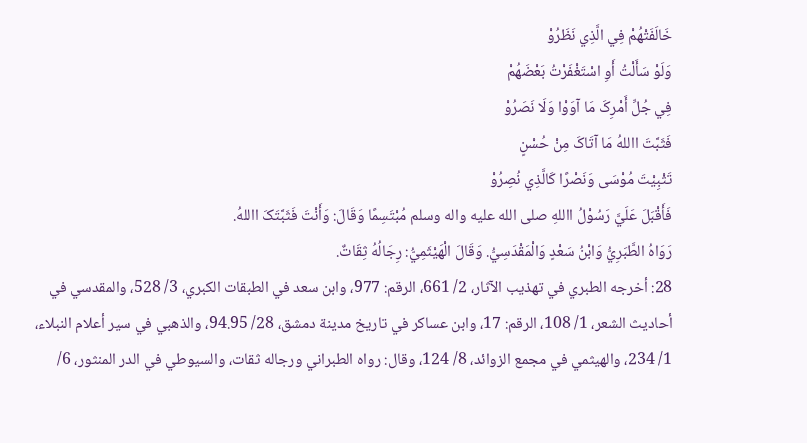خَالَفَتْهُمْ فِي الَّذِي نَظَرُوْ
وَلَوْ سَأَلْتُ أَوِ اسْتَغْفَرْتُ بَعْضَهُمْ
فِي جُلِّ أَمْرِکَ مَا آوَوْا وَلَا نَصَرُوْ
فَثَبَّتَ االلهُ مَا آتَاکَ مِنْ حُسْنٍ
تَثْبِيْتَ مُوْسَی وَنَصْرًا کَالَّذِي نُصِرُوْ
فَأَقْبَلَ عَلَيَّ رَسُوْلُ االلهِ صلی الله عليه واله وسلم مُبْتَسِمًا وَقَالَ: وَأَنْتَ فَثَبَّتَکَ االلهُ.
رَوَاهُ الطَّبَرِيُّ وَابْنُ سَعْدٍ وَالْمَقْدَسِيُّ. وَقَالَ الْهَيْثَمِيُّ: رِجَالُهُ ثِقَاتٌ.
28: أخرجه الطبري في تهذيب الآثار، 2/ 661، الرقم: 977، وابن سعد في الطبقات الکبري، 3/ 528، والمقدسي في أحاديث الشعر، 1/ 108، الرقم: 17، وابن عساکر في تاريخ مدينة دمشق، 28/ 94.95، والذهبي في سير أعلام النبلاء، 1/ 234، والهيثمي في مجمع الزوائد، 8/ 124، وقال: رواه الطبراني ورجاله ثقات، والسيوطي في الدر المنثور، 6/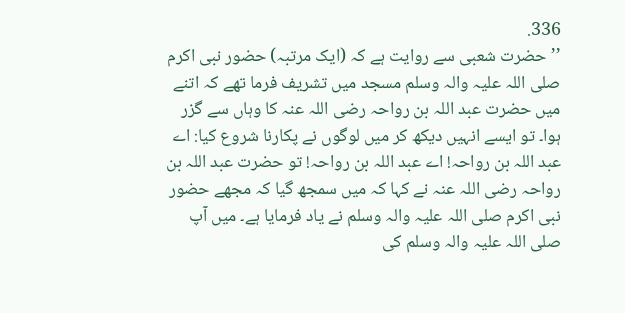336.
’’حضرت شعبی سے روایت ہے کہ (ایک مرتبہ) حضور نبی اکرم صلی اللہ علیہ والہ وسلم مسجد میں تشریف فرما تھے کہ اتنے میں حضرت عبد اللہ بن رواحہ رضی اللہ عنہ کا وہاں سے گزر ہوا۔ تو ایسے انہیں دیکھ کر میں لوگوں نے پکارنا شروع کیا: اے عبد اللہ بن رواحہ! اے عبد اللہ بن رواحہ! تو حضرت عبد اللہ بن رواحہ رضی اللہ عنہ نے کہا کہ میں سمجھ گیا کہ مجھے حضور نبی اکرم صلی اللہ علیہ والہ وسلم نے یاد فرمایا ہے۔ میں آپ صلی اللہ علیہ والہ وسلم کی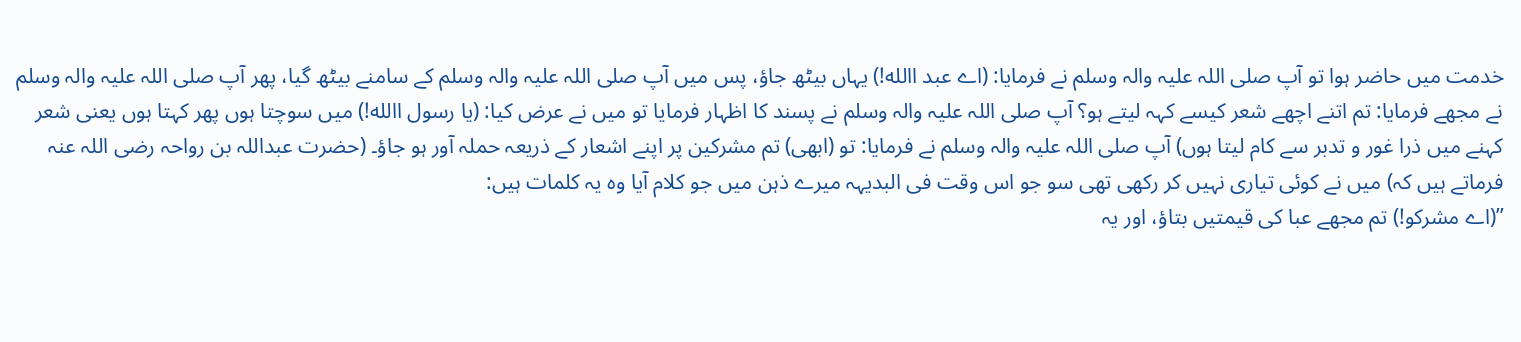خدمت میں حاضر ہوا تو آپ صلی اللہ علیہ والہ وسلم نے فرمایا: (اے عبد االله!) یہاں بیٹھ جاؤ، پس میں آپ صلی اللہ علیہ والہ وسلم کے سامنے بیٹھ گیا، پھر آپ صلی اللہ علیہ والہ وسلم نے مجھے فرمایا: تم اتنے اچھے شعر کیسے کہہ لیتے ہو؟ آپ صلی اللہ علیہ والہ وسلم نے پسند کا اظہار فرمایا تو میں نے عرض کیا: (یا رسول االله!) میں سوچتا ہوں پھر کہتا ہوں یعنی شعر کہنے میں ذرا غور و تدبر سے کام لیتا ہوں) آپ صلی اللہ علیہ والہ وسلم نے فرمایا: تو (ابھی) تم مشرکین پر اپنے اشعار کے ذریعہ حملہ آور ہو جاؤ۔ (حضرت عبداللہ بن رواحہ رضی اللہ عنہ فرماتے ہیں کہ) میں نے کوئی تیاری نہیں کر رکھی تھی سو جو اس وقت فی البدیہہ میرے ذہن میں جو کلام آیا وہ یہ کلمات ہیں:
’’(اے مشرکو!) تم مجھے عبا کی قیمتیں بتاؤ، اور یہ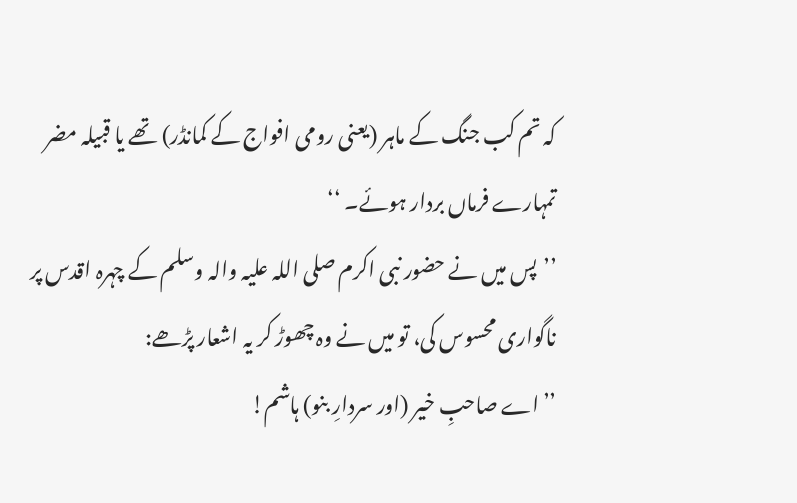کہ تم کب جنگ کے ماہر (یعنی رومی افواج کے کمانڈر) تھے یا قبیلہ مضر تمہارے فرماں بردار ہوئے۔ ‘‘
’’پس میں نے حضور نبی اکرم صلی اللہ علیہ والہ وسلم کے چہرہ اقدس پر ناگواری محسوس کی، تو میں نے وہ چھوڑ کر یہ اشعار پڑھے:
’’اے صاحبِ خیر (اور سردارِ بنو) ہاشم!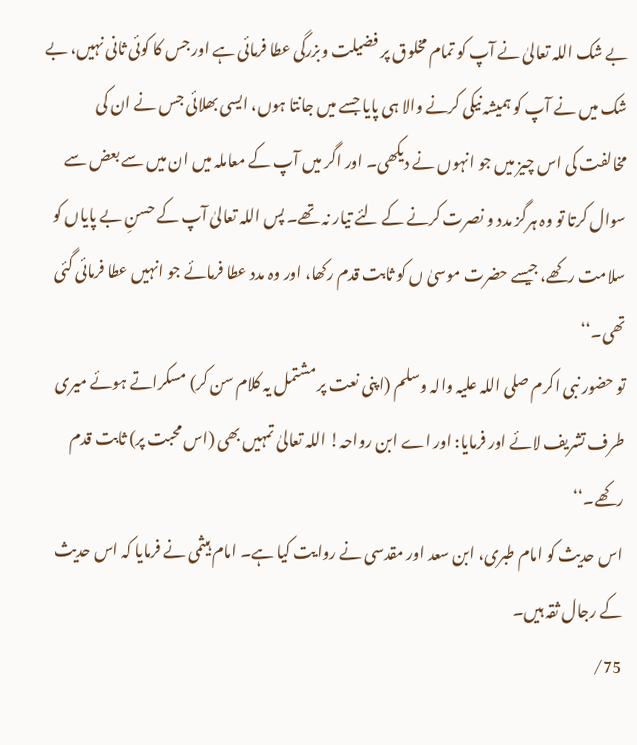بے شک اللہ تعالیٰ نے آپ کو تمام مخلوق پر فضیلت وبزرگی عطا فرمائی ہے اور جس کا کوئی ثانی نہیں، بے شک میں نے آپ کو ہمیشہ نیکی کرنے والا ہی پایا جسے میں جانتا ہوں، ایسی بھلائی جس نے ان کی مخالفت کی اس چیز میں جو انہوں نے دیکھی۔ اور اگر میں آپ کے معاملہ میں ان میں سے بعض سے سوال کرتا تو وہ ہرگز مدد و نصرت کرنے کے لئے تیار نہ تھے۔ پس اللہ تعالیٰ آپ کے حسنِ بے پایاں کو سلامت رکھے، جیسے حضرت موسیٰ ں کو ثابت قدم رکھا، اور وہ مدد عطا فرمائے جو انہیں عطا فرمائی گئی تھی۔‘‘
تو حضور نبی اکرم صلی اللہ علیہ والہ وسلم (اپنی نعت پر مشتمل یہ کلام سن کر) مسکراتے ہوئے میری طرف تشریف لائے اور فرمایا: اور اے ابن رواحہ! اللہ تعالیٰ تمہیں بھی (اس محبت پر) ثابت قدم رکھے۔‘‘
اس حدیث کو امام طبری، ابن سعد اور مقدسی نے روایت کیا ہے۔ امام ہیثمی نے فرمایا کہ اس حدیث کے رجال ثقہ ہیں۔
75/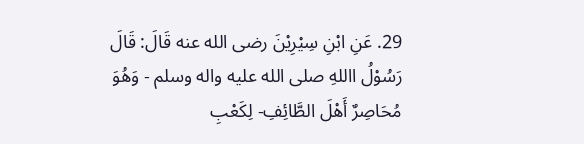29. عَنِ ابْنِ سِيْرِيْنَ رضی الله عنه قَالَ: قَالَ رَسُوْلُ االلهِ صلی الله عليه واله وسلم - وَهُوَ مُحَاصِرٌ أَهْلَ الطَّائِفِ- لِکَعْبِ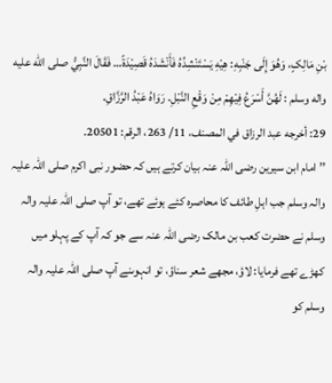بْنِ مَالِکٍ، وَهُوَ إِلَی جَنْبِهِ: هِيْهِ يَسْتَنْشِدُهُ فَأَنْشَدَهُ قَصِيْدَةً… فَقَالَ النَّبِيُّ صلی الله عليه واله وسلم : لَهُنَّ أَسْرَعُ فِيْهِمْ مِنْ وَقْعِ النَّبْلِ. رَوَاهُ عَبْدُ الرَّزَّاقِ.
29: أخرجه عبد الرزاق في المصنف، 11/ 263، الرقم: 20501.
’’امام ابن سیرین رضی اللہ عنہ بیان کرتے ہیں کہ حضور نبی اکرم صلی اللہ علیہ والہ وسلم جب اہلِ طائف کا محاصرہ کئے ہوئے تھے، تو آپ صلی اللہ علیہ والہ وسلم نے حضرت کعب بن مالک رضی اللہ عنہ سے جو کہ آپ کے پہلو میں کھڑے تھے فرمایا: لاؤ، مجھے شعر سناؤ، تو انہوںنے آپ صلی اللہ علیہ والہ وسلم کو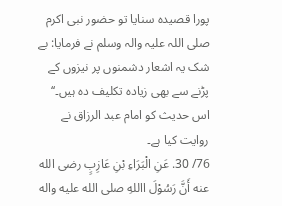پورا قصیدہ سنایا تو حضور نبی اکرم صلی اللہ علیہ والہ وسلم نے فرمایا: بے شک یہ اشعار دشمنوں پر نیزوں کے پڑنے سے بھی زیادہ تکلیف دہ ہیں۔‘‘
اس حدیث کو امام عبد الرزاق نے روایت کیا ہے۔
76/ 30. عَنِ الْبَرَاءِ بْنِ عَازِبٍ رضی الله عنه أَنَّ رَسُوْلَ االلهِ صلی الله عليه واله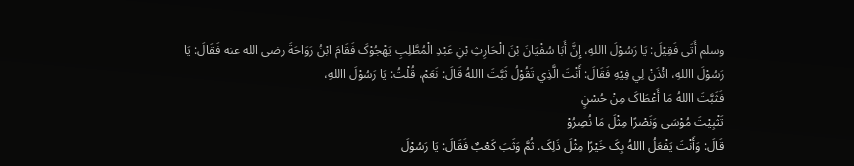وسلم أَتَی فَقِيْلَ: يَا رَسُوْلَ االلهِ، إِنَّ أَبَا سُفْيَانَ بْنَ الْحَارِثِ بْنِ عَبْدِ الْمُطَّلِبِ يَهْجُوْکَ فَقَامَ ابْنُ رَوَاحَةَ رضی الله عنه فَقَالَ: يَا رَسُوْلَ االلهِ، ائْذَنْ لِي فِيْهِ فَقَالَ: أَنْتَ الَّذِي تَقُوْلُ ثَبَّتَ االلهُ قَالَ: نَعَمْ، قُلْتُ: يَا رَسُوْلَ االلهِ،
فَثَبَّتَ االلهُ مَا أَعْطَاکَ مِنْ حُسْنٍ
تَثْبِيْتَ مُوْسَی وَنَصْرًا مِثْلَ مَا نُصِرُوْ
قَالَ: وَأَنْتَ يَفْعَلُ االلهُ بِکَ خَيْرًا مِثْلَ ذَلِکَ. ثُمَّ وَثَبَ کَعْبٌ فَقَالَ: يَا رَسُوْلَ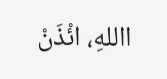االلهِ، ائْذَنْ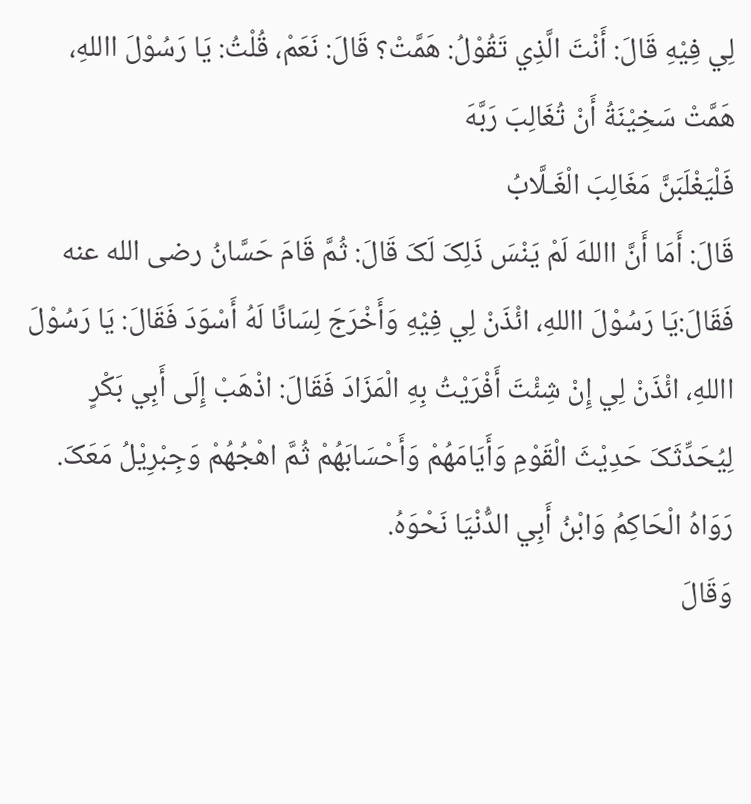لِي فِيْهِ قَالَ: أَنْتَ الَّذِي تَقُوْلُ: هَمَّتْ؟ قَالَ: نَعَمْ، قُلْتُ: يَا رَسُوْلَ االلهِ،
هَمَّتْ سَخِيْنَةُ أَنْ تُغَالِبَ رَبَّهَ
فَلْيَغْلَبَنَّ مَغَالِبَ الْغَـلَّابُ
قَالَ: أَمَا أَنَّ االلهَ لَمْ يَنْسَ ذَلِکَ لَکَ قَالَ: ثُمَّ قَامَ حَسَّانُ رضی الله عنه فَقَالَ:يَا رَسُوْلَ االلهِ، ائْذَنْ لِي فِيْهِ وَأَخْرَجَ لِسَانًا لَهُ أَسْوَدَ فَقَالَ: يَا رَسُوْلَ االلهِ، ائْذَنْ لِي إِنْ شِئْتَ أَفْرَيْتُ بِهِ الْمَزَادَ فَقَالَ: اذْهَبْ إِلَی أَبِي بَکْرٍ لِيُحَدِّثَکَ حَدِيْثَ الْقَوْمِ وَأَيَامَهُمْ وَأَحْسَابَهُمْ ثُمَّ اهْجُهُمْ وَجِبْرِيْلُ مَعَکَ. رَوَاهُ الْحَاکِمُ وَابْنُ أَبِي الدُّنْيَا نَحْوَهُ.
وَقَالَ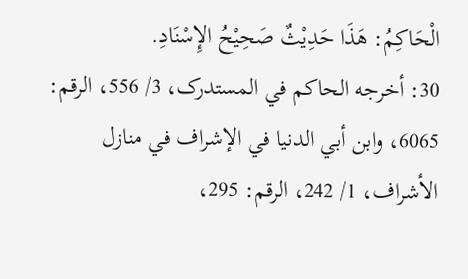الْحَاکِمُ: هَذَا حَدِيْثٌ صَحِيْحُ الإِسْنَادِ.
30: أخرجه الحاکم في المستدرک، 3/ 556، الرقم: 6065، وابن أبي الدنيا في الإشراف في منازل الأشراف، 1/ 242، الرقم: 295،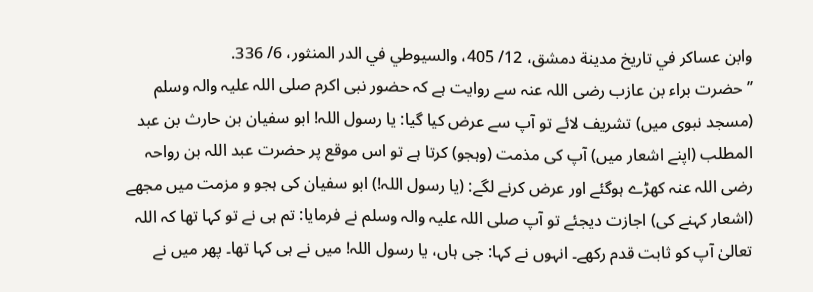وابن عساکر في تاريخ مدينة دمشق، 12/ 405، والسيوطي في الدر المنثور، 6/ 336.
’’حضرت براء بن عازب رضی اللہ عنہ سے روایت ہے کہ حضور نبی اکرم صلی اللہ علیہ والہ وسلم (مسجد نبوی میں) تشریف لائے تو آپ سے عرض کیا گیا: یا رسول اللہ! ابو سفیان بن حارث بن عبد المطلب (اپنے اشعار میں) آپ کی مذمت (وہجو) کرتا ہے تو اس موقع پر حضرت عبد اللہ بن رواحہ رضی اللہ عنہ کھڑے ہوگئے اور عرض کرنے لگے: (یا رسول اللہ!) ابو سفیان کی ہجو و مزمت میں مجھے (اشعار کہنے کی) اجازت دیجئے تو آپ صلی اللہ علیہ والہ وسلم نے فرمایا: تم ہی نے تو کہا تھا کہ اللہ تعالیٰ آپ کو ثابت قدم رکھے۔ انہوں نے کہا: جی ہاں، یا رسول اللہ! میں نے ہی کہا تھا۔ پھر میں نے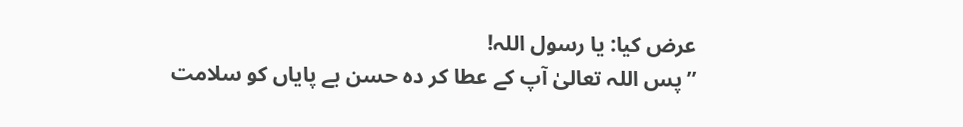عرض کیا: یا رسول اللہ!
’’پس اللہ تعالیٰ آپ کے عطا کر دہ حسن بے پایاں کو سلامت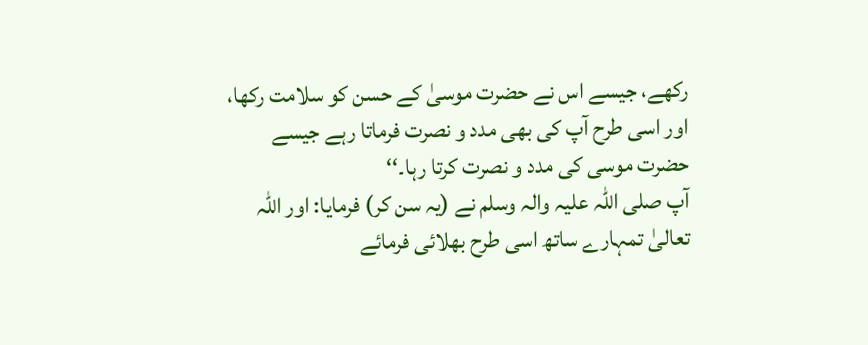رکھے، جیسے اس نے حضرت موسیٰ کے حسن کو سلامت رکھا، اور اسی طرح آپ کی بھی مدد و نصرت فرماتا رہے جیسے حضرت موسی کی مدد و نصرت کرتا رہا۔‘‘
آپ صلی اللہ علیہ والہ وسلم نے (یہ سن کر) فرمایا: اور اللہ تعالیٰ تمہارے ساتھ اسی طرح بھلائی فرمائے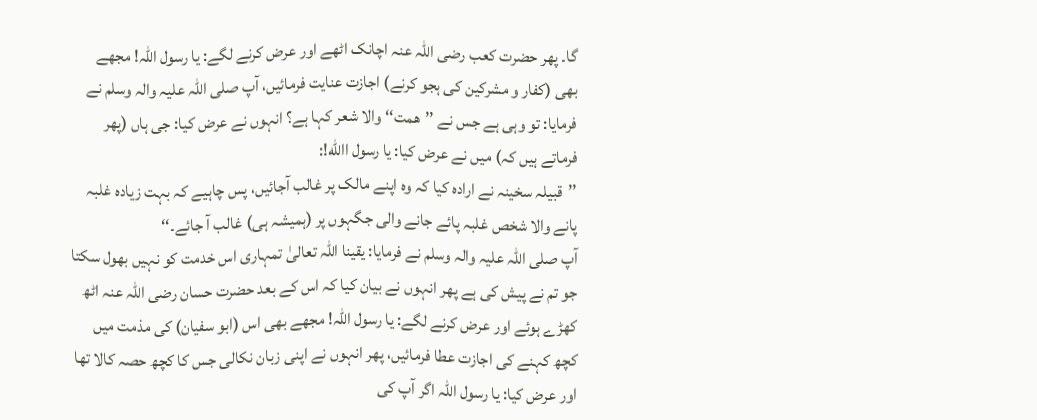گا۔ پھر حضرت کعب رضی اللہ عنہ اچانک اٹھے اور عرض کرنے لگے: یا رسول اللہ! مجھے بھی (کفار و مشرکین کی ہجو کرنے) اجازت عنایت فرمائیں، آپ صلی اللہ علیہ والہ وسلم نے فرمایا: تو وہی ہے جس نے ’’ھمت‘‘ والا شعر کہا ہے؟ انہوں نے عرض کیا: جی ہاں (پھر فرماتے ہیں کہ) میں نے عرض کیا: یا رسول االله!:
’’قبیلہ سخینہ نے ارادہ کیا کہ وہ اپنے مالک پر غالب آجائیں، پس چاہیے کہ بہت زیادہ غلبہ پانے والا شخص غلبہ پائے جانے والی جگہوں پر (ہمیشہ ہی) غالب آ جائے۔‘‘
آپ صلی اللہ علیہ والہ وسلم نے فرمایا: یقینا اللہ تعالیٰ تمہاری اس خدمت کو نہیں بھول سکتا جو تم نے پیش کی ہے پھر انہوں نے بیان کیا کہ اس کے بعد حضرت حسان رضی اللہ عنہ اٹھ کھڑے ہوئے اور عرض کرنے لگے: یا رسول اللہ! مجھے بھی اس (ابو سفیان) کی مذمت میں کچھ کہنے کی اجازت عطا فرمائیں، پھر انہوں نے اپنی زبان نکالی جس کا کچھ حصہ کالا تھا اور عرض کیا: یا رسول اللہ اگر آپ کی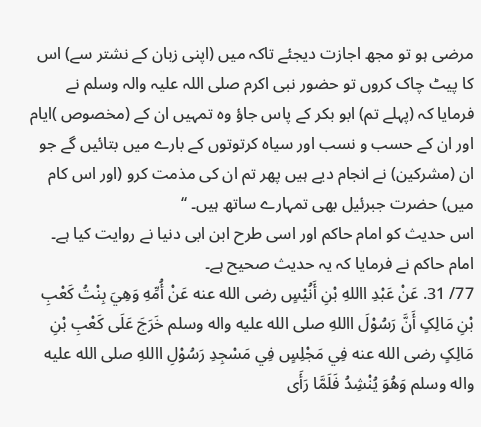مرضی ہو تو مجھ اجازت دیجئے تاکہ میں (اپنی زبان کے نشتر سے) اس کا پیٹ چاک کروں تو حضور نبی اکرم صلی اللہ علیہ والہ وسلم نے فرمایا کہ (پہلے تم) ابو بکر کے پاس جاؤ وہ تمہیں ان کے (مخصوص )ایام اور ان کے حسب و نسب اور سیاہ کرتوتوں کے بارے میں بتائیں گے جو ان (مشرکین) نے انجام دیے ہیں پھر تم ان کی مذمت کرو (اور اس کام میں) حضرت جبرئیل بھی تمہارے ساتھ ہیں۔ ‘‘
اس حدیث کو امام حاکم اور اسی طرح ابن ابی دنیا نے روایت کیا ہے۔ امام حاکم نے فرمایا کہ یہ حدیث صحیح ہے۔
77/ 31. عَنْ عَبْدِ االلهِ بْنِ أَنُيْسٍ رضی الله عنه عَنْ أُمِّهِ وَهِيَ بِنْتُ کَعْبِ بْنِ مَالِکٍ أَنَّ رَسُوْلَ االلهِ صلی الله عليه واله وسلم خَرَجَ عَلَی کَعْبِ بْنِ مَالِکٍ رضی الله عنه فِي مَجْلِسٍ فِي مَسْجِدِ رَسُوْلِ االلهِ صلی الله عليه واله وسلم وَهُوَ يُنْشِدُ فَلَمَّا رَأَی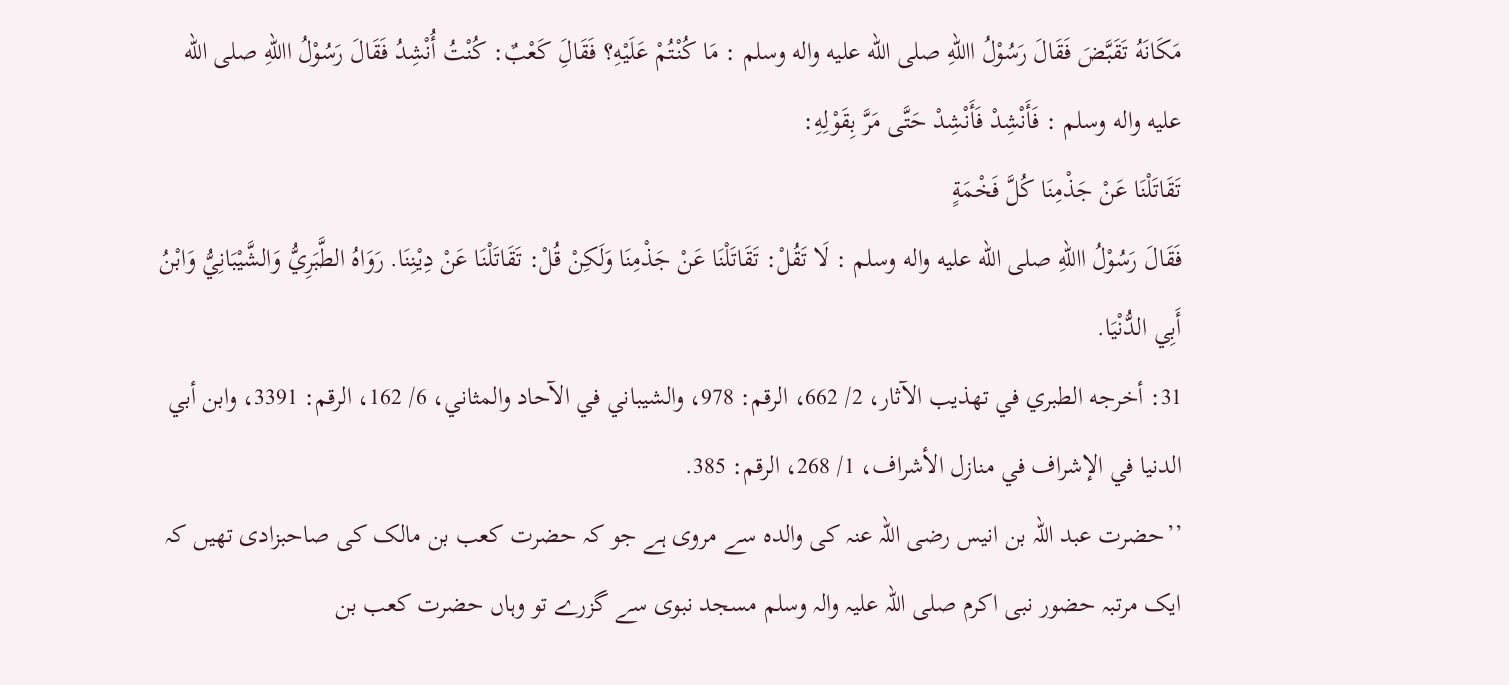مَکَانَهُ تَقَبَّضَ فَقَالَ رَسُوْلُ االلهِ صلی الله عليه واله وسلم : مَا کُنْتُمْ عَلَيْهِ؟ فَقَالَِ کَعْبٌ: کُنْتُ أُنْشِدُ فَقَالَ رَسُوْلُ االلهِ صلی الله عليه واله وسلم : فَأَنْشِدْ فَأَنْشِدْ حَتَّی مَرَّ بِقَوْلِهِ:
تَقَاتَلْنَا عَنْ جَذْمِنَا کُلَّ فَخْمَةٍ
فَقَالَ رَسُوْلُ االلهِ صلی الله عليه واله وسلم : لَا تَقُلْ: تَقَاتَلْنَا عَنْ جَذْمِنَا وَلَکِنْ قُلْ: تَقَاتَلْنَا عَنْ دِيْنِنَا. رَوَاهُ الطَّبَرِيُّ وَالشَّيْبَانِيُّ وَابْنُ أَبِي الدُّنْيَا.
31: أخرجه الطبري في تهذيب الآثار، 2/ 662، الرقم: 978، والشيباني في الآحاد والمثاني، 6/ 162، الرقم: 3391، وابن أبي الدنيا في الإشراف في منازل الأشراف، 1/ 268، الرقم: 385.
’’حضرت عبد اللہ بن انیس رضی اللہ عنہ کی والدہ سے مروی ہے جو کہ حضرت کعب بن مالک کی صاحبزادی تھیں کہ ایک مرتبہ حضور نبی اکرم صلی اللہ علیہ والہ وسلم مسجد نبوی سے گزرے تو وہاں حضرت کعب بن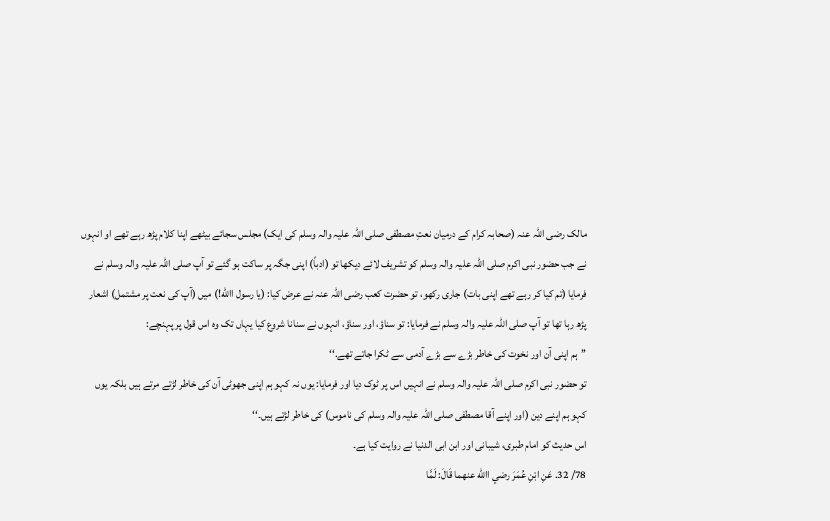مالک رضی اللہ عنہ (صحابہ کرام کے درمیان نعتِ مصطفی صلی اللہ علیہ والہ وسلم کی ایک) مجلس سجائے بیٹھے اپنا کلام پڑھ رہے تھے او انہوں نے جب حضور نبی اکرم صلی اللہ علیہ والہ وسلم کو تشریف لائے دیکھا تو (ادباً) اپنی جگہ پر ساکت ہو گئے تو آپ صلی اللہ علیہ والہ وسلم نے فرمایا (تم کیا کر رہے تھے اپنی بات) جاری رکھو، تو حضرت کعب رضی اللہ عنہ نے عرض کیا: (یا رسول االله!) میں (آپ کی نعت پر مشتمل) اشعار پڑھ رہا تھا تو آپ صلی اللہ علیہ والہ وسلم نے فرمایا: تو سناؤ، اور سناؤ، انہوں نے سنانا شروع کیا یہاں تک وہ اس قول پر پہنچے:
’’ہم اپنی آن اور نخوت کی خاطر بڑے سے بڑے آدمی سے ٹکرا جاتے تھے.‘‘
تو حضور نبی اکرم صلی اللہ علیہ والہ وسلم نے انہیں اس پر ٹوک دیا اور فرمایا: یوں نہ کہو ہم اپنی جھوٹی آن کی خاطر لڑتے مرتے ہیں بلکہ یوں کہو ہم اپنے دین (اور اپنے آقا مصطفی صلی اللہ علیہ والہ وسلم کی ناموس) کی خاطر لڑتے ہیں۔‘‘
اس حدیث کو امام طبری، شیبانی اور ابن ابی الدنیا نے روایت کیا ہے۔
78/ 32. عَنِ ابْنِ عُمَرَ رضي االله عنهما قَالَ: لَمَّا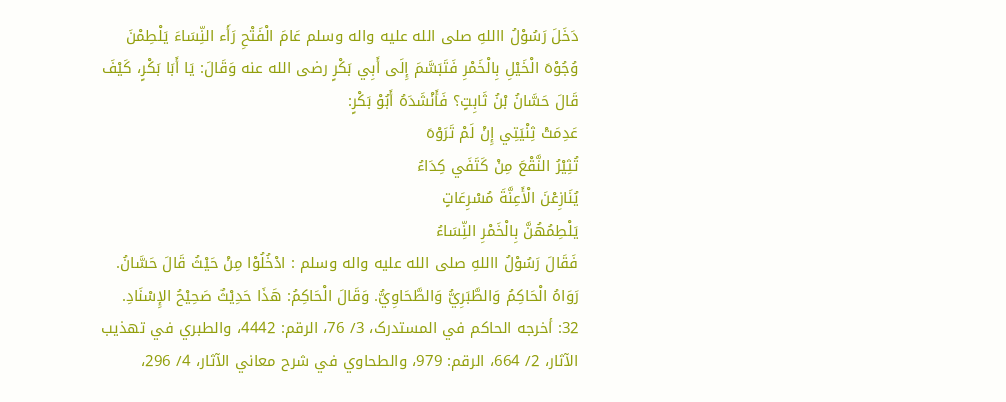دَخَلَ رَسُوْلُ االلهِ صلی الله عليه واله وسلم عَامَ الْفَتْحِ رَأَء النِّسَاءَ يَلْطِمْنَ وُجُوْهَ الْخَيْلِ بِالْخَمْرِ فَتَبَسَّمَ إِلَی أَبِي بَکْرٍ رضی الله عنه وَقَالَ: يَا أَبَا بَکْرٍ، کَيْفَ قَالَ حَسَّانُ بْنُ ثَابِتٍ؟ فَأَنْشَدَهُ أَبُوْ بَکْرٍ:
عَدِمَتْ ثِنْيَتِي إِنْ لَمْ تَرَوْهَ
تُثِيْرُ النَّقْعَ مِنْ کَتَفَي کِدَاءُ
يُنَازِعْنَ الْأَعِنَّةَ مُسْرِعَاتٍ
يَلْطِمُهُنَّ بِالْخَمْرِ النِّسَاءُ
فَقَالَ رَسُوْلُ االلهِ صلی الله عليه واله وسلم : ادْخُلُوْا مِنْ حَيْثُ قَالَ حَسَّانُ.
رَوَاهُ الْحَاکِمُ وَالطَّبَرِيُّ وَالطَّحَاوِيُّ. وَقَالَ الْحَاکِمُ: هَذَا حَدِيْثٌ صَحِيْحُ الإِسْنَادِ.
32: أخرجه الحاکم في المستدرک، 3/ 76، الرقم: 4442، والطبري في تهذيب الآثار، 2/ 664، الرقم: 979، والطحاوي في شرح معاني الآثار، 4/ 296،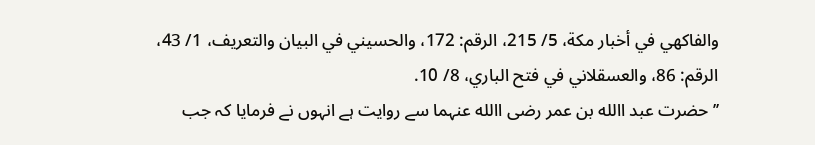والفاکهي في أخبار مکة، 5/ 215، الرقم: 172، والحسيني في البيان والتعريف، 1/ 43، الرقم: 86، والعسقلاني في فتح الباري، 8/ 10.
’’حضرت عبد االله بن عمر رضی االله عنہما سے روایت ہے انہوں نے فرمایا کہ جب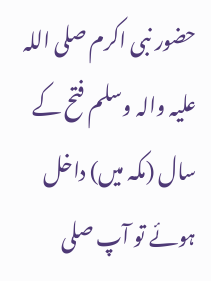حضور نبی اکرم صلی اللہ علیہ والہ وسلم فتح کے سال (مکہ میں) داخل ہوئے تو آپ صلی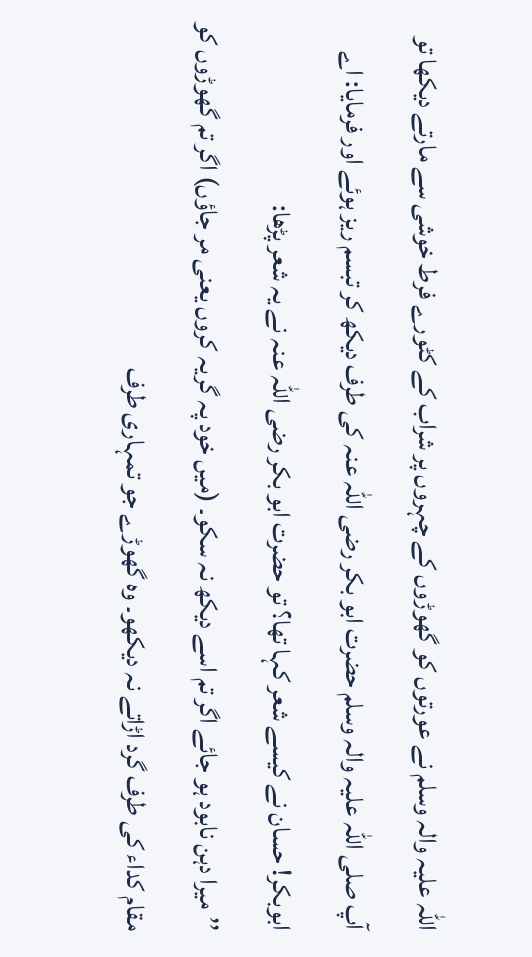اللہ علیہ والہ وسلم نے عورتوں کو گھوڑوں کے چہروں پر شراب کے کٹورے فرط خوشی سے مارتے دیکھا تو آپ صلی اللہ علیہ والہ وسلم حضرت ابو بکر رضی اللہ عنہ کی طرف دیکھ کر تبسم ریز ہوئے اور فرمایا: اے ابوبکر! حسان نے کیسے شعر کہا تھا؟ تو حضرت ابو بکر رضی اللہ عنہ نے یہ شعر پڑھا:
’’میرا دہن نابود ہو جائے اگر تم اسے دیکھ نہ سکو۔ (میں خود پہ گریہ کروں یعنی مر جاؤں) اگر تم گھوڑوں کو مقام کداء کی طرف گرد اڑاتے نہ دیکھو۔ وہ گھوڑے جو تمہاری طرف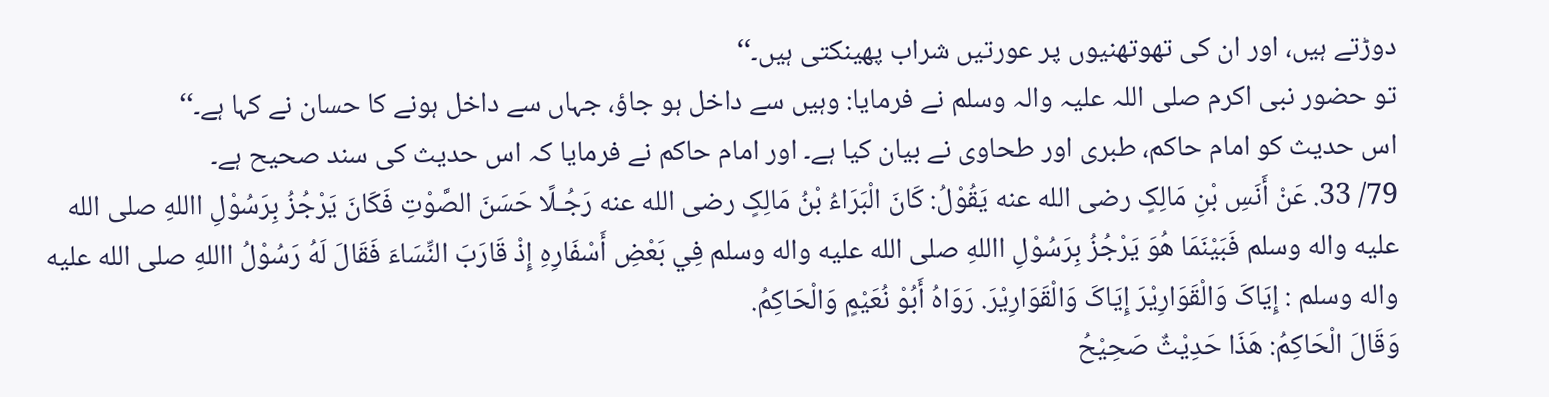دوڑتے ہیں، اور ان کی تھوتھنیوں پر عورتیں شراب پھینکتی ہیں۔‘‘
تو حضور نبی اکرم صلی اللہ علیہ والہ وسلم نے فرمایا: وہیں سے داخل ہو جاؤ، جہاں سے داخل ہونے کا حسان نے کہا ہے۔‘‘
اس حدیث کو امام حاکم، طبری اور طحاوی نے بیان کیا ہے۔ اور امام حاکم نے فرمایا کہ اس حدیث کی سند صحیح ہے۔
79/ 33. عَنْ أَنَسِ بْنِ مَالِکٍ رضی الله عنه يَقُوْلُ: کَانَ الْبَرَاءُ بْنُ مَالِکٍ رضی الله عنه رَجُـلًا حَسَنَ الصَّوْتِ فَکَانَ يَرْجُزُ بِرَسُوْلِ االلهِ صلی الله عليه واله وسلم فَبَيْنَمَا هُوَ يَرْجُزُ بِرَسُوْلِ االلهِ صلی الله عليه واله وسلم فِي بَعْضِ أَسْفَارِهِ إِذْ قَارَبَ النِّسَاءَ فَقَالَ لَهُ رَسُوْلُ االلهِ صلی الله عليه واله وسلم : إِيَاکَ وَالْقَوَارِيْرَ إِيَاکَ وَالْقَوَارِيْرَ. رَوَاهُ أَبُوْ نُعَيْمٍ وَالْحَاکِمُ.
وَقَالَ الْحَاکِمُ: هَذَا حَدِيْثٌ صَحِيْحُ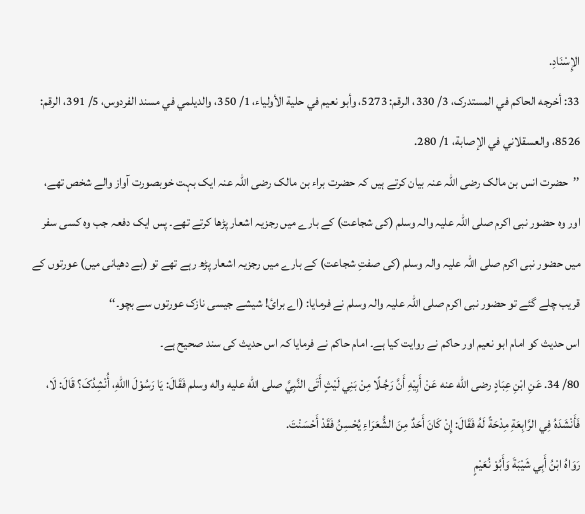الإِسْنَادِ.
33: أخرجه الحاکم في المستدرک، 3/ 330، الرقم: 5273، وأبو نعيم في حلية الأولياء، 1/ 350، والديلمي في مسند الفردوس، 5/ 391، الرقم: 8526، والعسقلاني في الإصابة، 1/ 280.
’’حضرت انس بن مالک رضی اللہ عنہ بیان کرتے ہیں کہ حضرت براء بن مالک رضی اللہ عنہ ایک بہت خوبصورت آواز والے شخص تھے، اور وہ حضور نبی اکرم صلی اللہ علیہ والہ وسلم (کی شجاعت) کے بارے میں رجزیہ اشعار پڑھا کرتے تھے۔ پس ایک دفعہ جب وہ کسی سفر میں حضور نبی اکرم صلی اللہ علیہ والہ وسلم (کی صفتِ شجاعت) کے بارے میں رجزیہ اشعار پڑھ رہے تھے تو (بے دھیانی میں) عورتوں کے قریب چلے گئے تو حضور نبی اکرم صلی اللہ علیہ والہ وسلم نے فرمایا: (اے برائ! شیشے جیسی نازک عورتوں سے بچو۔‘‘
اس حدیث کو امام ابو نعیم اور حاکم نے روایت کیا ہے۔ امام حاکم نے فرمایا کہ اس حدیث کی سند صحیح ہے۔
80/ 34. عَنِ ابْنِ عِبَادٍ رضی الله عنه عَنْ أَبِيْهِ أَنَّ رَجُـلًا مِنْ بَنِي لَيْثٍ أَتَی النَّبِيَّ صلی الله عليه واله وسلم فَقَالَ: يَا رَسُوْلَ االلهِ، أُنْشِدُکَ؟ قَالَ: لَا، فَأَنْشَدَهُ فِي الرَّابِعَةِ مِدْحَةً لَهُ فَقَالَ: إِنْ کَانَ أَحَدٌ مِنَ الشُّعَرَاءِ يُحْسِنُ فَقَدْ أَحْسَنْتَ.
رَوَاهُ ابْنُ أَبِي شَيْبَةَ وَأَبُوْ نُعَيْمٍ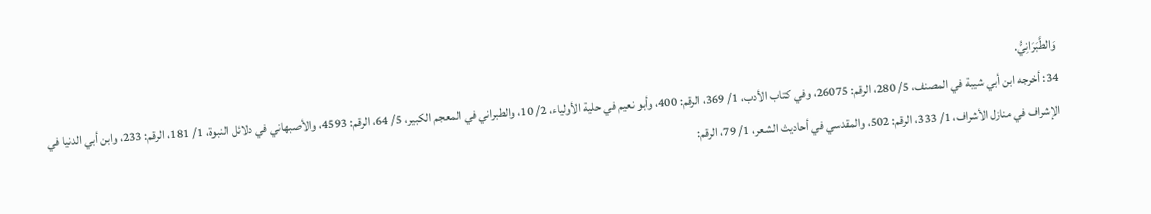وَالطَّبَرَانِيُّ.
34: أخرجه ابن أبي شيبة في المصنف، 5/ 280، الرقم: 26075، وفي کتاب الأدب، 1/ 369، الرقم: 400، وأبو نعيم في حلية الأولياء، 2/ 10، والطبراني في المعجم الکبير، 5/ 64، الرقم: 4593، والأصبهاني في دلائل النبوة، 1/ 181، الرقم: 233، وابن أبي الدنيا في الإشراف في منازل الأشراف، 1/ 333، الرقم: 502، والمقدسي في أحاديث الشعر، 1/ 79، الرقم: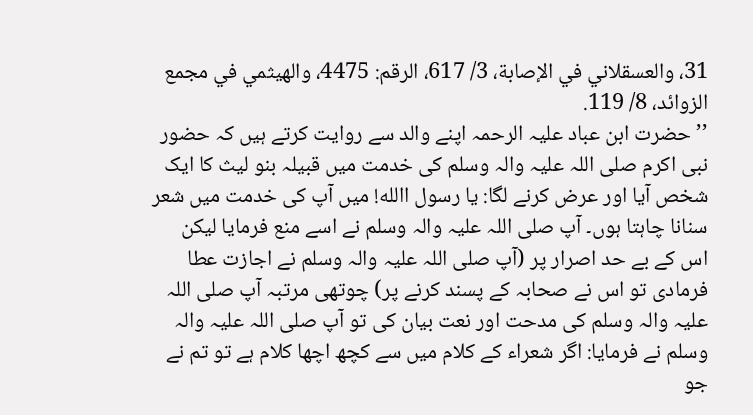31، والعسقلاني في الإصابة، 3/ 617، الرقم: 4475، والهيثمي في مجمع الزوائد، 8/ 119.
’’حضرت ابن عباد علیہ الرحمہ اپنے والد سے روایت کرتے ہیں کہ حضور نبی اکرم صلی اللہ علیہ والہ وسلم کی خدمت میں قبیلہ بنو لیث کا ایک شخص آیا اور عرض کرنے لگا: یا رسول االله! میں آپ کی خدمت میں شعر سنانا چاہتا ہوں۔ آپ صلی اللہ علیہ والہ وسلم نے اسے منع فرمایا لیکن اس کے بے حد اصرار پر (آپ صلی اللہ علیہ والہ وسلم نے اجازت عطا فرمادی تو اس نے صحابہ کے پسند کرنے پر) چوتھی مرتبہ آپ صلی اللہ علیہ والہ وسلم کی مدحت اور نعت بیان کی تو آپ صلی اللہ علیہ والہ وسلم نے فرمایا: اگر شعراء کے کلام میں سے کچھ اچھا کلام ہے تو تم نے جو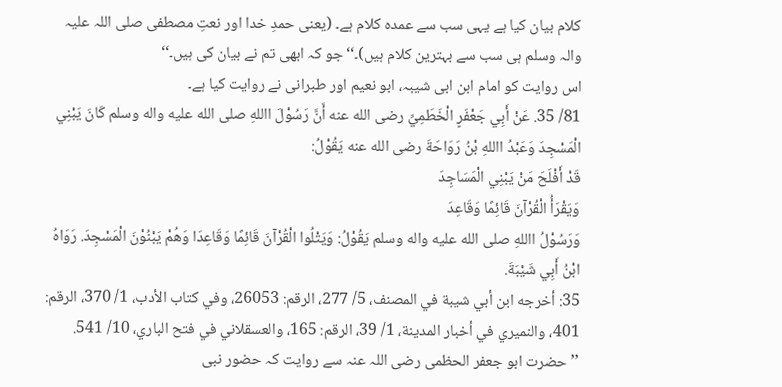کلام بیان کیا ہے یہی سب سے عمدہ کلام ہے۔ (یعنی حمدِ خدا اور نعتِ مصطفی صلی اللہ علیہ والہ وسلم ہی سب سے بہترین کلام ہیں)۔‘‘ جو کہ ابھی تم نے بیان کی ہیں۔‘‘
اس روایت کو امام ابن ابی شیبہ، ابو نعیم اور طبرانی نے روایت کیا ہے۔
81/ 35. عَنْ أَبِي جَعْفَرٍ الْخَطَمِيِّ رضی الله عنه أَنَّ رَسُوْلَ االلهِ صلی الله عليه واله وسلم کَانَ يَبْنِي الْمَسْجِدَ وَعَبْدُ االلهِ بْنُ رَوَاحَةَ رضی الله عنه يَقُوْلُ:
قَدْ أَفْلَحَ مَنْ يَبْنِي الْمَسَاجِدَ
وَيَقْرَأُ الْقُرْآنَ قَائِمًا وَقَاعِدَ
وَرَسُوْلُ االلهِ صلی الله عليه واله وسلم يَقُوْلُ: وَيَتْلُوا الْقُرْآنَ قَائِمًا وَقَاعِدَا وَهُمْ يَبْنُوْنَ الْمَسْجِدَ. رَوَاهُ ابْنُ أَبِي شَيْبَةَ.
35: أخرجه ابن أبي شيبة في المصنف، 5/ 277، الرقم: 26053، وفي کتاب الأدب، 1/ 370، الرقم: 401، والنميري في أخبار المدينة، 1/ 39، الرقم: 165، والعسقلاني في فتح الباري، 10/ 541.
’’حضرت ابو جعفر الحظمی رضی اللہ عنہ سے روایت کہ حضور نبی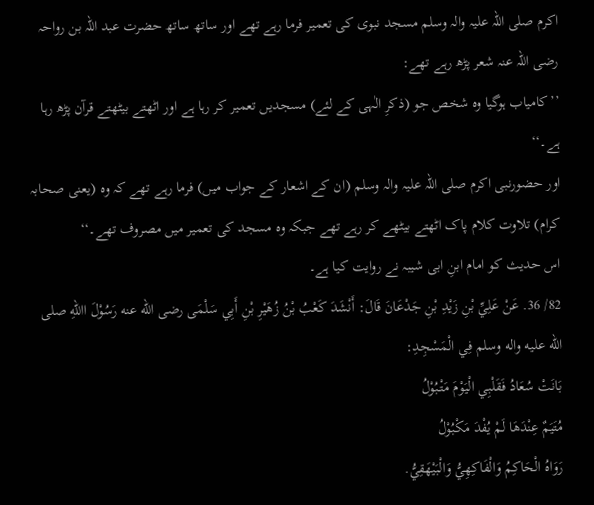اکرم صلی اللہ علیہ والہ وسلم مسجد نبوی کی تعمیر فرما رہے تھے اور ساتھ ساتھ حضرت عبد اللہ بن رواحہ رضی اللہ عنہ شعر پڑھ رہے تھے:
’’کامیاب ہوگیا وہ شخص جو (ذکرِ الٰہی کے لئے) مسجدیں تعمیر کر رہا ہے اور اٹھتے بیٹھتے قرآن پڑھ رہا ہے۔‘‘
اور حضورنبی اکرم صلی اللہ علیہ والہ وسلم (ان کے اشعار کے جواب میں) فرما رہے تھے کہ وہ (یعنی صحابہ کرام) تلاوت کلام پاک اٹھتے بیٹھے کر رہے تھے جبکہ وہ مسجد کی تعمیر میں مصروف تھے۔‘‘
اس حدیث کو امام ابنِ ابی شیبہ نے روایت کیا ہے۔
82/ 36. عَنْ عَلِيِّ بْنِ زَيْدِ بْنِ جَدْعَانَ قَالَ: أَنْشَدَ کَعْبُ بْنُ زُهَيْرِ بْنِ أَبِي سَلْمَی رضی الله عنه رَسُوْلَ االلهِ صلی الله عليه واله وسلم فِي الْمَسْجِدِ:
بَانَتْ سُعَادُ فَقَلْبِي الْيَوْمَ مَتْبُوْلُ
مُتَيَمٌ عِنْدَهَا لَمْ يُفْدَ مَکْبُوْلُ
رَوَاهُ الْحَاکِمُ وَالْفَاکِهِيُّ وَالْبَيْهَقِيُّ.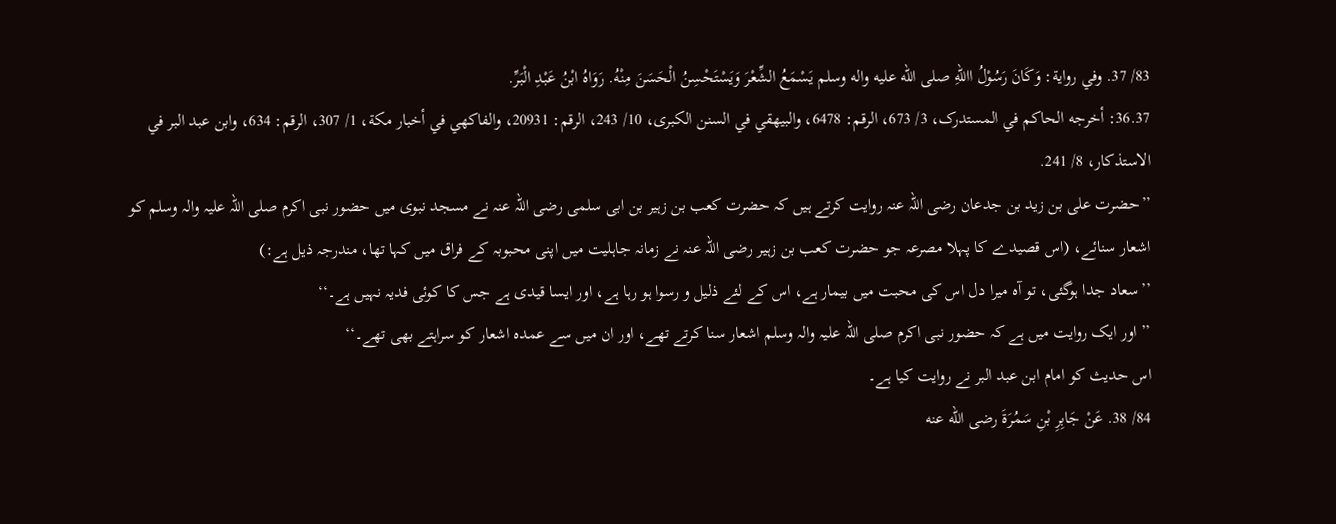83/ 37. وفي رواية: وَکَانَ رَسُوْلُ االلهِ صلی الله عليه واله وسلم يَسْمَعُ الشِّعْرَ وَيَسْتَحْسِنُ الْحَسَنَ مِنْهُ. رَوَاهُ ابْنُ عَبْدِ الْبَرِّ.
36.37: أخرجه الحاکم في المستدرک، 3/ 673، الرقم: 6478، والبيهقي في السنن الکبری، 10/ 243، الرقم: 20931، والفاکهي في أخبار مکة، 1/ 307، الرقم: 634، وابن عبد البر في الاستذکار، 8/ 241.
’’حضرت علی بن زید بن جدعان رضی اللہ عنہ روایت کرتے ہیں کہ حضرت کعب بن زہیر بن ابی سلمی رضی اللہ عنہ نے مسجد نبوی میں حضور نبی اکرم صلی اللہ علیہ والہ وسلم کو اشعار سنائے، (اس قصیدے کا پہلا مصرعہ جو حضرت کعب بن زہیر رضی اللہ عنہ نے زمانہ جاہلیت میں اپنی محبوبہ کے فراق میں کہا تھا، مندرجہ ذیل ہے:)
’’سعاد جدا ہوگئی، تو آہ میرا دل اس کی محبت میں بیمار ہے، اس کے لئے ذلیل و رسوا ہو رہا ہے، اور ایسا قیدی ہے جس کا کوئی فدیہ نہیں ہے۔‘‘
’’اور ایک روایت میں ہے کہ حضور نبی اکرم صلی اللہ علیہ والہ وسلم اشعار سنا کرتے تھے، اور ان میں سے عمدہ اشعار کو سراہتے بھی تھے۔‘‘
اس حدیث کو امام ابن عبد البر نے روایت کیا ہے۔
84/ 38. عَنْ جَابِرِ بْنِ سَمُرَةَ رضی الله عنه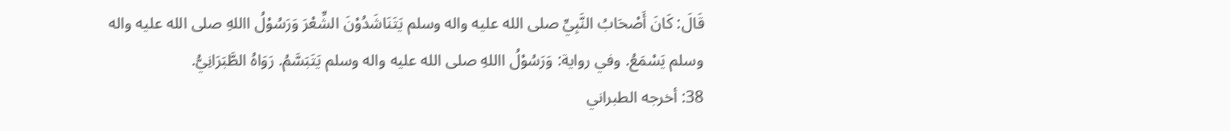قَالَ: کَانَ أَصْحَابُ النَّبِيِّ صلی الله عليه واله وسلم يَتَنَاشَدُوْنَ الشِّعْرَ وَرَسُوْلُ االلهِ صلی الله عليه واله وسلم يَسْمَعُ. وفي رواية: وَرَسُوْلُ االلهِ صلی الله عليه واله وسلم يَتَبَسَّمُ. رَوَاهُ الطَّبَرَانِيُّ.
38: أخرجه الطبراني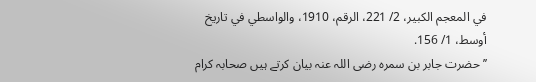في المعجم الکبير، 2/ 221، الرقم، 1910، والواسطي في تاريخ أوسط، 1/ 156.
’’حضرت جابر بن سمرہ رضی اللہ عنہ بیان کرتے ہیں صحابہ کرام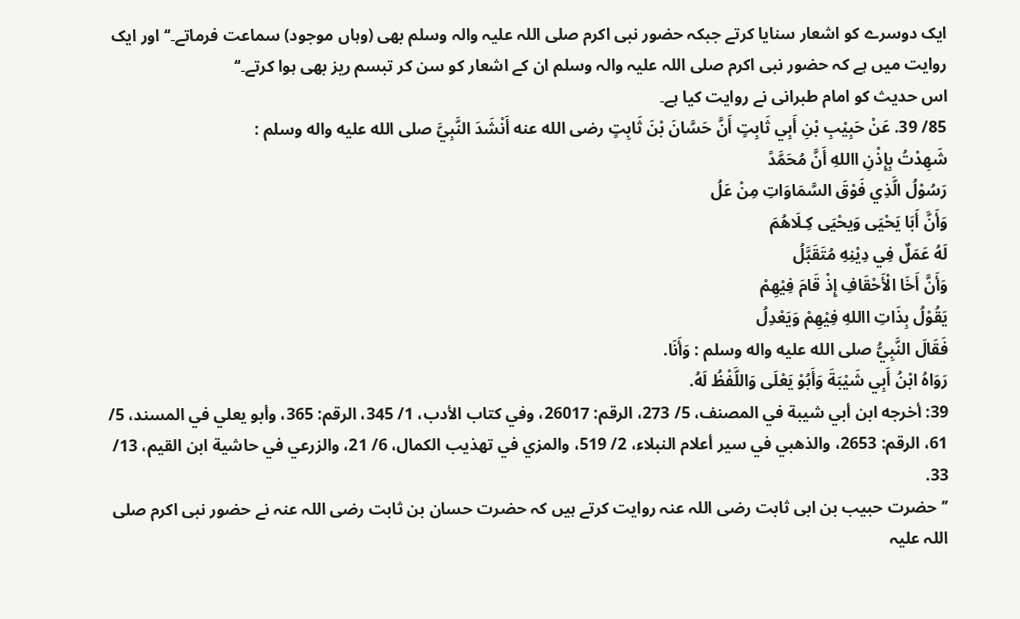ایک دوسرے کو اشعار سنایا کرتے جبکہ حضور نبی اکرم صلی اللہ علیہ والہ وسلم بھی (وہاں موجود) سماعت فرماتے۔‘‘ اور ایک روایت میں ہے کہ حضور نبی اکرم صلی اللہ علیہ والہ وسلم ان کے اشعار کو سن کر تبسم ریز بھی ہوا کرتے۔‘‘
اس حدیث کو امام طبرانی نے روایت کیا ہے۔
85/ 39. عَنْ حَبِيْبِ بْنِ أَبِي ثَابِتٍ أَنَّ حَسَّانَ بْنَ ثَابِتٍ رضی الله عنه أَنْشَدَ النَّبِيَّ صلی الله عليه واله وسلم :
شَهِدْتُ بِإِذْنِ االلهِ أَنَّ مُحَمَّدً
رَسُوْلُ الَّذِي فَوْقَ السَّمَاوَاتِ مِنْ عَلُ
وَأَنَّ أَبَا يَحْيَی وَيحْيَی کِـلَاهُمَ
لَهُ عَمَلٌ فِي دِيْنِهِ مُتَقَبَّلُ
وَأَنَّ أَخَا الْأَحْقَافِ إِذْ قَامَ فِيْهِمْ
يَقُوْلُ بِذَاتِ االلهِ فِيْهِمْ وَيَعْدِلُ
فَقَالَ النَّبِيُّ صلی الله عليه واله وسلم : وَأَنَا.
رَوَاهُ ابْنُ أَبِي شَيْبَةَ وَأَبُوْ يَعْلَی وَاللَّفْظُ لَهُ.
39: أخرجه ابن أبي شيبة في المصنف، 5/ 273، الرقم: 26017، وفي کتاب الأدب، 1/ 345، الرقم: 365، وأبو يعلي في المسند، 5/ 61، الرقم: 2653، والذهبي في سير أعلام النبلاء، 2/ 519، والمزي في تهذيب الکمال، 6/ 21، والزرعي في حاشية ابن القيم، 13/ 33.
’’حضرت حبیب بن ابی ثابت رضی اللہ عنہ روایت کرتے ہیں کہ حضرت حسان بن ثابت رضی اللہ عنہ نے حضور نبی اکرم صلی اللہ علیہ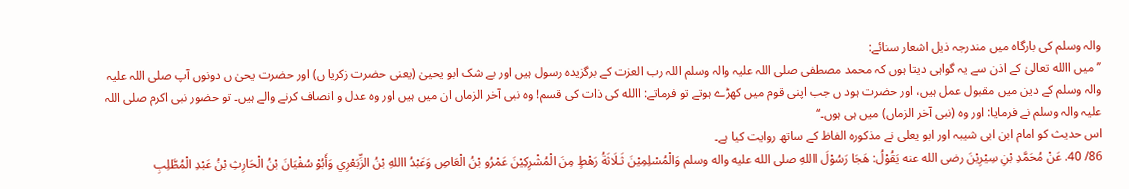والہ وسلم کی بارگاہ میں مندرجہ ذیل اشعار سنائے:
’’میں االله تعالیٰ کے اذن سے یہ گواہی دیتا ہوں کہ محمد مصطفی صلی اللہ علیہ والہ وسلم اللہ رب العزت کے برگزیدہ رسول ہیں اور بے شک ابو یحییٰ (یعنی حضرت زکریا ں) اور حضرت یحیٰ ں دونوں آپ صلی اللہ علیہ والہ وسلم کے دین میں مقبول عمل ہیں، اور حضرت ہود ں جب اپنی قوم میں کھڑے ہوتے تو فرماتے: االله کی ذات کی قسم! وہ نبی آخر الزماں ان میں ہیں اور وہ عدل و انصاف کرنے والے ہیں۔ تو حضور نبی اکرم صلی اللہ علیہ والہ وسلم نے فرمایا: اور وہ (نبی آخر الزماں) میں ہی ہوں۔‘‘
اس حدیث کو امام ابن ابی شیبہ اور ابو یعلی نے مذکورہ الفاظ کے ساتھ روایت کیا ہے۔
86/ 40. عَنْ مُحَمَّدِ بْنِ سِيْرِيْنَ رضی الله عنه يَقُوْلُ: هَجَا رَسُوْلَ االلهِ صلی الله عليه واله وسلم وَالْمُسْلِمِيْنَ ثَـلَاثَةُ رَهْطٍ مِنَ الْمُشْرِکِيْنَ عَمْرُو بْنُ الْعَاصِ وَعَبْدُ االلهِ بْنُ الزِّبَعْرِي وَأَبُوْ سُفْيَانَ بْنُ الْحَارِثِ بْنُ عَبْدِ الْمُطَّلِبِ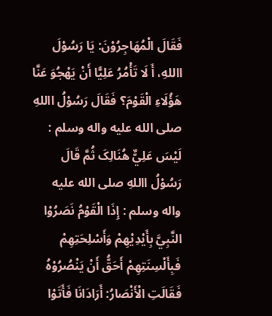فَقَالَ الْمُهَاجِرُوْنَ: يَا رَسُوْلَ االلهِ، أَ لَا تَأْمُرُ عَلِيًّا أَنْ يَهْجُوَ عَنَّا هَؤُلَاءِ الْقَوْمَ؟ فَقَالَ رَسُوْلُ االلهِ صلی الله عليه واله وسلم : لَيْسَ عَلِيٌّ هُنَالِکَ ثُمَّ قَالَ رَسُوْلُ االلهِ صلی الله عليه واله وسلم : إِذَا الْقَوْمُ نَصَرُوْا النَّبِيَّ بِأَيْدِيْهِمْ وَأَسْلِحَتِهِمْ فَبِأَلْسِنَتِهِمْ أَحَقُّ أَنْ يَنْصُرُوْهُ فَقَالَتِ الْأَنْصَارُ: أَرَادَانَا فَأَتَوْا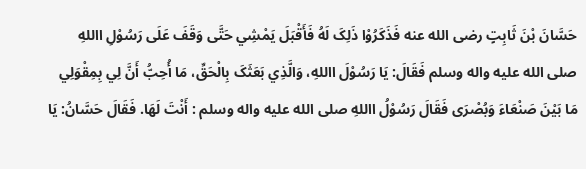حَسَّانَ بْنَ ثَابِتٍ رضی الله عنه فَذَکَرُوْا ذَلِکَ لَهُ فَأَقْبَلَ يَمْشِي حَتَّی وَقَفَ عَلَی رَسُوْلِ االلهِ صلی الله عليه واله وسلم فَقَالَ: يَا رَسُوْلَ االلهِ، وَالَّذِي بَعَثَکَ بِالْحَقِّ، مَا أُحِبُّ أَنَّ لِي بِمِقْوَلِي مَا بَيْنَ صَنْعَاءَ وَبُصْرَی فَقَالَ رَسُوْلُ االلهِ صلی الله عليه واله وسلم : أَنْتَ لَهَا. فَقَالَ حَسَّانُ: يَا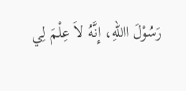رَسُوْلَ االلهِ، إِنَّهُ لاَ عِلْمَ لِي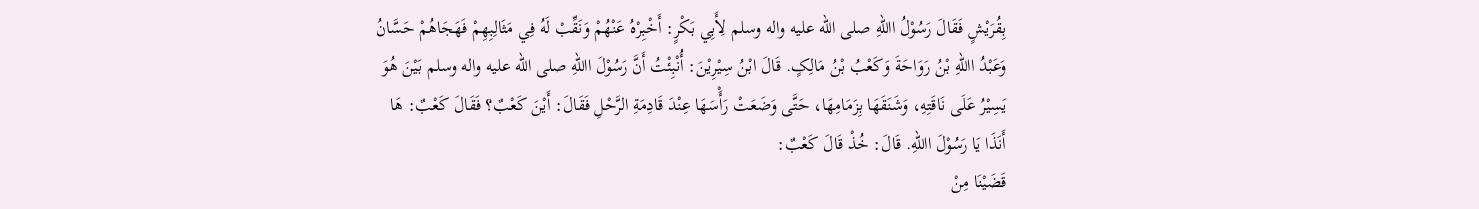بِقُرَيْشٍ فَقَالَ رَسُوْلُ االلهِ صلی الله عليه واله وسلم لِأَبِي بَکْرٍ: أَخْبِرْهُ عَنْهُمْ وَنَقِّبْ لَهُ فِي مَثَالِبِهِمْ فَهَجَاهُمْ حَسَّانُ وَعَبْدُ االلهِ بْنُ رَوَاحَةَ وَکَعْبُ بْنُ مَالِکٍ. قَالَ ابْنُ سِيْرِيْنَ: أُنْبِئْتُ أَنَّ رَسُوْلَ االلهِ صلی الله عليه واله وسلم بَيْنَ هُوَ يَسِيْرُ عَلَی نَاقَتِهِ، وَشَنَقَهَا بِزَمَامِهَا، حَتَّی وَضَعَتْ رَأَْسَهَا عِنْدَ قَادِمَةِ الرَّحْلِ فَقَالَ: أَيْنَ کَعْبٌ؟ فَقَالَ کَعْبٌ: هَا أَنَذَا يَا رَسُوْلَ االلهِ. قَالَ: خُذْ قَالَ کَعْبٌ:
قَضَيْنَا مِنْ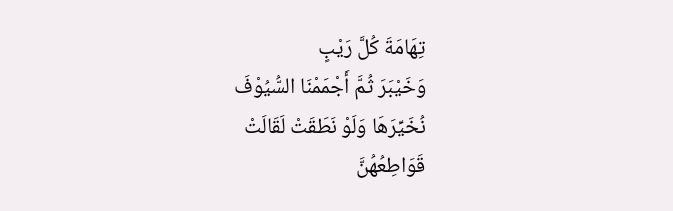تِهَامَةَ کُلَّ رَيْبٍ
وَخَيْبَرَ ثُمَّ أَجْمَمْنَا السُّيُوْفَ
نُخَيِّرَهَا وَلَوْ نَطَقَتْ لَقَالَتْ
قَوَاطِعُهُنَّ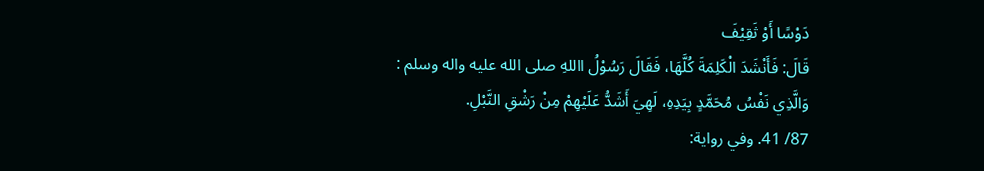دَوْسًا أَوْ ثَقِيْفَ
قَالَ: فَأَنْشَدَ الْکَلِمَةَ کُلَّهَا، فَقَالَ رَسُوْلُ االلهِ صلی الله عليه واله وسلم : وَالَّذِي نَفْسُ مُحَمَّدٍ بِيَدِهِ، لَهِيَ أَشَدُّ عَلَيْهِمْ مِنْ رَشْقِ النَّبْلِ.
87/ 41. وفي رواية: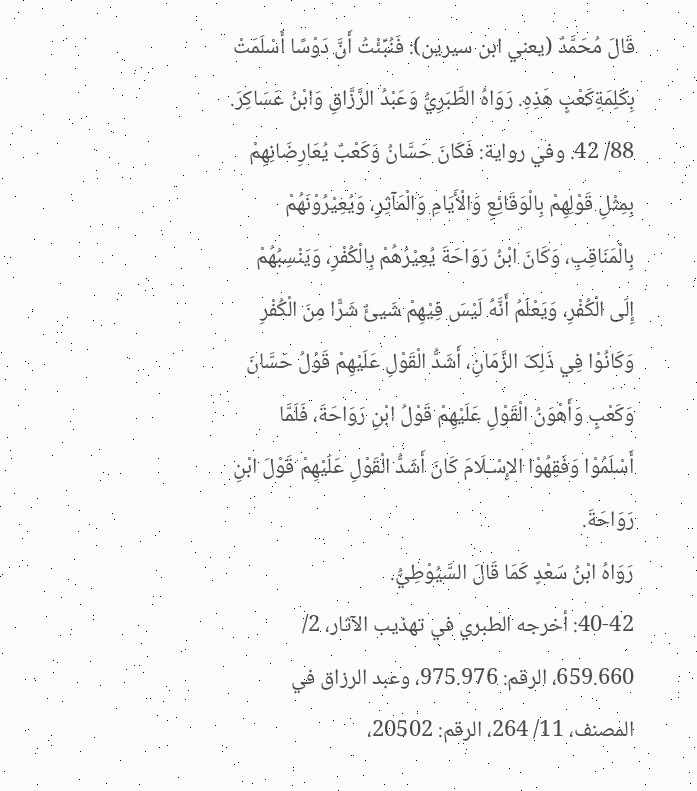قَالَ مُحَمَّدٌ (يعني ابن سيرين): فَنُبِّئْتُ أَنَّ دَوْسًا أَسْلَمَتْ بِکَلِمَةِکَعْبٍ هَذِهِ. رَوَاهُ الطَّبَرِيُّ وَعَبْدُ الرَّزَّاقِ وَابْنُ عَسَاکِرَ.
88/ 42. وفي رواية: فَکَانَ حَسَّانُ وَکَعْبٌ يُعَارِضَانِهِمْ بِمِثْلِ قَوْلِهِمْ بِالْوَقَائِعِ وَالْأَيَامِ وَالْمَآثِرِ، وَيُعِيْرُوْنَهُمْ بِالْمَنَاقِبِ، وَکَانَ ابْنُ رَوَاحَةَ يُعِيْرُهُمْ بِالْکُفْرِ، وَيَنْسِبُهُمْ إِلَی الْکُفْرِ، وَيَعْلَمُ أَنَّهُ لَيْسَ فِيْهِمْ شَيئٌ شَرًّا مِنَ الْکُفْرِ وَکَانُوْا فِي ذَلِکَ الزَّمَانِ، أَشَدُّ الْقَوْلِ عَلَيْهِمْ قَوْلُ حَسَّانَ وَکَعْبٍ وَأَهْوَنُ الْقَوْلِ عَلَيْهِمْ قَوْلُ ابْنِ رَوَاحَةَ، فَلَمَّا أَسْلَمُوْا وَفَقِهُوْا الإِسْـلَامَ کَانَ أَشَدُّ الْقَوْلِ عَلَيْهِمْ قَوْلَ ابْنِ رَوَاحَةَ.
رَوَاهُ ابْنُ سَعْدٍ کَمَا قَالَ السَّيُوْطِيُّ.
40-42: أخرجه الطبري في تهذيب الآثار، 2/ 659.660، الرقم: 975.976، وعبد الرزاق في المصنف، 11/ 264، الرقم: 20502،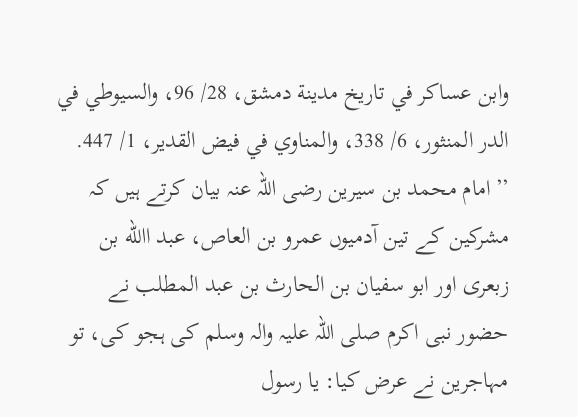وابن عساکر في تاريخ مدينة دمشق، 28/ 96، والسيوطي في الدر المنثور، 6/ 338، والمناوي في فيض القدير، 1/ 447.
’’امام محمد بن سیرین رضی اللہ عنہ بیان کرتے ہیں کہ مشرکین کے تین آدمیوں عمرو بن العاص، عبد االله بن زبعری اور ابو سفیان بن الحارث بن عبد المطلب نے حضور نبی اکرم صلی اللہ علیہ والہ وسلم کی ہجو کی، تو مہاجرین نے عرض کیا: یا رسول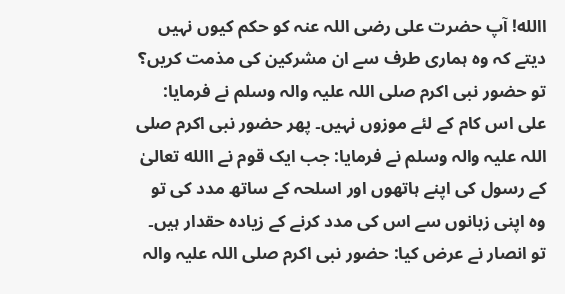االله! آپ حضرت علی رضی اللہ عنہ کو حکم کیوں نہیں دیتے کہ وہ ہماری طرف سے ان مشرکین کی مذمت کریں؟ تو حضور نبی اکرم صلی اللہ علیہ والہ وسلم نے فرمایا: علی اس کام کے لئے موزوں نہیں۔ پھر حضور نبی اکرم صلی اللہ علیہ والہ وسلم نے فرمایا: جب ایک قوم نے االله تعالیٰ کے رسول کی اپنے ہاتھوں اور اسلحہ کے ساتھ مدد کی تو وہ اپنی زبانوں سے اس کی مدد کرنے کے زیادہ حقدار ہیں۔ تو انصار نے عرض کیا: حضور نبی اکرم صلی اللہ علیہ والہ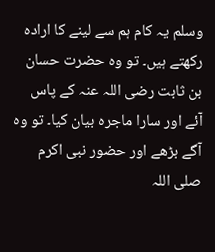وسلم یہ کام ہم سے لینے کا ارادہ رکھتے ہیں۔ تو وہ حضرت حسان بن ثابت رضی اللہ عنہ کے پاس آئے اور سارا ماجرہ بیان کیا۔ تو وہ آگے بڑھے اور حضور نبی اکرم صلی اللہ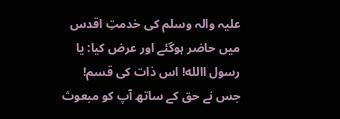علیہ والہ وسلم کی خدمتِ اقدس میں حاضر ہوگئے اور عرض کیا: یا رسول االله! اس ذات کی قسم! جس نے حق کے ساتھ آپ کو مبعوث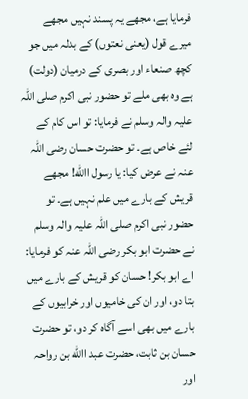فرمایا ہے، مجھے یہ پسند نہیں مجھے میرے قول (یعنی نعتوں) کے بدلہ میں جو کچھ صنعاء اور بصری کے درمیان (دولت) ہے وہ بھی ملے تو حضور نبی اکرم صلی اللہ علیہ والہ وسلم نے فرمایا: تو اس کام کے لئے خاص ہے۔ تو حضرت حسان رضی اللہ عنہ نے عرض کیا: یا رسول االله! مجھے قریش کے بارے میں علم نہیں ہے۔ تو حضور نبی اکرم صلی اللہ علیہ والہ وسلم نے حضرت ابو بکر رضی اللہ عنہ کو فرمایا: اے ابو بکر! حسان کو قریش کے بارے میں بتا دو، اور ان کی خامیوں اور خرابیوں کے بارے میں بھی اسے آگاہ کر دو، تو حضرت حسان بن ثابت، حضرت عبد االله بن رواحہ اور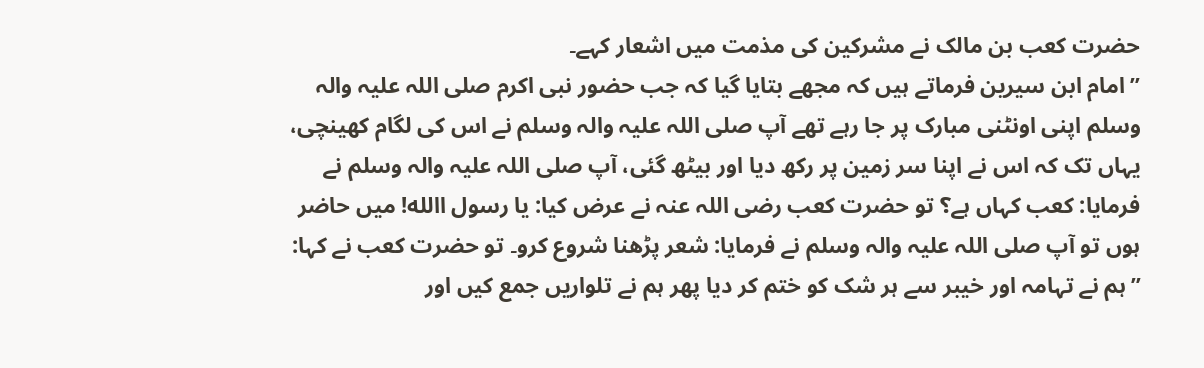حضرت کعب بن مالک نے مشرکین کی مذمت میں اشعار کہے۔
’’امام ابن سیرین فرماتے ہیں کہ مجھے بتایا گیا کہ جب حضور نبی اکرم صلی اللہ علیہ والہ وسلم اپنی اونٹنی مبارک پر جا رہے تھے آپ صلی اللہ علیہ والہ وسلم نے اس کی لگام کھینچی، یہاں تک کہ اس نے اپنا سر زمین پر رکھ دیا اور بیٹھ گئی، آپ صلی اللہ علیہ والہ وسلم نے فرمایا: کعب کہاں ہے؟ تو حضرت کعب رضی اللہ عنہ نے عرض کیا: یا رسول االله! میں حاضر ہوں تو آپ صلی اللہ علیہ والہ وسلم نے فرمایا: شعر پڑھنا شروع کرو۔ تو حضرت کعب نے کہا:
’’ہم نے تہامہ اور خیبر سے ہر شک کو ختم کر دیا پھر ہم نے تلواریں جمع کیں اور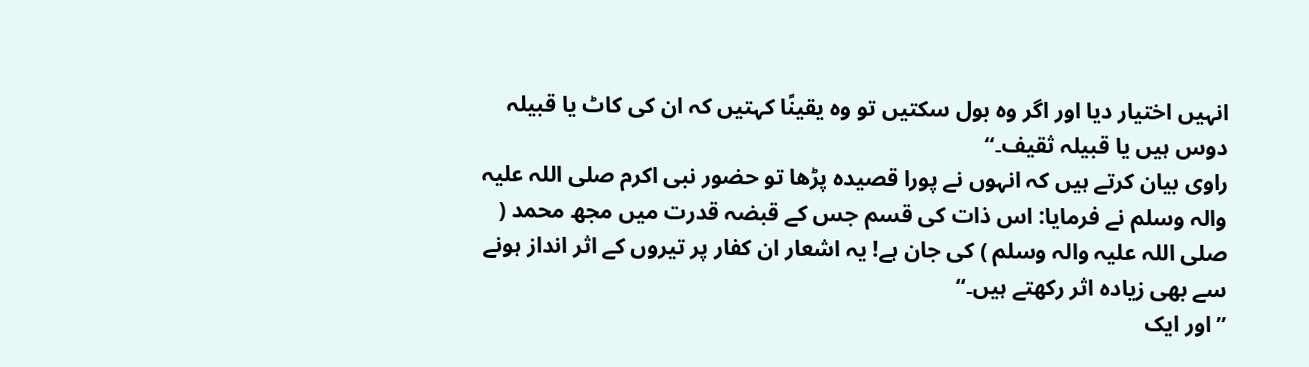انہیں اختیار دیا اور اگر وہ بول سکتیں تو وہ یقینًا کہتیں کہ ان کی کاٹ یا قبیلہ دوس ہیں یا قبیلہ ثقیف۔‘‘
راوی بیان کرتے ہیں کہ انہوں نے پورا قصیدہ پڑھا تو حضور نبی اکرم صلی اللہ علیہ والہ وسلم نے فرمایا: اس ذات کی قسم جس کے قبضہ قدرت میں مجھ محمد ( صلی اللہ علیہ والہ وسلم ) کی جان ہے! یہ اشعار ان کفار پر تیروں کے اثر انداز ہونے سے بھی زیادہ اثر رکھتے ہیں۔‘‘
’’اور ایک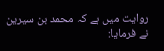روایت میں ہے کہ محمد بن سیرین نے فرمایا: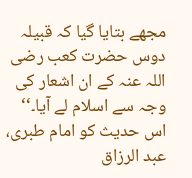مجھے بتایا گیا کہ قبیلہ دوس حضرت کعب رضی اللہ عنہ کے ان اشعار کی وجہ سے اسلام لے آیا۔‘‘
اس حدیث کو امام طبری، عبد الرزاق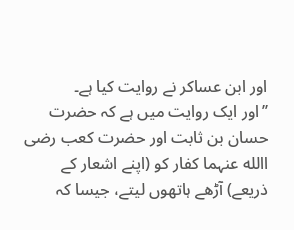اور ابن عساکر نے روایت کیا ہے۔
’’اور ایک روایت میں ہے کہ حضرت حسان بن ثابت اور حضرت کعب رضی االله عنہما کفار کو (اپنے اشعار کے ذریعے) آڑھے ہاتھوں لیتے، جیسا کہ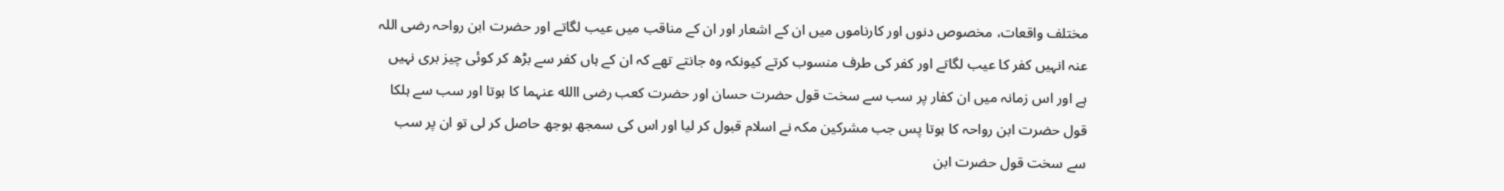مختلف واقعات، مخصوص دنوں اور کارناموں میں ان کے اشعار اور ان کے مناقب میں عیب لگاتے اور حضرت ابن رواحہ رضی اللہ عنہ انہیں کفر کا عیب لگاتے اور کفر کی طرف منسوب کرتے کیونکہ وہ جانتے تھے کہ ان کے ہاں کفر سے بڑھ کر کوئی چیز بری نہیں ہے اور اس زمانہ میں ان کفار پر سب سے سخت قول حضرت حسان اور حضرت کعب رضی االله عنہما کا ہوتا اور سب سے ہلکا قول حضرت ابن رواحہ کا ہوتا پس جب مشرکین مکہ نے اسلام قبول کر لیا اور اس کی سمجھ بوجھ حاصل کر لی تو ان پر سب سے سخت قول حضرت ابن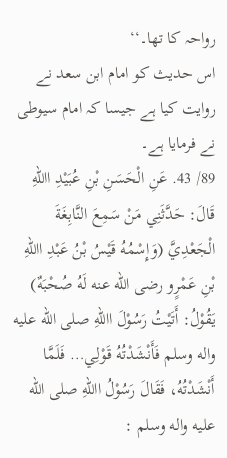رواحہ کا تھا۔‘‘
اس حدیث کو امام ابن سعد نے روایت کیا ہے جیسا کہ امام سیوطی نے فرمایا ہے۔
89/ 43. عَنِ الْحَسَنِ بْنِ عُبَيْدِ االلهِ قَالَ: حَدَّثَنِي مَنْ سَمِعَ النَّابِغَةَ الْجَعْدِيَّ (وَإِسْمُهُ قَيْسُ بْنُ عَبْدِ االلهِ بْنِ عَمْرٍو رضی الله عنه لَهُ صُحْبَهٌ) يَقُوْلُ: أَتَيْتُ رَسُوْلَ االلهِ صلی الله عليه واله وسلم فَأَنْشَدْتُهُ قَوْلِي… فَلَمَّا أَنْشَدْتُهُ، فَقَالَ رَسُوْلُ االلهِ صلی الله عليه واله وسلم :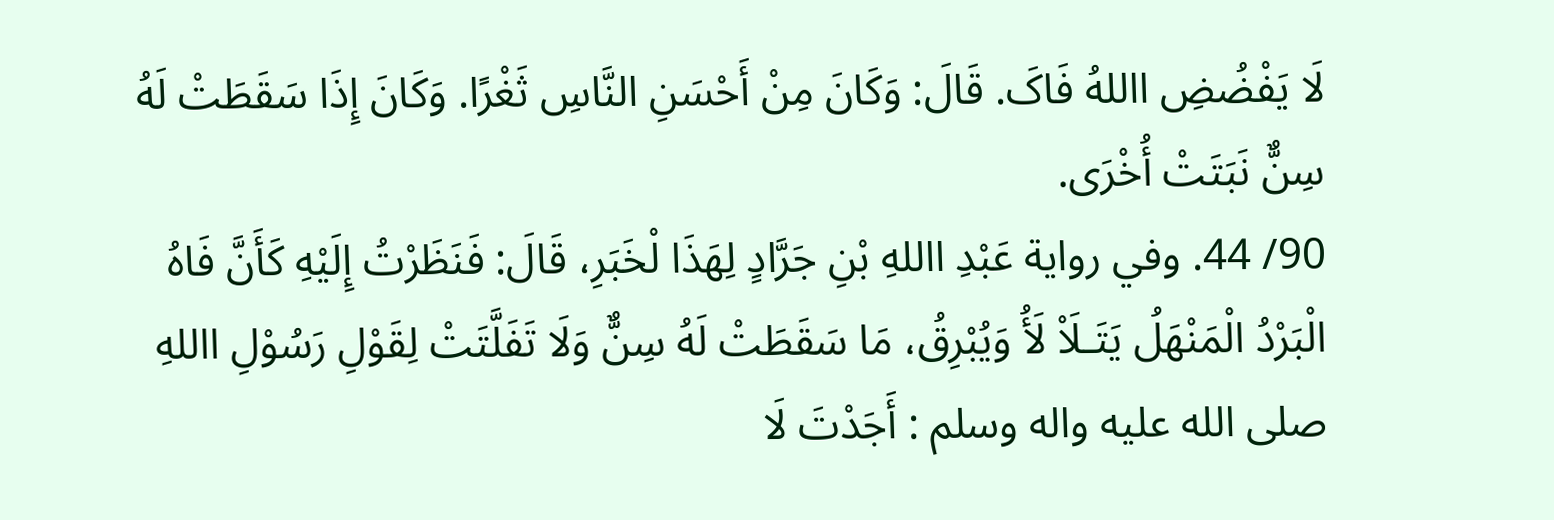لَا يَفْضُضِ االلهُ فَاکَ. قَالَ: وَکَانَ مِنْ أَحْسَنِ النَّاسِ ثَغْرًا. وَکَانَ إِذَا سَقَطَتْ لَهُ سِنٌّ نَبَتَتْ أُخْرَی.
90/ 44. وفي رواية عَبْدِ االلهِ بْنِ جَرَّادٍ لِهَذَا لْخَبَرِ، قَالَ: فَنَظَرْتُ إِلَيْهِ کَأَنَّ فَاهُ الْبَرْدُ الْمَنْهَلُ يَتَـلَاْ لَأُ وَيُبْرِقُ، مَا سَقَطَتْ لَهُ سِنٌّ وَلَا تَفَلَّتَتْ لِقَوْلِ رَسُوْلِ االلهِ صلی الله عليه واله وسلم : أَجَدْتَ لَا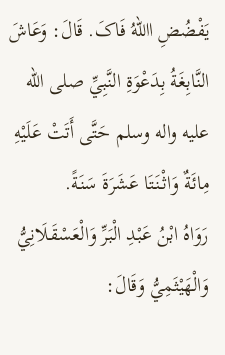يَفْضُضِ االلهُ فَاکَ. قَالَ: وَعَاشَ النَّابِغَةُ بِدَعْوَةِ النَّبِيِّ صلی الله عليه واله وسلم حَتَّی أَتَتْ عَلَيْهِ مِائَةٌ وَاثْنَتَا عَشَرَةَ سَنَةً.
رَوَاهُ ابْنُ عَبْدِ الْبَرِّ وَالْعَسْقَـلَانِيُّ وَالْهَيْثَمِيُّ وَقَالَ: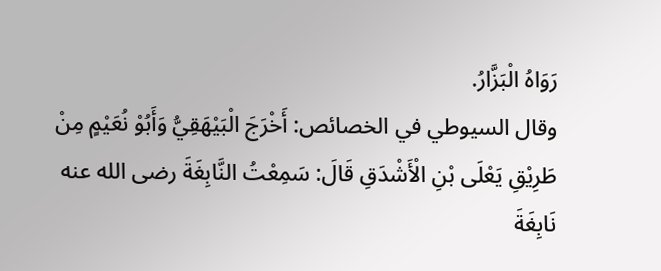رَوَاهُ الْبَزَّارُ.
وقال السيوطي في الخصائص: أَخْرَجَ الْبَيْهَقِيُّ وَأَبُوْ نُعَيْمٍ مِنْ طَرِيْقِ يَعْلَی بْنِ الْأَشْدَقِ قَالَ: سَمِعْتُ النَّابِغَةَ رضی الله عنه نَابِغَةَ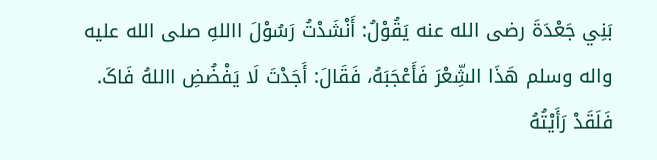بَنِي جَعْدَةَ رضی الله عنه يَقُوْلُ: أَنْشَدْتُ رَسُوْلَ االلهِ صلی الله عليه واله وسلم هَذَا الشِّعْرَ فَأَعْجَبَهُ، فَقَالَ: أَجَدْتَ لَا يَفْضُضِ االلهُ فَاکَ. فَلَقَدْ رَأَيْتُهُ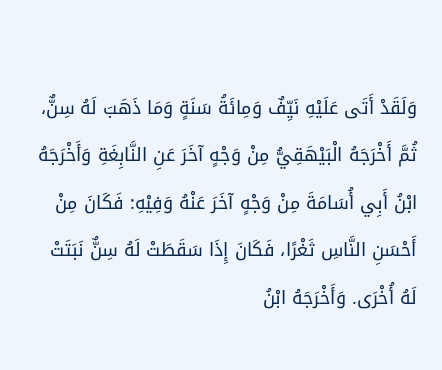وَلَقَدْ أَتَی عَلَيْهِ نَيِّفٌ وَمِائَةُ سَنَةٍ وَمَا ذَهَبَ لَهُ سِنٌّ، ثُمَّ أَخْرَجَهُ الْبَيْهَقِيُّ مِنْ وَجْهٍ آخَرَ عَنِ النَّابِغَةِ وَأَخْرَجَهُ ابْنُ أَبِي أُسَامَةَ مِنْ وَجْهٍ آخَرَ عَنْهُ وَفِيْهِ: فَکَانَ مِنْ أَحْسَنِ النَّاسِ ثَغْرًا، فَکَانَ إِذَا سَقَطَتْ لَهُ سِنٌّ نَبَتَتْ لَهُ أُخْرَی. وَأَخْرَجَهُ ابْنُ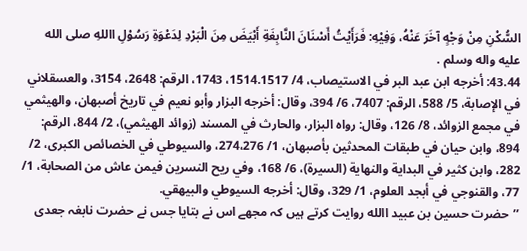السُّکْنِ مِنْ وَجْهٍ آخَرَ عَنْهُ، وَفِيْهِ: فَرَأَيْتُ أَسْنَانَ النَّابِغَةِ أَبْيَضَ مِنَ الْبَرْدِ لِدَعْوَةِ رَسُوْلِ االلهِ صلی الله عليه واله وسلم .
43.44: أخرجه ابن عبد البر في الاستيصاب، 4/ 1514.1517، 1743، الرقم: 2648، 3154، والعسقلاني في الإصابة، 5/ 588، الرقم: 7407، 6/ 394، وقال: أخرجه البزار وأبو نعيم في تاريخ أصبهان، والهيثمي في مجمع الزوائد، 8/ 126، وقال: رواه البزار، والحارث في المسند (زوائد الهيثمي)، 2/ 844، الرقم: 894، وابن حيان في طبقات المحدثين بأصبهان، 1/ 274،276، والسيوطي في الخصائص الکبری، 2/ 282، وابن کثير في البداية والنهاية (السيرة)، 6/ 168، وفي ريح النسرين فيمن عاش من الصحابة، 1/ 77، والقنوجي في أبجد العلوم، 1/ 329، وقال: أخرجه السيوطي والبيهقي.
’’حضرت حسین بن عبید االله روایت کرتے ہیں کہ مجھے اس نے بتایا جس نے حضرت نابغہ جعدی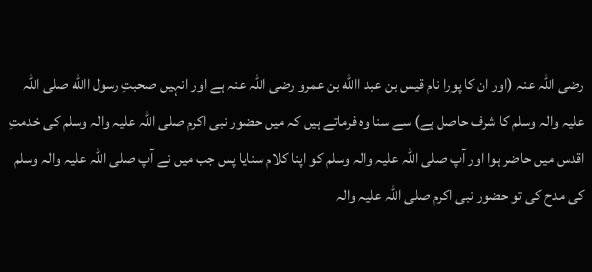رضی اللہ عنہ (اور ان کا پورا نام قیس بن عبد االله بن عمرو رضی اللہ عنہ ہے اور انہیں صحبتِ رسول االله صلی اللہ علیہ والہ وسلم کا شرف حاصل ہے) سے سنا وہ فرماتے ہیں کہ میں حضور نبی اکرم صلی اللہ علیہ والہ وسلم کی خدمتِ اقدس میں حاضر ہوا اور آپ صلی اللہ علیہ والہ وسلم کو اپنا کلام سنایا پس جب میں نے آپ صلی اللہ علیہ والہ وسلم کی مدح کی تو حضور نبی اکرم صلی اللہ علیہ والہ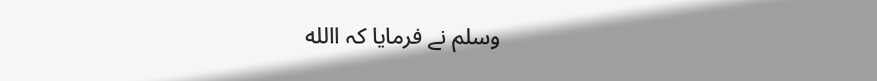وسلم نے فرمایا کہ االله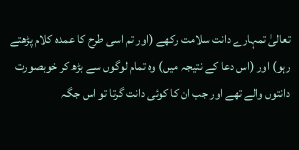تعالیٰ تمہارے دانت سلامت رکھے (اور تم اسی طرح کا عمدہ کلام پڑھتے رہو) اور (اس دعا کے نتیجہ میں) وہ تمام لوگوں سے بڑھ کر خوبصورت دانتوں والے تھے اور جب ان کا کوئی دانت گرتا تو اس جگہ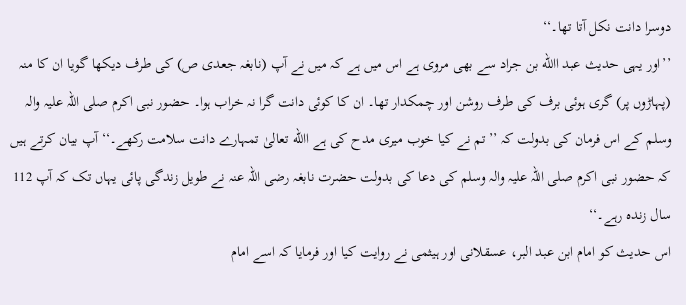دوسرا دانت نکل آتا تھا۔‘‘
’’اور یہی حدیث عبد االله بن جراد سے بھی مروی ہے اس میں ہے کہ میں نے آپ (نابغہ جعدی ص) کی طرف دیکھا گویا ان کا منہ (پہاڑوں پر) گری ہوئی برف کی طرف روشن اور چمکدار تھا۔ ان کا کوئی دانت گرا نہ خراب ہوا۔ حضور نبی اکرم صلی اللہ علیہ والہ وسلم کے اس فرمان کی بدولت کہ ’’تم نے کیا خوب میری مدح کی ہے االله تعالیٰ تمہارے دانت سلامت رکھے۔‘‘ آپ بیان کرتے ہیں کہ حضور نبی اکرم صلی اللہ علیہ والہ وسلم کی دعا کی بدولت حضرت نابغہ رضی اللہ عنہ نے طویل زندگی پائی یہاں تک کہ آپ 112 سال زندہ رہے۔‘‘
اس حدیث کو امام ابن عبد البر، عسقلانی اور ہیثمی نے روایت کیا اور فرمایا کہ اسے امام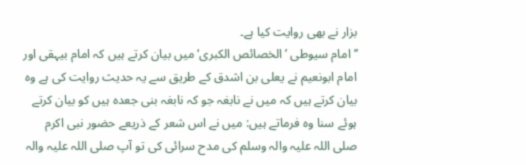بزار نے بھی روایت کیا ہے۔
’’امام سیوطی ’الخصائص الکبری‘ میں بیان کرتے ہیں کہ امام بیہقی اور امام ابونعیم نے یعلی بن اشدق کے طریق سے یہ حدیث روایت کی ہے وہ بیان کرتے ہیں کہ میں نے نابغہ جو کہ نابغہ بنی جعدہ ہیں کو بیان کرتے ہوئے سنا وہ فرماتے ہیں: میں نے اس شعر کے ذریعے حضور نبی اکرم صلی اللہ علیہ والہ وسلم کی مدح سرائی کی تو آپ صلی اللہ علیہ والہ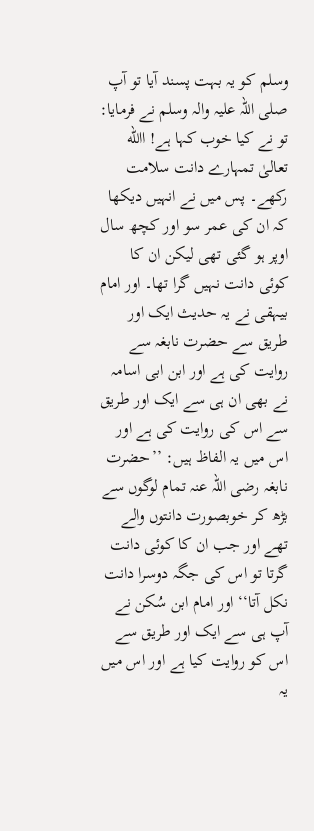وسلم کو یہ بہت پسند آیا تو آپ صلی اللہ علیہ والہ وسلم نے فرمایا: تو نے کیا خوب کہا ہے! االله تعالیٰ تمہارے دانت سلامت رکھے۔ پس میں نے انہیں دیکھا کہ ان کی عمر سو اور کچھ سال اوپر ہو گئی تھی لیکن ان کا کوئی دانت نہیں گرا تھا۔ اور امام بیہقی نے یہ حدیث ایک اور طریق سے حضرت نابغہ سے روایت کی ہے اور ابن ابی اسامہ نے بھی ان ہی سے ایک اور طریق سے اس کی روایت کی ہے اور اس میں یہ الفاظ ہیں: ’’حضرت نابغہ رضی اللہ عنہ تمام لوگوں سے بڑھ کر خوبصورت دانتوں والے تھے اور جب ان کا کوئی دانت گرتا تو اس کی جگہ دوسرا دانت نکل آتا‘‘ اور امام ابن سُکن نے آپ ہی سے ایک اور طریق سے اس کو روایت کیا ہے اور اس میں یہ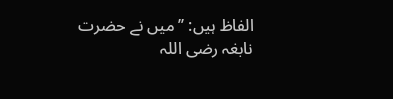الفاظ ہیں: ’’میں نے حضرت نابغہ رضی اللہ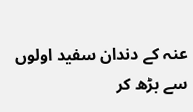عنہ کے دندان سفید اولوں سے بڑھ کر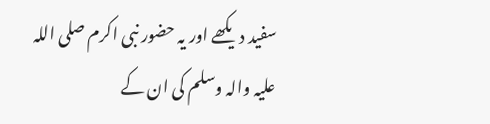سفید دیکھے اور یہ حضور نبی اکرم صلی اللہ علیہ والہ وسلم کی ان کے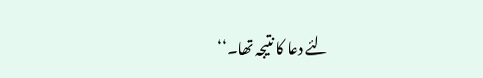لئے دعا کا نتیجہ تھا۔‘‘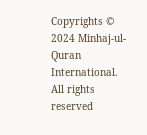Copyrights © 2024 Minhaj-ul-Quran International. All rights reserved